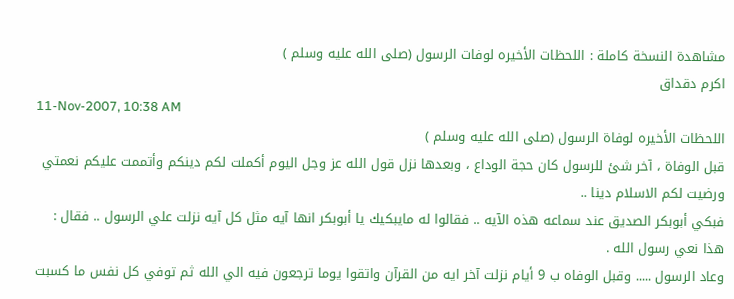مشاهدة النسخة كاملة : اللحظات الأخيره لوفات الرسول (صلى الله عليه وسلم )
اكرم دقداق
11-Nov-2007, 10:38 AM
اللحظات الأخيره لوفاة الرسول (صلى الله عليه وسلم )
قبل الوفاة ، آخر شئ للرسول كان حجة الوداع ، وبعدها نزل قول الله عز وجل اليوم أكملت لكم دينكم وأتممت عليكم نعمتي ورضيت لكم الاسلام دينا ..
فبكي أبوبكر الصديق عند سماعه هذه الآيه .. فقالوا له مايبكيك يا أبوبكر انها آيه مثل كل آيه نزلت علي الرسول .. فقال : هذا نعي رسول الله .
وعاد الرسول ..... وقبل الوفاه ب 9 أيام نزلت آخر ايه من القرآن واتقوا يوما ترجعون فيه الي الله ثم توفي كل نفس ما كسبت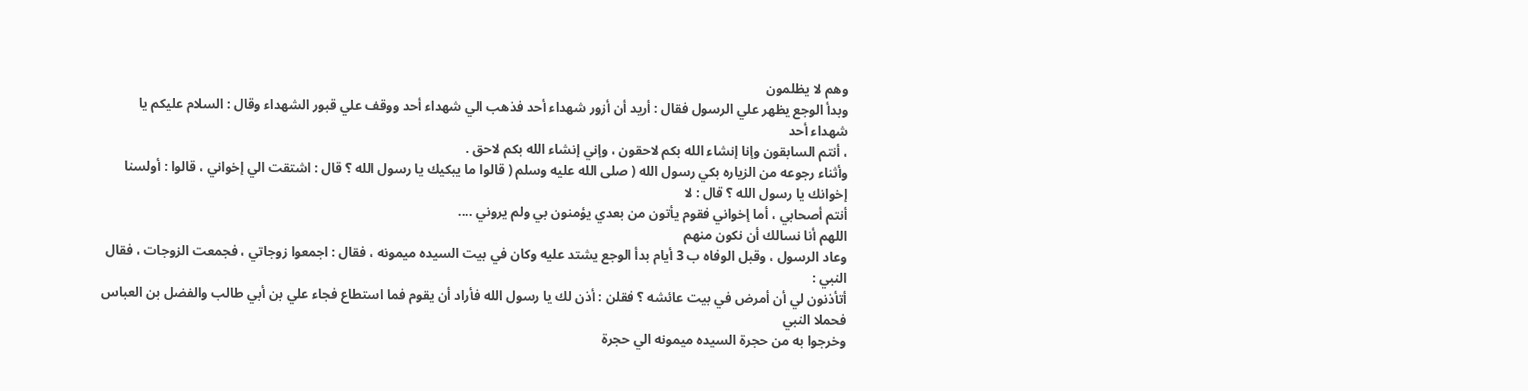وهم لا يظلمون
وبدأ الوجع يظهر علي الرسول فقال : أريد أن أزور شهداء أحد فذهب الي شهداء أحد ووقف علي قبور الشهداء وقال : السلام عليكم يا شهداء أحد
، أنتم السابقون وإنا إنشاء الله بكم لاحقون ، وإني إنشاء الله بكم لاحق .
وأثناء رجوعه من الزياره بكي رسول الله ( صلى الله عليه وسلم ( قالوا ما يبكيك يا رسول الله ؟ قال : اشتقت الي إخواني ، قالوا : أولسنا إخوانك يا رسول الله ؟ قال : لا
أنتم أصحابي ، أما إخواني فقوم يأتون من بعدي يؤمنون بي ولم يروني ....
اللهم أنا نسالك أن نكون منهم
وعاد الرسول ، وقبل الوفاه ب 3 أيام بدأ الوجع يشتد عليه وكان في بيت السيده ميمونه ، فقال : اجمعوا زوجاتي ، فجمعت الزوجات ، فقال النبي :
أتأذنون لي أن أمرض في بيت عائشه ؟ فقلن : أذن لك يا رسول الله فأراد أن يقوم فما استطاع فجاء علي بن أبي طالب والفضل بن العباس فحملا النبي
وخرجوا به من حجرة السيده ميمونه الي حجرة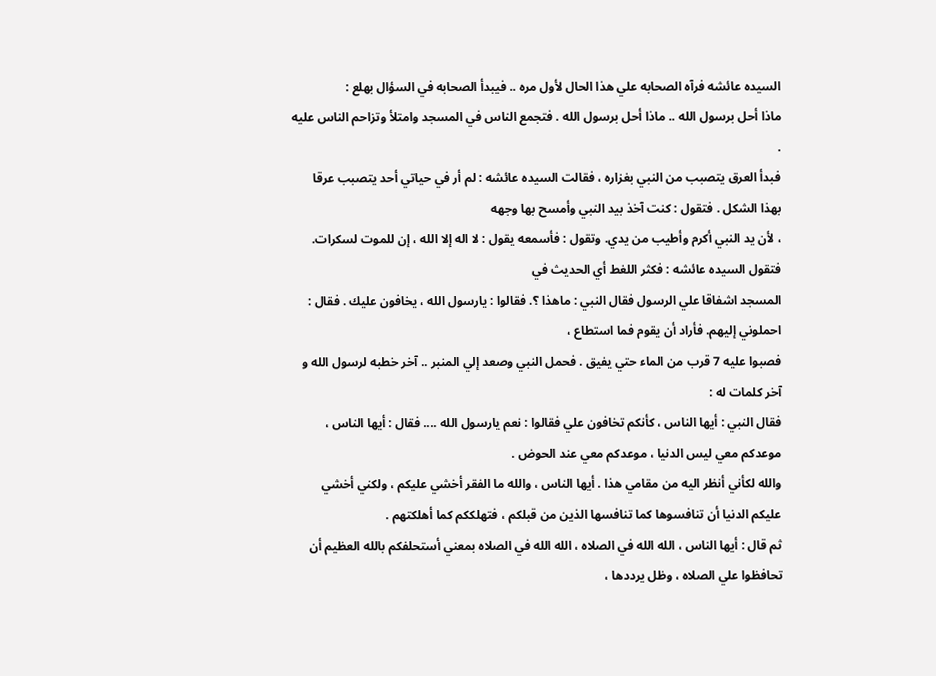السيده عائشه فرآه الصحابه علي هذا الحال لأول مره .. فيبدأ الصحابه في السؤال بهلع :
ماذا أحل برسول الله .. ماذا أحل برسول الله . فتجمع الناس في المسجد وامتلأ وتزاحم الناس عليه .
فبدأ العرق يتصبب من النبي بغزاره ، فقالت السيده عائشه : لم أر في حياتي أحد يتصبب عرقا بهذا الشكل . فتقول : كنت آخذ بيد النبي وأمسح بها وجهه
، لأن يد النبي أكرم وأطيب من يدي. وتقول : فأسمعه يقول : لا اله إلا الله ، إن للموت لسكرات. فتقول السيده عائشه : فكثر اللغط أي الحديث في
المسجد اشفاقا علي الرسول فقال النبي : ماهذا ؟. فقالوا : يارسول الله ، يخافون عليك . فقال : احملوني إليهم. فأراد أن يقوم فما استطاع ،
فصبوا عليه 7 قرب من الماء حتي يفيق . فحمل النبي وصعد إلي المنبر .. آخر خطبه لرسول الله و آخر كلمات له :
فقال النبي : أيها الناس ، كأنكم تخافون علي فقالوا : نعم يارسول الله .... فقال : أيها الناس ، موعدكم معي ليس الدنيا ، موعدكم معي عند الحوض .
والله لكأني أنظر اليه من مقامي هذا . أيها الناس ، والله ما الفقر أخشي عليكم ، ولكني أخشي عليكم الدنيا أن تنافسوها كما تنافسها الذين من قبلكم ، فتهلككم كما أهلكتهم .
ثم قال : أيها الناس ، الله الله في الصلاه ، الله الله في الصلاه بمعني أستحلفكم بالله العظيم أن تحافظوا علي الصلاه ، وظل يرددها ،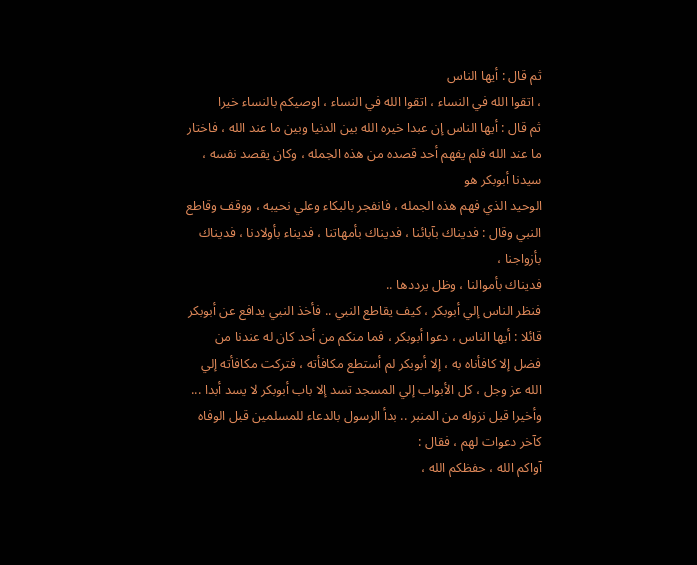ثم قال : أيها الناس
، اتقوا الله في النساء ، اتقوا الله في النساء ، اوصيكم بالنساء خيرا
ثم قال : أيها الناس إن عبدا خيره الله بين الدنيا وبين ما عند الله ، فاختار ما عند الله فلم يفهم أحد قصده من هذه الجمله ، وكان يقصد نفسه ، سيدنا أبوبكر هو
الوحيد الذي فهم هذه الجمله ، فانفجر بالبكاء وعلي نحيبه ، ووقف وقاطع النبي وقال : فديناك بآبائنا ، فديناك بأمهاتنا ، فديناء بأولادنا ، فديناك بأزواجنا ،
فديناك بأموالنا ، وظل يرددها ..
فنظر الناس إلي أبوبكر ، كيف يقاطع النبي .. فأخذ النبي يدافع عن أبوبكر قائلا : أيها الناس ، دعوا أبوبكر ، فما منكم من أحد كان له عندنا من
فضل إلا كافأناه به ، إلا أبوبكر لم أستطع مكافأته ، فتركت مكافأته إلي الله عز وجل ، كل الأبواب إلي المسجد تسد إلا باب أبوبكر لا يسد أبدا ...
وأخيرا قبل نزوله من المنبر .. بدأ الرسول بالدعاء للمسلمين قبل الوفاه كآخر دعوات لهم ، فقال :
آواكم الله ، حفظكم الله ،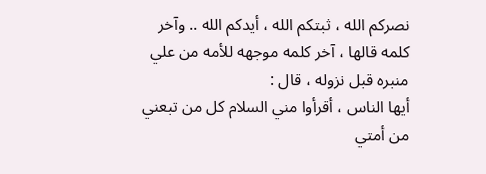نصركم الله ، ثبتكم الله ، أيدكم الله .. وآخر كلمه قالها ، آخر كلمه موجهه للأمه من علي منبره قبل نزوله ، قال :
أيها الناس ، أقرأوا مني السلام كل من تبعني من أمتي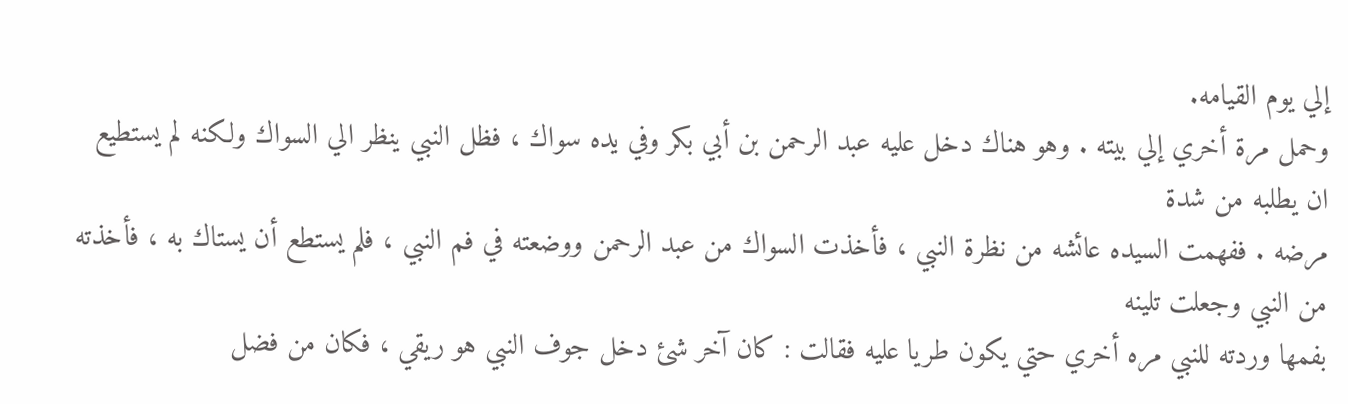إلي يوم القيامه.
وحمل مرة أخري إلي بيته . وهو هناك دخل عليه عبد الرحمن بن أبي بكر وفي يده سواك ، فظل النبي ينظر الي السواك ولكنه لم يستطيع ان يطلبه من شدة
مرضه . ففهمت السيده عائشه من نظرة النبي ، فأخذت السواك من عبد الرحمن ووضعته في فم النبي ، فلم يستطع أن يستاك به ، فأخذته من النبي وجعلت تلينه
بفمها وردته للنبي مره أخري حتي يكون طريا عليه فقالت : كان آخر شئ دخل جوف النبي هو ريقي ، فكان من فضل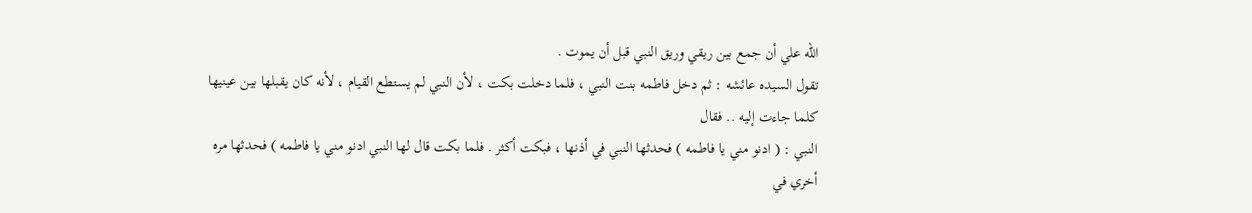الله علي أن جمع بين ريقي وريق النبي قبل أن يموت .
تقول السيده عائشه : ثم دخل فاطمه بنت النبي ، فلما دخلت بكت ، لأن النبي لم يستطع القيام ، لأنه كان يقبلها بين عينيها كلما جاءت إليه .. فقال
النبي : ( ادنو مني يا فاطمه ) فحدثها النبي في أذنها ، فبكت أكثر . فلما بكت قال لها النبي ادنو مني يا فاطمه ) فحدثها مره أخري في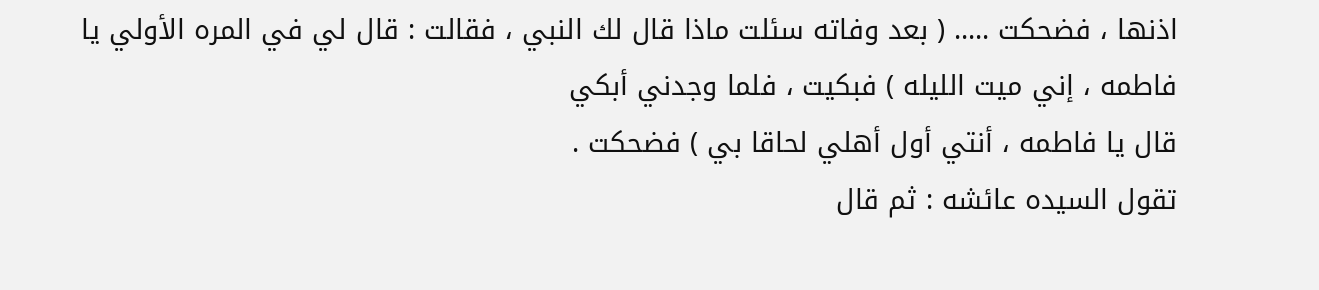اذنها ، فضحكت ..... ( بعد وفاته سئلت ماذا قال لك النبي ، فقالت : قال لي في المره الأولي يا فاطمه ، إني ميت الليله ) فبكيت ، فلما وجدني أبكي
قال يا فاطمه ، أنتي أول أهلي لحاقا بي ) فضحكت .
تقول السيده عائشه : ثم قال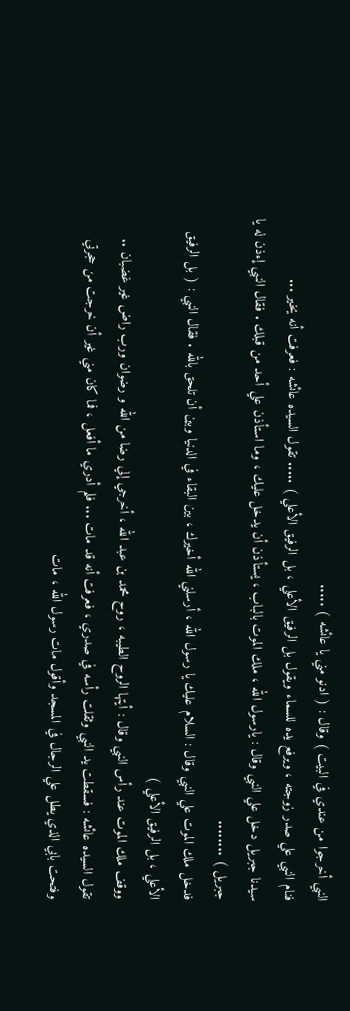النبي أخرجوا من عندي في البيت ) وقال : ( ادنو مني يا عائشه ) .....
فنام النبي علي صدر زوجته ، ويرفع يده للسماء ويقول بل الرفيق الأعلي ، بل الرفيق الأعلي ) ..... تقول السيده عائشه : فعرفت أنه يخير ...
سيدنا جبريل دخل علي النبي وقال : يارسول الله ، ملك الموت بالباب ، يستأذن أن يدخل عليك ، وما استأذن علي أحد من قبلك . فقال النبي إءذن له يا جبريل ) ........
فدخل ملك الموت علي النبي وقال : السلام عليك يا رسول الله ، أرسلني الله أخيرك ، بين البقاء في الدنيا وبين أن تلحق بالله . فقال النبي : ( بل الرفيق
الأعلي ، بل الرفيق الأعلي )
ووقف ملك الموت عند رأس النبي وقال : أيتها الروح الطيبه ، روح محمد بن عبد الله ، أخرجي إلي رضا من الله و رضوان ورب راض غير غضبان ..
تقول السيده عائشه : فسقطت يد النبي وثقلت رأسه في صدري ، فعرفت أنه قد مات ... فلم أدري ما أفعل ، فما كان مني غير أن خرجت من حجرتي
وفتحت بابي الذي يطل علي الرجال في المسجد وأقول مات رسول الله ، مات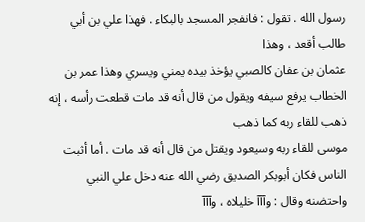رسول الله . تقول : فانفجر المسجد بالبكاء . فهذا علي بن أبي طالب أقعد ، وهذا
عثمان بن عفان كالصبي يؤخذ بيده يمني ويسري وهذا عمر بن الخطاب يرفع سيفه ويقول من قال أنه قد مات قطعت رأسه ، إنه ذهب للقاء ربه كما ذهب
موسى للقاء ربه وسيعود ويقتل من قال أنه قد مات . أما أثبت الناس فكان أبوبكر الصديق رضي الله عنه دخل علي النبي واحتضنه وقال : وآآآ خليلاه ، وآآآ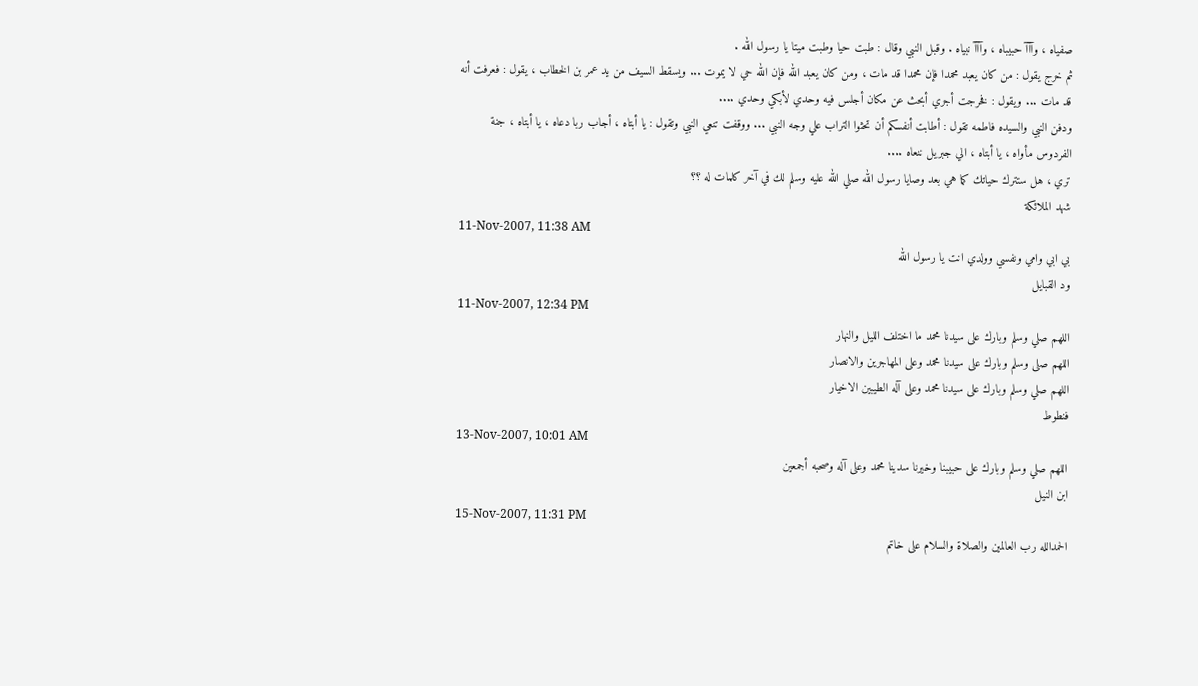صفياه ، وآآآ حبيباه ، وآآآ نبياه . وقبل النبي وقال : طبت حيا وطبت ميتا يا رسول الله .
ثم خرج يقول : من كان يعبد محمدا فإن محمدا قد مات ، ومن كان يعبد الله فإن الله حي لا يموت ... ويسقط السيف من يد عمر بن الخطاب ، يقول : فعرفت أنه
قد مات ... ويقول : فخرجت أجري أبحث عن مكان أجلس فيه وحدي لأبكي وحدي ....
ودفن النبي والسيده فاطمه تقول : أطابت أنفسكم أن تحثوا التراب علي وجه النبي ... ووقفت تنعي النبي وتقول : يا أبتاه ، أجاب ربا دعاه ، يا أبتاه ، جنة
الفردوس مأواه ، يا أبتاه ، الي جبريل ننعاه ....
تري ، هل ستترك حياتك كما هي بعد وصايا رسول الله صلي الله عليه وسلم لك في آخر كلمات له ؟؟
شهد الملائكة
11-Nov-2007, 11:38 AM
بي ابي وامي ونفسي وولدي انت يا رسول الله
ود القبايل
11-Nov-2007, 12:34 PM
اللهم صلي وسلم وبارك على سيدنا محمد ما اختلف الليل والنهار
اللهم صلى وسلم وبارك على سيدنا محمد وعلى المهاجرين والانصار
اللهم صلي وسلم وبارك على سيدنا محمد وعلى آله الطيبين الاخيار
فنطوط
13-Nov-2007, 10:01 AM
اللهم صلي وسلم وبارك على حبيبنا وخيرنا سدينا محمد وعلى آله وصحبه أجمعين
ابن النيل
15-Nov-2007, 11:31 PM
الحمدالله رب العالمين والصلاة والسلام على خاتم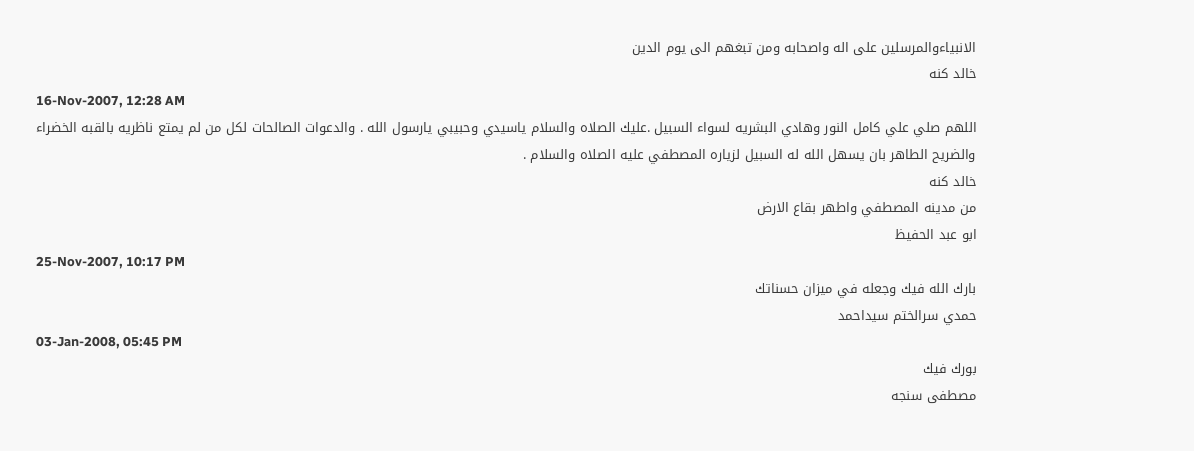الانبياءوالمرسلين على اله واصحابه ومن تبغهم الى يوم الدين
خالد كنه
16-Nov-2007, 12:28 AM
اللهم صلي علي كامل النور وهادي البشريه لسواء السبيل .عليك الصلاه والسلام ياسيدي وحبيبي يارسول الله . والدعوات الصالحات لكل من لم يمتع ناظريه بالقبه الخضراء والضريح الطاهر بان يسهل الله له السبيل لزياره المصطفي عليه الصلاه والسلام .
خالد كنه
من مدينه المصطفي واطهر بقاع الارض
ابو عبد الحفيظ
25-Nov-2007, 10:17 PM
بارك الله فيك وجعله في ميزان حسناتك
حمدي سرالختم سيداحمد
03-Jan-2008, 05:45 PM
بورك فيك
مصطفى سنجه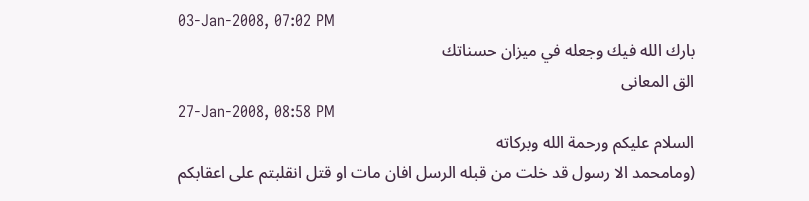03-Jan-2008, 07:02 PM
بارك الله فيك وجعله في ميزان حسناتك
الق المعانى
27-Jan-2008, 08:58 PM
السلام عليكم ورحمة الله وبركاته
(ومامحمد الا رسول قد خلت من قبله الرسل افان مات او قتل انقلبتم على اعقابكم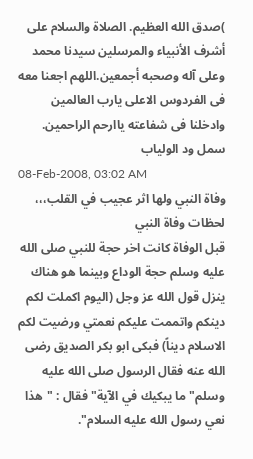)صدق الله العظيم. الصلاة والسلام على أشرف الأنبياء والمرسلين سيدنا محمد وعلى آله وصحبه أجمعين.اللهم اجعنا معه فى الفردوس الاعلى يارب العالمين وادخلنا فى شفاعته ياارحم الراحمين.
سمل ود الولياب
08-Feb-2008, 03:02 AM
وفاة النبي ولها اثر عجيب في القلب،،،
لحظات وفاة النبي
قبل الوفاة كانت اخر حجة للنبي صلى الله عليه وسلم حجة الوداع وبينما هو هناك ينزل قول الله عز وجل (اليوم اكملت لكم دينكم واتممت عليكم نعمتي ورضيت لكم الاسلام ديناً) فبكى ابو بكر الصديق رضى الله عنه فقال الرسول صلى الله عليه وسلم" ما يبكيك في الآية" فقال : "هذا نعي رسول الله عليه السلام".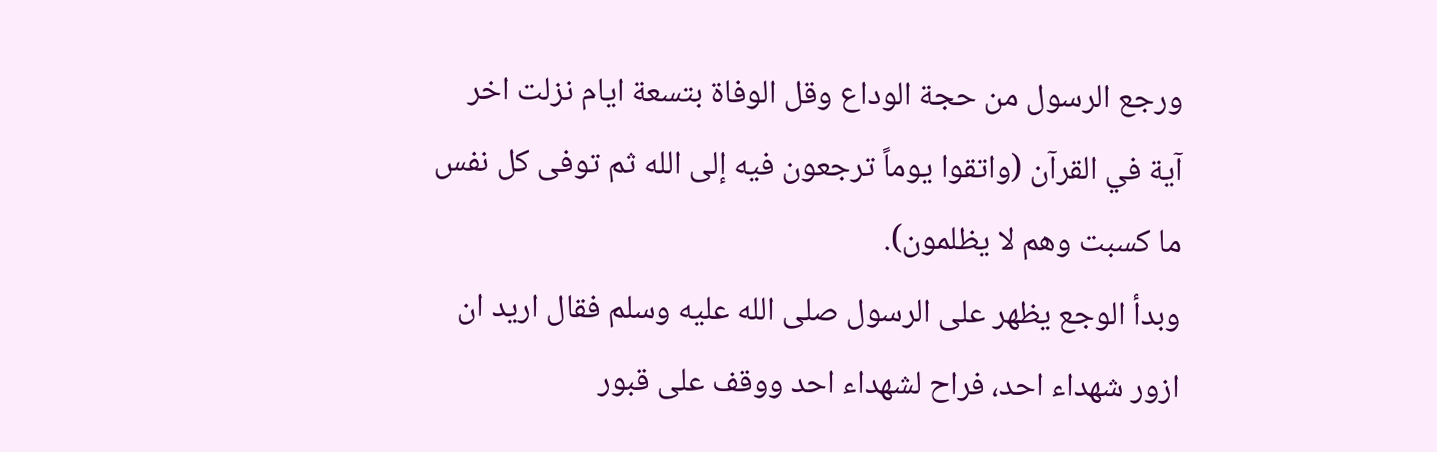ورجع الرسول من حجة الوداع وقل الوفاة بتسعة ايام نزلت اخر آية في القرآن (واتقوا يوماً ترجعون فيه إلى الله ثم توفى كل نفس ما كسبت وهم لا يظلمون).
وبدأ الوجع يظهر على الرسول صلى الله عليه وسلم فقال اريد ان ازور شهداء احد، فراح لشهداء احد ووقف على قبور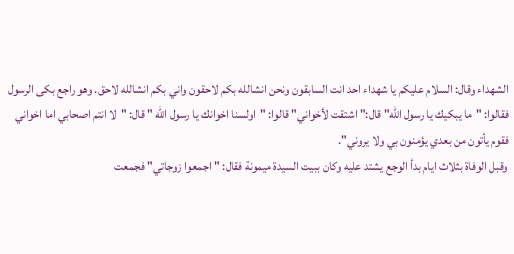الشهداء وقال: السلام عليكم يا شهداء احد انت السابقون ونحن انشالله بكم لاحقون واني بكم انشالله لاحق. وهو راجع بكى الرسول فقالوا: "ما يبكيك يا رسول الله" قال:" اشتقت لأخواني" قالوا: "اولسنا اخوانك يا رسول الله " قال: "لا انتم اصحابي اما اخواني فقوم يأتون من بعدي يؤمنون بي ولا يروني".
وقبل الوفاة بثلاث ايام بدأ الوجع يشتد عليه وكان ببيت السيدة ميمونة فقال: "اجمعوا زوجاتي" فجمعت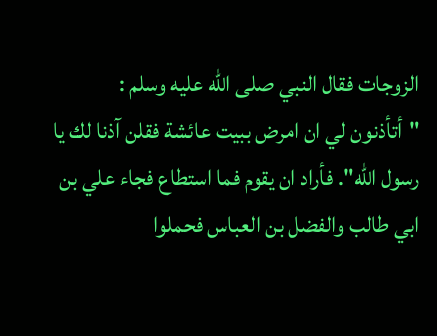الزوجات فقال النبي صلى الله عليه وسلم : "أتأذنون لي ان امرض ببيت عائشة فقلن آذنا لك يا رسول الله". فأراد ان يقوم فما استطاع فجاء علي بن ابي طالب والفضل بن العباس فحملوا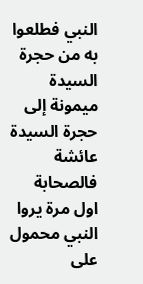النبي فطلعوا به من حجرة السيدة ميمونة إلى حجرة السيدة عائشة فالصحابة اول مرة يروا النبي محمول على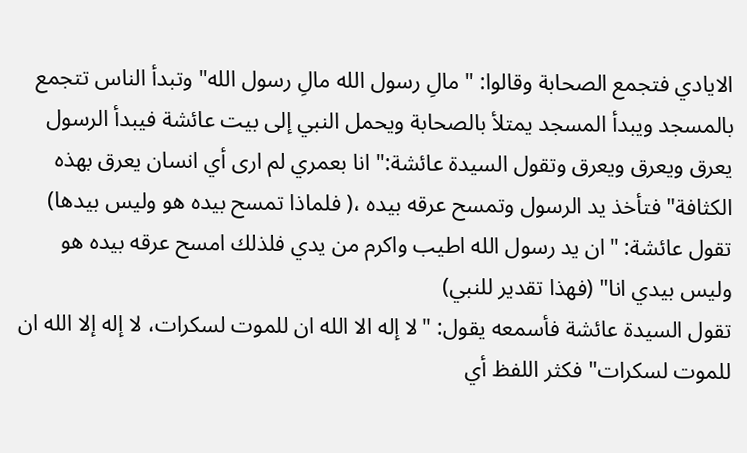الايادي فتجمع الصحابة وقالوا: "مالِ رسول الله مالِ رسول الله" وتبدأ الناس تتجمع بالمسجد ويبدأ المسجد يمتلأ بالصحابة ويحمل النبي إلى بيت عائشة فيبدأ الرسول يعرق ويعرق ويعرق وتقول السيدة عائشة:" انا بعمري لم ارى أي انسان يعرق بهذه الكثافة" فتأخذ يد الرسول وتمسح عرقه بيده ،( فلماذا تمسح بيده هو وليس بيدها) تقول عائشة: "ان يد رسول الله اطيب واكرم من يدي فلذلك امسح عرقه بيده هو وليس بيدي انا" (فهذا تقدير للنبي)
تقول السيدة عائشة فأسمعه يقول: "لا إله الا الله ان للموت لسكرات، لا إله إلا الله ان للموت لسكرات" فكثر اللفظ أي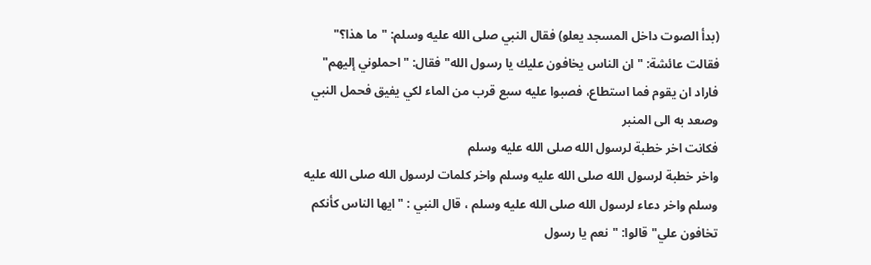(بدأ الصوت داخل المسجد يعلو) فقال النبي صلى الله عليه وسلم: "ما هذا؟" فقالت عائشة: "ان الناس يخافون عليك يا رسول الله" فقال: "احملوني إليهم" فاراد ان يقوم فما استطاع، فصبوا عليه سبع قرب من الماء لكي يفيق فحمل النبي وصعد به الى المنبر
فكانت اخر خطبة لرسول الله صلى الله عليه وسلم
واخر خطبة لرسول الله صلى الله عليه وسلم واخر كلمات لرسول الله صلى الله عليه وسلم واخر دعاء لرسول الله صلى الله عليه وسلم ، قال النبي : "ايها الناس كأنكم تخافون علي" قالوا: "نعم يا رسول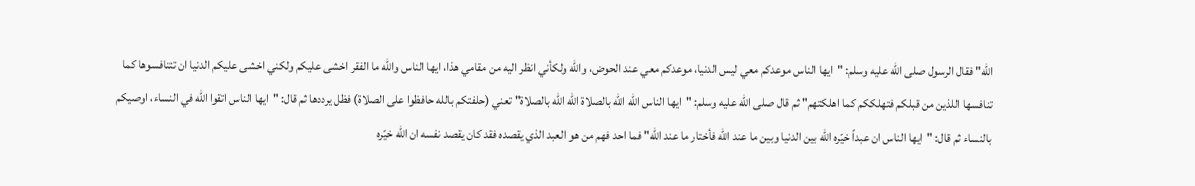الله" فقال الرسول صلى الله عليه وسلم: "ايها الناس موعدكم معي ليس الدنيا، موعدكم معي عند الحوض، والله ولكأني انظر اليه من مقامي هذا، ايها الناس والله ما الفقر اخشى عليكم ولكني اخشى عليكم الدنيا ان تتنافسوها كما تنافسها اللذين من قبلكم فتهلككم كما اهلكتهم" ثم قال صلى الله عليه وسلم: "ايها الناس الله الله بالصلاة الله الله بالصلاة" تعني (حلفتكم بالله حافظوا على الصلاة) فظل يرددها ثم قال: "ايها الناس اتقوا الله في النساء، اوصيكم بالنساء ثم قال: "ايها الناس ان عبداً خيّره الله بين الدنيا وبين ما عند الله فأختار ما عند الله" فما احد فهم من هو العبد الذي يقصده فقد كان يقصد نفسه ان الله خيّره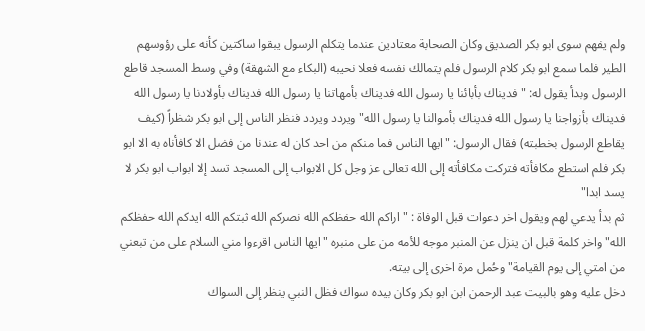ولم يفهم سوى ابو بكر الصديق وكان الصحابة معتادين عندما يتكلم الرسول يبقوا ساكتين كأنه على رؤوسهم الطير فلما سمع ابو بكر كلام الرسول فلم يتمالك نفسه فعلا نحيبه (البكاء مع الشهقة) وفي وسط المسجد قاطع الرسول وبدأ يقول له: "فديناك بأبائنا يا رسول الله فديناك بأمهاتنا يا رسول الله فديناك بأولادنا يا رسول الله فديناك بأزواجنا يا رسول الله فديناك بأموالنا يا رسول الله" ويردد ويردد فنظر الناس إلى ابو بكر شظراً (كيف يقاطع الرسول بخطبته) فقال الرسول: "ايها الناس فما منكم من احد كان له عندنا من فضل الا كافأناه به الا ابو بكر فلم استطع مكافأته فتركت مكافأته إلى الله تعالى عز وجل كل الابواب إلى المسجد تسد إلا ابواب ابو بكر لا يسد ابدا"
ثم بدأ يدعي لهم ويقول اخر دعوات قبل الوفاة : "اراكم الله حفظكم الله نصركم الله ثبتكم الله ايدكم الله حفظكم الله" واخر كلمة قبل ان ينزل عن المنبر موجه للأمه من على منبره "ايها الناس اقرءوا مني السلام على من تبعني من امتي إلى يوم القيامة" وحُمل مرة اخرى إلى بيته.
دخل عليه وهو بالبيت عبد الرحمن ابن ابو بكر وكان بيده سواك فظل النبي ينظر إلى السواك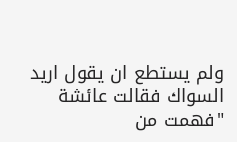ولم يستطع ان يقول اريد السواك فقالت عائشة "فهمت من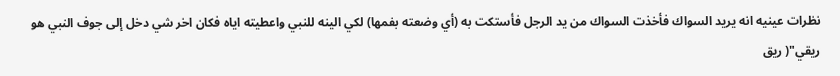نظرات عينيه انه يريد السواك فأخذت السواك من يد الرجل فأستكت به (أي وضعته بفمها) لكي الينه للنبي واعطيته اياه فكان اخر شي دخل إلى جوف النبي هو ريقي"( ريق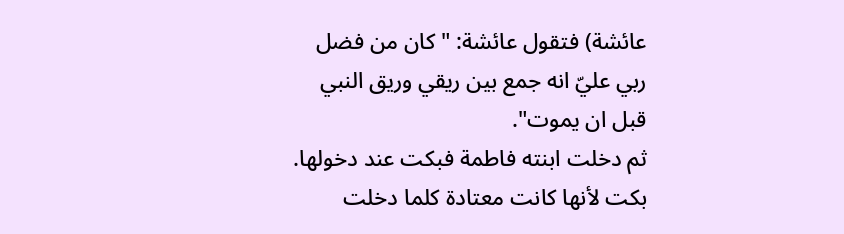عائشة) فتقول عائشة: "كان من فضل ربي عليّ انه جمع بين ريقي وريق النبي قبل ان يموت".
ثم دخلت ابنته فاطمة فبكت عند دخولها. بكت لأنها كانت معتادة كلما دخلت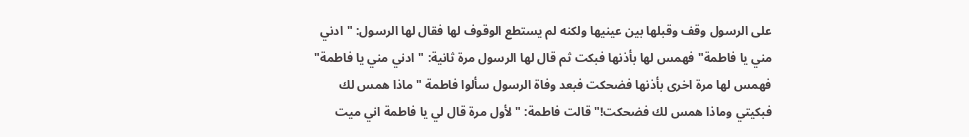على الرسول وقف وقبلها بين عينيها ولكنه لم يستطع الوقوف لها فقال لها الرسول: "ادني مني يا فاطمة" فهمس لها بأذنها فبكت ثم قال لها الرسول مرة ثانية: "ادني مني يا فاطمة" فهمس لها مرة اخرى بأذنها فضحكت فبعد وفاة الرسول سألوا فاطمة "ماذا همس لك فبكيتي وماذا همس لك فضحكت!" قالت فاطمة: "لأول مرة قال لي يا فاطمة اني ميت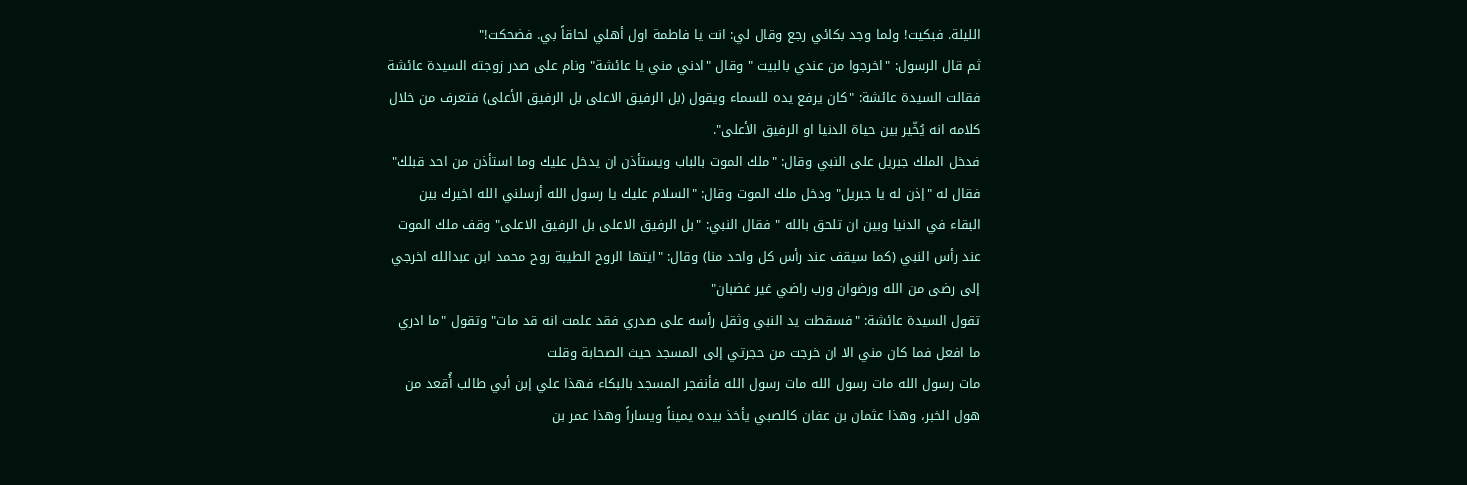الليلة. فبكيت! ولما وجد بكائي رجع وقال لي: انت يا فاطمة اول أهلي لحاقاً بي. فضحكت!"
ثم قال الرسول: "اخرجوا من عندي بالبيت " وقال "ادني مني يا عائشة" ونام على صدر زوجته السيدة عائشة فقالت السيدة عائشة: "كان يرفع يده للسماء ويقول (بل الرفيق الاعلى بل الرفيق الأعلى) فتعرف من خلال كلامه انه يُخّير بين حياة الدنيا او الرفيق الأعلى".
فدخل الملك جبريل على النبي وقال: "ملك الموت بالباب ويستأذن ان يدخل عليك وما استأذن من احد قبلك" فقال له "إذن له يا جبريل" ودخل ملك الموت وقال: "السلام عليك يا رسول الله أرسلني الله اخيرك بين البقاء في الدنيا وبين ان تلحق بالله " فقال النبي: "بل الرفيق الاعلى بل الرفيق الاعلى" وقف ملك الموت عند رأس النبي (كما سيقف عند رأس كل واحد منا) وقال: "ايتها الروح الطيبة روح محمد ابن عبدالله اخرجي إلى رضى من الله ورضوان ورب راضي غير غضبان"
تقول السيدة عائشة: "فسقطت يد النبي وثقل رأسه على صدري فقد علمت انه قد مات" وتقول "ما ادري ما افعل فما كان مني الا ان خرجت من حجرتي إلى المسجد حيث الصحابة وقلت
مات رسول الله مات رسول الله مات رسول الله فأنفجر المسجد بالبكاء فهذا علي إبن أبي طالب أُقعد من هول الخبر، وهذا عثمان بن عفان كالصبي يأخذ بيده يميناً ويساراً وهذا عمر بن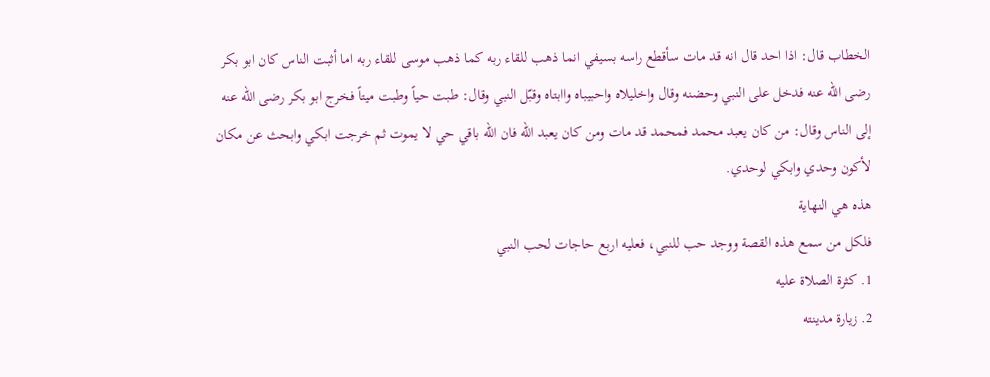الخطاب قال: اذا احد قال انه قد مات سأقطع راسه بسيفي انما ذهب للقاء ربه كما ذهب موسى للقاء ربه اما أثبت الناس كان ابو بكر رضى الله عنه فدخل على النبي وحضنه وقال واخليلاه واحبيباه واابتاه وقبّل النبي وقال: طبت حياً وطبت ميتاً فخرج ابو بكر رضى الله عنه إلى الناس وقال: من كان يعبد محمد فمحمد قد مات ومن كان يعبد الله فان الله باقي حي لا يموت ثم خرجت ابكي وابحث عن مكان لأكون وحدي وابكي لوحدي.
هذه هي النهاية
فلكل من سمع هذه القصة ووجد حب للنبي، فعليه اربع حاجات لحب النبي
1. كثرة الصلاة عليه
2. زيارة مدينته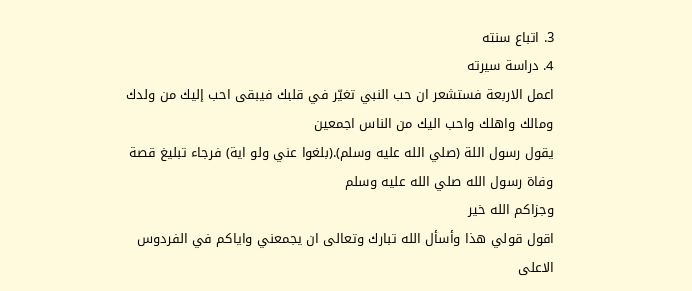3. اتباع سنته
4. دراسة سيرته
اعمل الاربعة فستشعر ان حب النبي تغيّر في قلبك فيبقى احب إليك من ولدك ومالك واهلك واحب اليك من الناس اجمعين
يقول رسول اللة (صلي الله عليه وسلم).(بلغوا عني ولو اية) فرجاء تبليغ قصة وفاة رسول الله صلي الله عليه وسلم
وجزاكم الله خير
اقول قولي هذا وأسأل الله تبارك وتعالى ان يجمعني واياكم في الفردوس الاعلى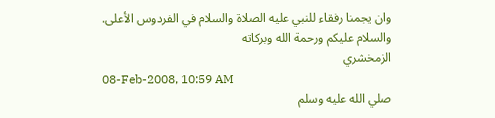وان يجمنا رفقاء للنبي عليه الصلاة والسلام في الفردوس الأعلى.
والسلام عليكم ورحمة الله وبركاته
الزمخشري
08-Feb-2008, 10:59 AM
صلي الله عليه وسلم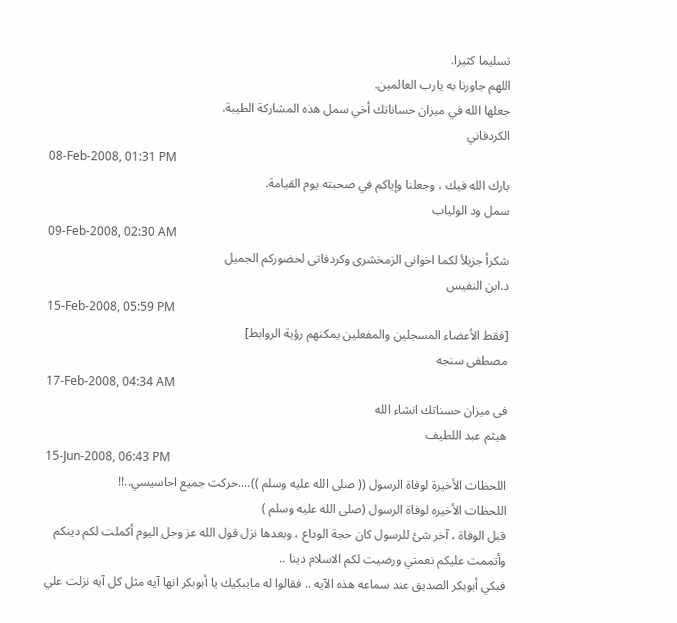تسليما كثيرا.
اللهم جاورنا به يارب العالمين.
جعلها الله في ميزان حساناتك أخي سمل هذه المشاركة الطيبة.
الكردفاني
08-Feb-2008, 01:31 PM
بارك الله فيك ، وجعلنا وإياكم في صحبته يوم القيامة.
سمل ود الولياب
09-Feb-2008, 02:30 AM
شكرأ جزيلأ لكما اخوانى الزمخشرى وكردفاتى لحضوركم الجميل
د.ابن النفيس
15-Feb-2008, 05:59 PM
[فقط الأعضاء المسجلين والمفعلين يمكنهم رؤية الروابط]
مصطفى سنجه
17-Feb-2008, 04:34 AM
فى ميزان حسناتك انشاء الله
هيثم عبد اللطيف
15-Jun-2008, 06:43 PM
اللحظات الأخيرة لوفاة الرسول (( صلى الله عليه وسلم ))....حركت جميع احاسيسي..!!
اللحظات الأخيره لوفاة الرسول (صلى الله عليه وسلم )
قبل الوفاة ، آخر شئ للرسول كان حجة الوداع ، وبعدها نزل قول الله عز وجل اليوم أكملت لكم دينكم
وأتممت عليكم نعمتي ورضيت لكم الاسلام دينا ..
فبكي أبوبكر الصديق عند سماعه هذه الآيه .. فقالوا له مايبكيك يا أبوبكر انها آيه مثل كل آيه نزلت علي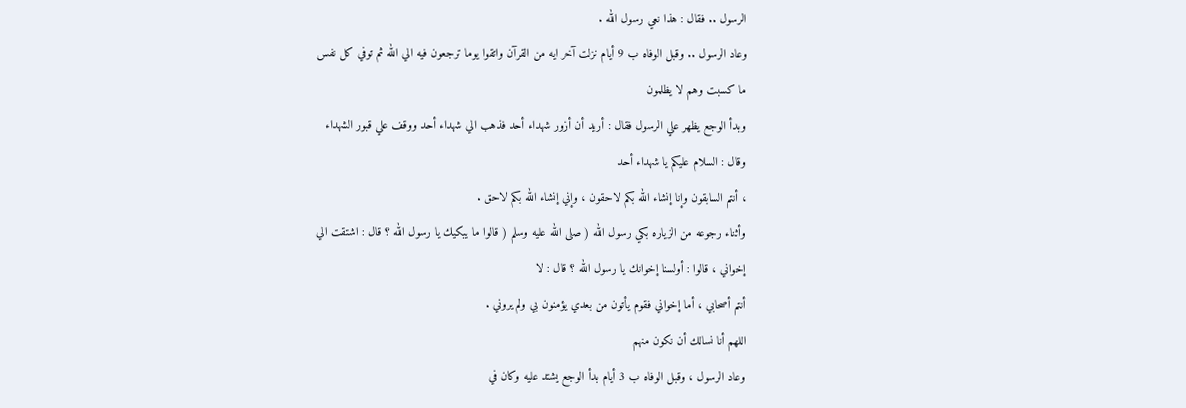الرسول .. فقال : هذا نعي رسول الله .
وعاد الرسول .. وقبل الوفاه ب 9 أيام نزلت آخر ايه من القرآن واتقوا يوما ترجعون فيه الي الله ثم توفي كل نفس
ما كسبت وهم لا يظلمون
وبدأ الوجع يظهر علي الرسول فقال : أريد أن أزور شهداء أحد فذهب الي شهداء أحد ووقف علي قبور الشهداء
وقال : السلام عليكم يا شهداء أحد
، أنتم السابقون وإنا إنشاء الله بكم لاحقون ، وإني إنشاء الله بكم لاحق .
وأثناء رجوعه من الزياره بكي رسول الله ( صلى الله عليه وسلم ( قالوا ما يبكيك يا رسول الله ؟ قال : اشتقت الي
إخواني ، قالوا : أولسنا إخوانك يا رسول الله ؟ قال : لا
أنتم أصحابي ، أما إخواني فقوم يأتون من بعدي يؤمنون بي ولم يروني .
اللهم أنا نسالك أن نكون منهم
وعاد الرسول ، وقبل الوفاه ب 3 أيام بدأ الوجع يشتد عليه وكان في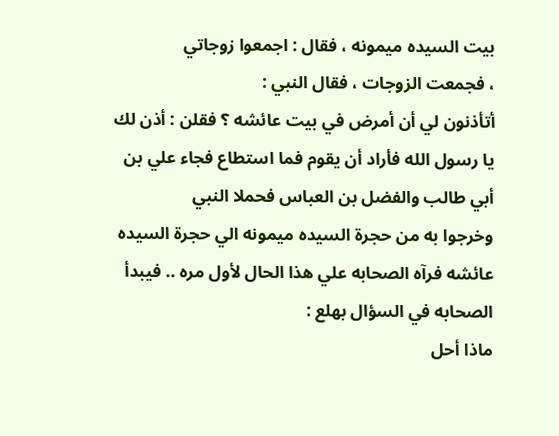بيت السيده ميمونه ، فقال : اجمعوا زوجاتي
، فجمعت الزوجات ، فقال النبي :
أتأذنون لي أن أمرض في بيت عائشه ؟ فقلن : أذن لك يا رسول الله فأراد أن يقوم فما استطاع فجاء علي بن أبي طالب والفضل بن العباس فحملا النبي
وخرجوا به من حجرة السيده ميمونه الي حجرة السيده عائشه فرآه الصحابه علي هذا الحال لأول مره .. فيبدأ الصحابه في السؤال بهلع :
ماذا أحل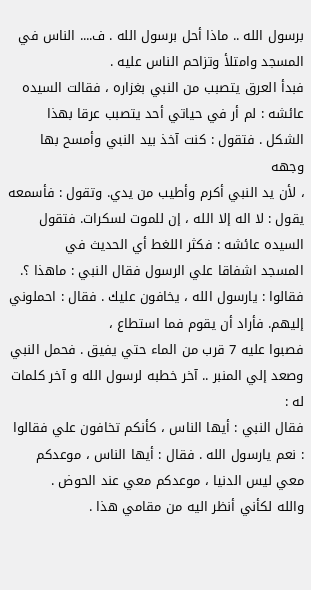برسول الله .. ماذا أحل برسول الله . ف.... الناس في المسجد وامتلأ وتزاحم الناس عليه .
فبدأ العرق يتصبب من النبي بغزاره ، فقالت السيده عائشه : لم أر في حياتي أحد يتصبب عرقا بهذا الشكل . فتقول : كنت آخذ بيد النبي وأمسح بها وجهه
، لأن يد النبي أكرم وأطيب من يدي. وتقول : فأسمعه يقول : لا اله إلا الله ، إن للموت لسكرات. فتقول السيده عائشه : فكثر اللغط أي الحديث في
المسجد اشفاقا علي الرسول فقال النبي : ماهذا ؟. فقالوا : يارسول الله ، يخافون عليك . فقال : احملوني إليهم. فأراد أن يقوم فما استطاع ،
فصبوا عليه 7 قرب من الماء حتي يفيق . فحمل النبي وصعد إلي المنبر .. آخر خطبه لرسول الله و آخر كلمات له :
فقال النبي : أيها الناس ، كأنكم تخافون علي فقالوا : نعم يارسول الله . فقال : أيها الناس ، موعدكم معي ليس الدنيا ، موعدكم معي عند الحوض .
والله لكأني أنظر اليه من مقامي هذا .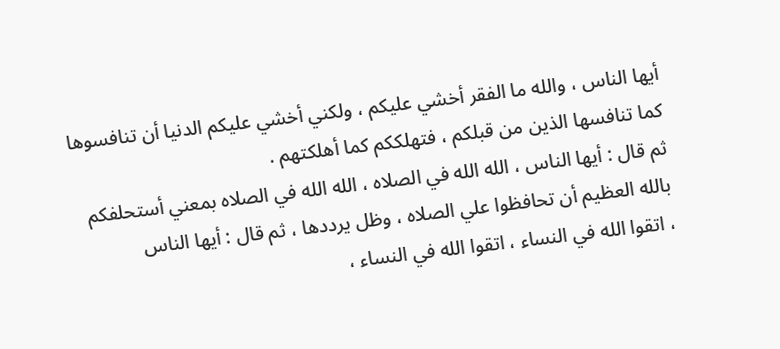أيها الناس ، والله ما الفقر أخشي عليكم ، ولكني أخشي عليكم الدنيا أن تنافسوها كما تنافسها الذين من قبلكم ، فتهلككم كما أهلكتهم .
ثم قال : أيها الناس ، الله الله في الصلاه ، الله الله في الصلاه بمعني أستحلفكم بالله العظيم أن تحافظوا علي الصلاه ، وظل يرددها ، ثم قال : أيها الناس
، اتقوا الله في النساء ، اتقوا الله في النساء ،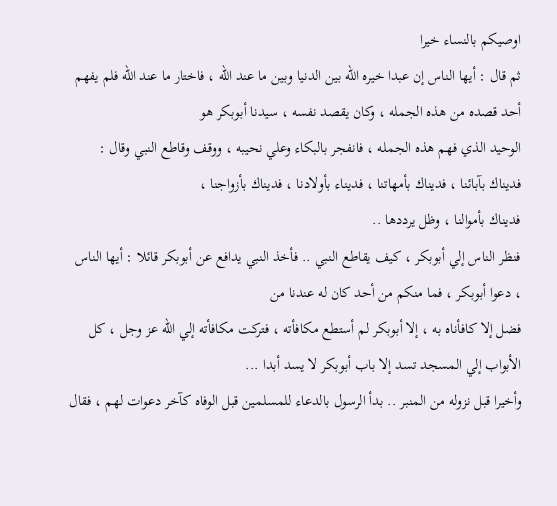اوصيكم بالنساء خيرا
ثم قال : أيها الناس إن عبدا خيره الله بين الدنيا وبين ما عند الله ، فاختار ما عند الله فلم يفهم أحد قصده من هذه الجمله ، وكان يقصد نفسه ، سيدنا أبوبكر هو
الوحيد الذي فهم هذه الجمله ، فانفجر بالبكاء وعلي نحيبه ، ووقف وقاطع النبي وقال : فديناك بآبائنا ، فديناك بأمهاتنا ، فديناء بأولادنا ، فديناك بأزواجنا ،
فديناك بأموالنا ، وظل يرددها ..
فنظر الناس إلي أبوبكر ، كيف يقاطع النبي .. فأخذ النبي يدافع عن أبوبكر قائلا : أيها الناس ، دعوا أبوبكر ، فما منكم من أحد كان له عندنا من
فضل إلا كافأناه به ، إلا أبوبكر لم أستطع مكافأته ، فتركت مكافأته إلي الله عز وجل ، كل الأبواب إلي المسجد تسد إلا باب أبوبكر لا يسد أبدا ...
وأخيرا قبل نزوله من المنبر .. بدأ الرسول بالدعاء للمسلمين قبل الوفاه كآخر دعوات لهم ، فقال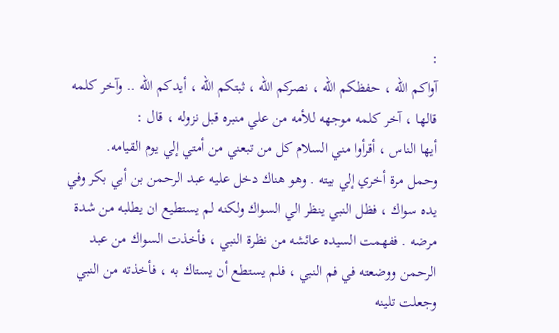:
آواكم الله ، حفظكم الله ، نصركم الله ، ثبتكم الله ، أيدكم الله .. وآخر كلمه قالها ، آخر كلمه موجهه للأمه من علي منبره قبل نزوله ، قال :
أيها الناس ، أقرأوا مني السلام كل من تبعني من أمتي إلي يوم القيامه.
وحمل مرة أخري إلي بيته . وهو هناك دخل عليه عبد الرحمن بن أبي بكر وفي يده سواك ، فظل النبي ينظر الي السواك ولكنه لم يستطيع ان يطلبه من شدة
مرضه . ففهمت السيده عائشه من نظرة النبي ، فأخذت السواك من عبد الرحمن ووضعته في فم النبي ، فلم يستطع أن يستاك به ، فأخذته من النبي وجعلت تلينه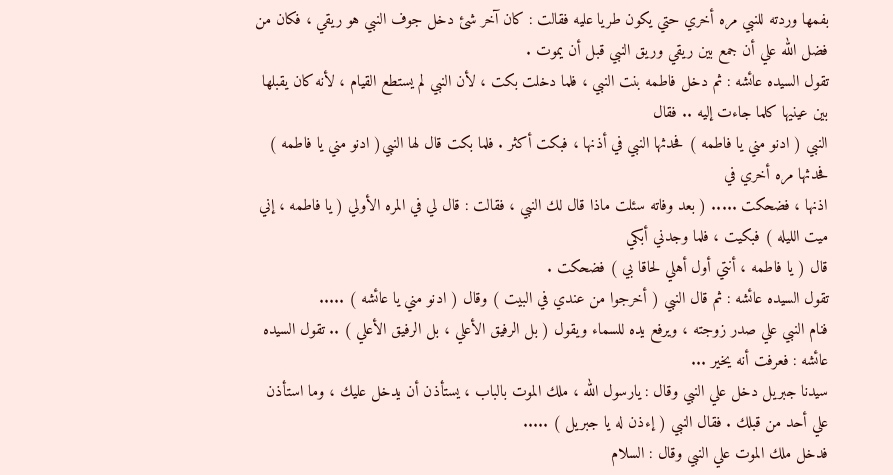بفمها وردته للنبي مره أخري حتي يكون طريا عليه فقالت : كان آخر شئ دخل جوف النبي هو ريقي ، فكان من فضل الله علي أن جمع بين ريقي وريق النبي قبل أن يموت .
تقول السيده عائشه : ثم دخل فاطمه بنت النبي ، فلما دخلت بكت ، لأن النبي لم يستطع القيام ، لأنه كان يقبلها بين عينيها كلما جاءت إليه .. فقال
النبي ( ادنو مني يا فاطمه ) فحدثها النبي في أذنها ، فبكت أكثر . فلما بكت قال لها النبي( ادنو مني يا فاطمه ) فحدثها مره أخري في
اذنها ، فضحكت ..... ( بعد وفاته سئلت ماذا قال لك النبي ، فقالت : قال لي في المره الأولي ( يا فاطمه ، إني ميت الليله ) فبكيت ، فلما وجدني أبكي
قال ( يا فاطمه ، أنتي أول أهلي لحاقا بي ) فضحكت .
تقول السيده عائشه : ثم قال النبي ( أخرجوا من عندي في البيت ) وقال ( ادنو مني يا عائشه ) .....
فنام النبي علي صدر زوجته ، ويرفع يده للسماء ويقول ( بل الرفيق الأعلي ، بل الرفيق الأعلي ) .. تقول السيده عائشه : فعرفت أنه يخير ...
سيدنا جبريل دخل علي النبي وقال : يارسول الله ، ملك الموت بالباب ، يستأذن أن يدخل عليك ، وما استأذن علي أحد من قبلك . فقال النبي ( إءذن له يا جبريل ) .....
فدخل ملك الموت علي النبي وقال : السلام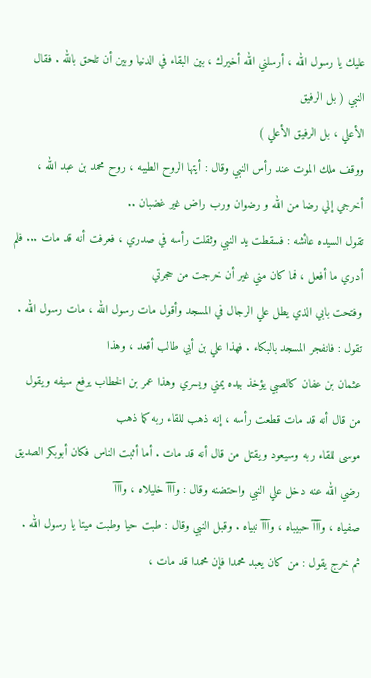عليك يا رسول الله ، أرسلني الله أخيرك ، بين البقاء في الدنيا وبين أن تلحق بالله . فقال النبي ( بل الرفيق
الأعلي ، بل الرفيق الأعلي )
ووقف ملك الموت عند رأس النبي وقال : أيتها الروح الطيبه ، روح محمد بن عبد الله ، أخرجي إلي رضا من الله و رضوان ورب راض غير غضبان ..
تقول السيده عائشه : فسقطت يد النبي وثقلت رأسه في صدري ، فعرفت أنه قد مات ... فلم أدري ما أفعل ، فما كان مني غير أن خرجت من حجرتي
وفتحت بابي الذي يطل علي الرجال في المسجد وأقول مات رسول الله ، مات رسول الله . تقول : فانفجر المسجد بالبكاء . فهذا علي بن أبي طالب أقعد ، وهذا
عثمان بن عفان كالصبي يؤخذ بيده يمني ويسري وهذا عمر بن الخطاب يرفع سيفه ويقول من قال أنه قد مات قطعت رأسه ، إنه ذهب للقاء ربه كما ذهب
موسى للقاء ربه وسيعود ويقتل من قال أنه قد مات . أما أثبت الناس فكان أبوبكر الصديق رضي الله عنه دخل علي النبي واحتضنه وقال : وآآآ خليلاه ، وآآآ
صفياه ، وآآآ حبيباه ، وآآآ نبياه . وقبل النبي وقال : طبت حيا وطبت ميتا يا رسول الله .
ثم خرج يقول : من كان يعبد محمدا فإن محمدا قد مات ،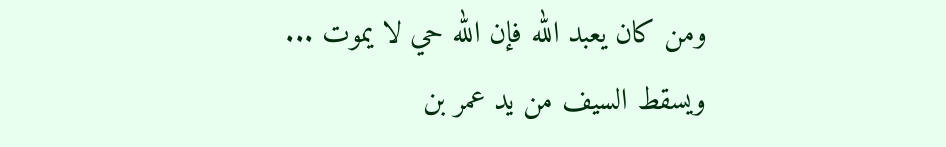ومن كان يعبد الله فإن الله حي لا يموت ... ويسقط السيف من يد عمر بن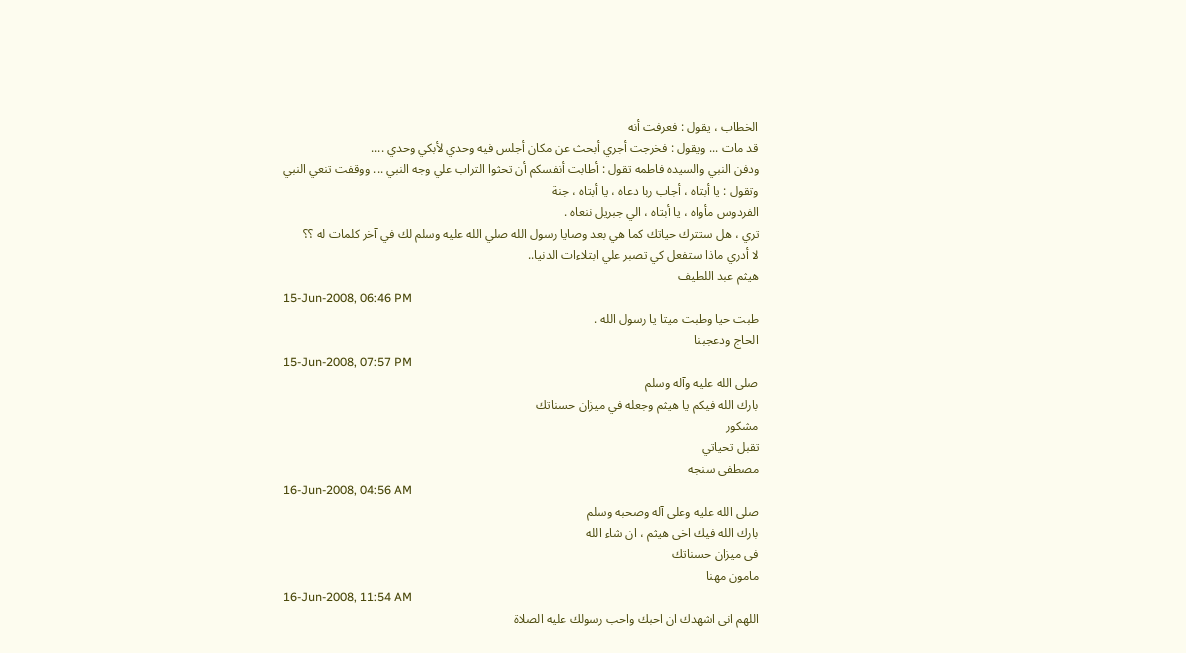الخطاب ، يقول : فعرفت أنه
قد مات ... ويقول : فخرجت أجري أبحث عن مكان أجلس فيه وحدي لأبكي وحدي ....
ودفن النبي والسيده فاطمه تقول : أطابت أنفسكم أن تحثوا التراب علي وجه النبي ... ووقفت تنعي النبي وتقول : يا أبتاه ، أجاب ربا دعاه ، يا أبتاه ، جنة
الفردوس مأواه ، يا أبتاه ، الي جبريل ننعاه .
تري ، هل ستترك حياتك كما هي بعد وصايا رسول الله صلي الله عليه وسلم لك في آخر كلمات له ؟؟
لا أدري ماذا ستفعل كي تصبر علي ابتلاءات الدنيا..
هيثم عبد اللطيف
15-Jun-2008, 06:46 PM
طبت حيا وطبت ميتا يا رسول الله .
الحاج ودعجبنا
15-Jun-2008, 07:57 PM
صلى الله عليه وآله وسلم
بارك الله فيكم يا هيثم وجعله في ميزان حسناتك
مشكور
تقبل تحياتي
مصطفى سنجه
16-Jun-2008, 04:56 AM
صلى الله عليه وعلى آله وصحبه وسلم
بارك الله فيك اخى هيثم ، ان شاء الله
فى ميزان حسناتك
مامون مهنا
16-Jun-2008, 11:54 AM
اللهم انى اشهدك ان احبك واحب رسولك عليه الصلاة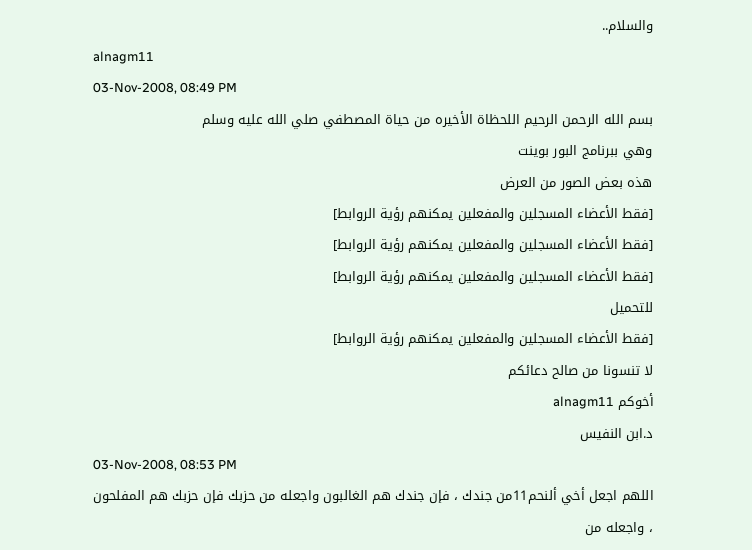والسلام..
alnagm11
03-Nov-2008, 08:49 PM
بسم الله الرحمن الرحيم اللحظاة الأخيره من حياة المصطفي صلي الله عليه وسلم
وهي ببرنامج البور بوينت
هذه بعض الصور من العرض
[فقط الأعضاء المسجلين والمفعلين يمكنهم رؤية الروابط]
[فقط الأعضاء المسجلين والمفعلين يمكنهم رؤية الروابط]
[فقط الأعضاء المسجلين والمفعلين يمكنهم رؤية الروابط]
للتحميل
[فقط الأعضاء المسجلين والمفعلين يمكنهم رؤية الروابط]
لا تنسونا من صالح دعائكم
أخوكم alnagm11
د.ابن النفيس
03-Nov-2008, 08:53 PM
اللهم اجعل أخي ألنحم11من جندك ، فإن جندك هم الغالبون واجعله من حزبك فإن حزبك هم المفلحون ، واجعله من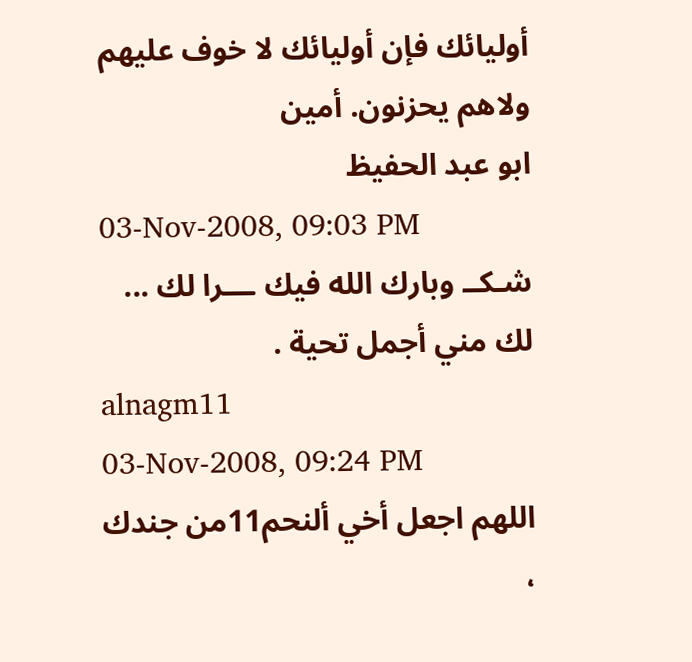أوليائك فإن أوليائك لا خوف عليهم ولاهم يحزنون. أمين
ابو عبد الحفيظ
03-Nov-2008, 09:03 PM
شـكــ وبارك الله فيك ـــرا لك ... لك مني أجمل تحية .
alnagm11
03-Nov-2008, 09:24 PM
اللهم اجعل أخي ألنحم11من جندك ،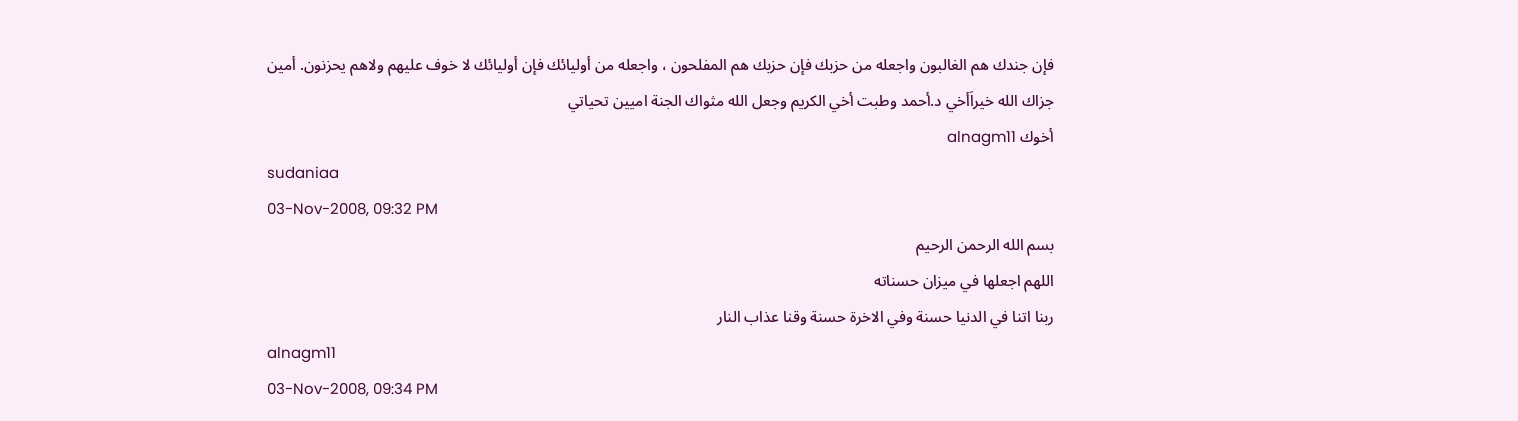فإن جندك هم الغالبون واجعله من حزبك فإن حزبك هم المفلحون ، واجعله من أوليائك فإن أوليائك لا خوف عليهم ولاهم يحزنون. أمين
جزاك الله خيراَأخي د.أحمد وطبت أخي الكريم وجعل الله مثواك الجنة اميين تحياتي
أخوك alnagm11
sudaniaa
03-Nov-2008, 09:32 PM
بسم الله الرحمن الرحيم
اللهم اجعلها في ميزان حسناته
ربنا اتنا في الدنيا حسنة وفي الاخرة حسنة وقنا عذاب النار
alnagm11
03-Nov-2008, 09:34 PM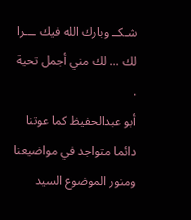شـكــ وبارك الله فيك ـــرا لك ... لك مني أجمل تحية .
أبو عبدالحفيظ كما عوتنا دائما متواجد في مواضيعنا ومنور الموضوع السيد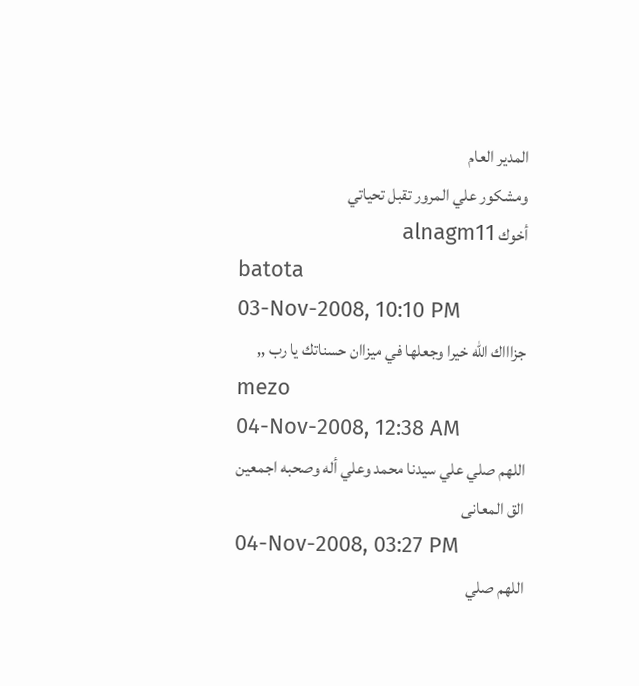المدير العام
ومشكور علي المرور تقبل تحياتي
أخوك alnagm11
batota
03-Nov-2008, 10:10 PM
جزاااك الله خيرا وجعلها في ميزاان حسناتك يا رب ,,
mezo
04-Nov-2008, 12:38 AM
اللهم صلي علي سيدنا محمد وعلي أله وصحبه اجمعين
الق المعانى
04-Nov-2008, 03:27 PM
اللهم صلي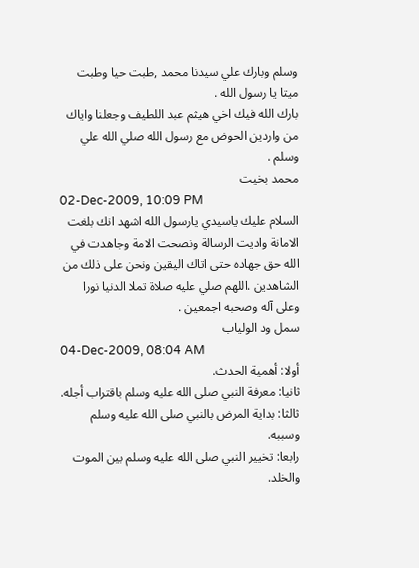وسلم وبارك علي سيدنا محمد ,طبت حيا وطبت ميتا يا رسول الله .
بارك الله فيك اخي هيثم عبد اللطيف وجعلنا واياك من واردين الحوض مع رسول الله صلي الله علي وسلم .
محمد بخيت
02-Dec-2009, 10:09 PM
السلام عليك ياسيدي يارسول الله اشهد انك بلغت الامانة واديت الرسالة ونصحت الامة وجاهدت في الله حق جهاده حتى اتاك اليقين ونحن على ذلك من الشاهدين .اللهم صلي عليه صلاة تملا الدنيا نورا وعلى آله وصحبه اجمعين .
سمل ود الولياب
04-Dec-2009, 08:04 AM
أولا: أهمية الحدث.
ثانيا: معرفة النبي صلى الله عليه وسلم باقتراب أجله.
ثالثا: بداية المرض بالنبي صلى الله عليه وسلم وسببه.
رابعا: تخيير النبي صلى الله عليه وسلم بين الموت والخلد.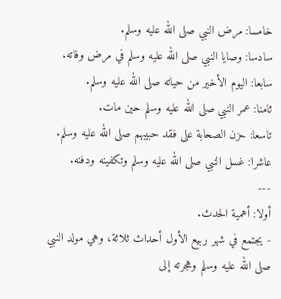خامسا: مرض النبي صلى الله عليه وسلم.
سادسا: وصايا النبي صلى الله عليه وسلم في مرض وفاته.
سابعا: اليوم الأخير من حياته صلى الله عليه وسلم.
ثامنا: عمر النبي صلى الله عليه وسلم حين مات.
تاسعا: حزن الصحابة على فقد حبيبهم صلى الله عليه وسلم.
عاشرا: غسل النبي صلى الله عليه وسلم وتكفينه ودفنه.
---
أولا: أهمية الحدث.
- يجتمع في شهر ربيع الأول أحداث ثلاثة، وهي مولد النبي صلى الله عليه وسلم وهجرته إلى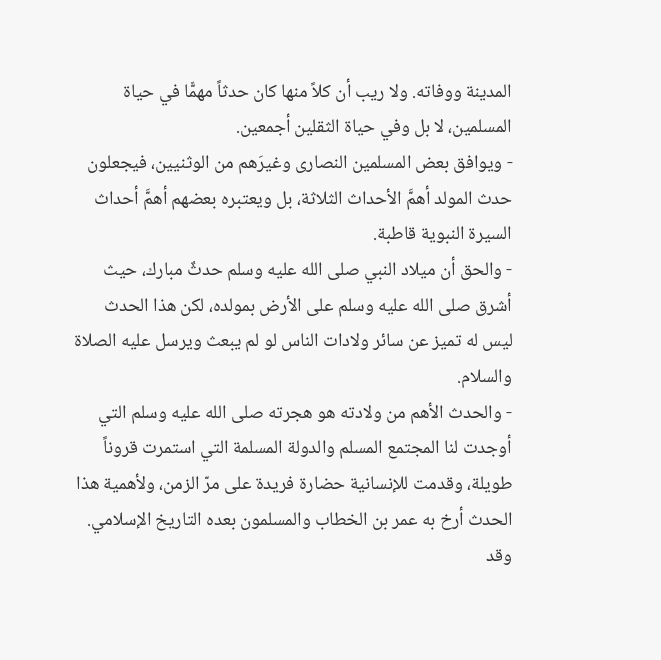المدينة ووفاته. ولا ريب أن كلاً منها كان حدثاً مهمًّا في حياة المسلمين، لا بل وفي حياة الثقلين أجمعين.
- ويوافق بعض المسلمين النصارى وغيرَهم من الوثنيين، فيجعلون حدث المولد أهمَّ الأحداث الثلاثة، بل ويعتبره بعضهم أهمَّ أحداث السيرة النبوية قاطبة.
- والحق أن ميلاد النبي صلى الله عليه وسلم حدثٌ مبارك، حيث أشرق صلى الله عليه وسلم على الأرض بمولده، لكن هذا الحدث ليس له تميز عن سائر ولادات الناس لو لم يبعث ويرسل عليه الصلاة والسلام.
- والحدث الأهم من ولادته هو هجرته صلى الله عليه وسلم التي أوجدت لنا المجتمع المسلم والدولة المسلمة التي استمرت قروناً طويلة، وقدمت للإنسانية حضارة فريدة على مرّ الزمن، ولأهمية هذا الحدث أرخ به عمر بن الخطاب والمسلمون بعده التاريخ الإسلامي. وقد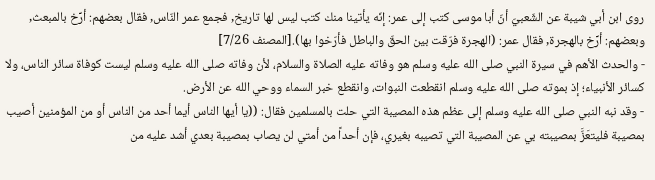روى ابن أبي شيبة عن الشّعبيّ أنّ أبا موسى كتب إلى عمر: إنّه يأتينا منك كتب ليس لها تاريخ, فجمع عمر النّاس, فقال بعضهم: أرِّخ بالمبعث, وبعضهم: أرِّخ بالهجرة, فقال عمر: (الهجرة فرّقت بين الحقّ والباطل فأرّخوا بها).[المصنف 7/26]
- والحدث الأهم في سيرة النبي صلى الله عليه وسلم هو وفاته عليه الصلاة والسلام، لأن وفاته صلى الله عليه وسلم ليست كوفاة سائر الناس، ولا كسائر الأنبياء؛ إذ بموته صلى الله عليه وسلم انقطعت النبوات، وانقطع خبر السماء ووحي الله عن الأرض.
- وقد نبه النبي صلى الله عليه وسلم إلى عظم هذه المصيبة التي حلت بالمسلمين فقال: ((يا أيها الناس أيما أحد من الناس أو من المؤمنين أصيب بمصيبة فليتعَزَّ بمصيبته بي عن المصيبة التي تصيبه بغيري، فإن أحداً من أمتي لن يصاب بمصيبة بعدي أشد عليه من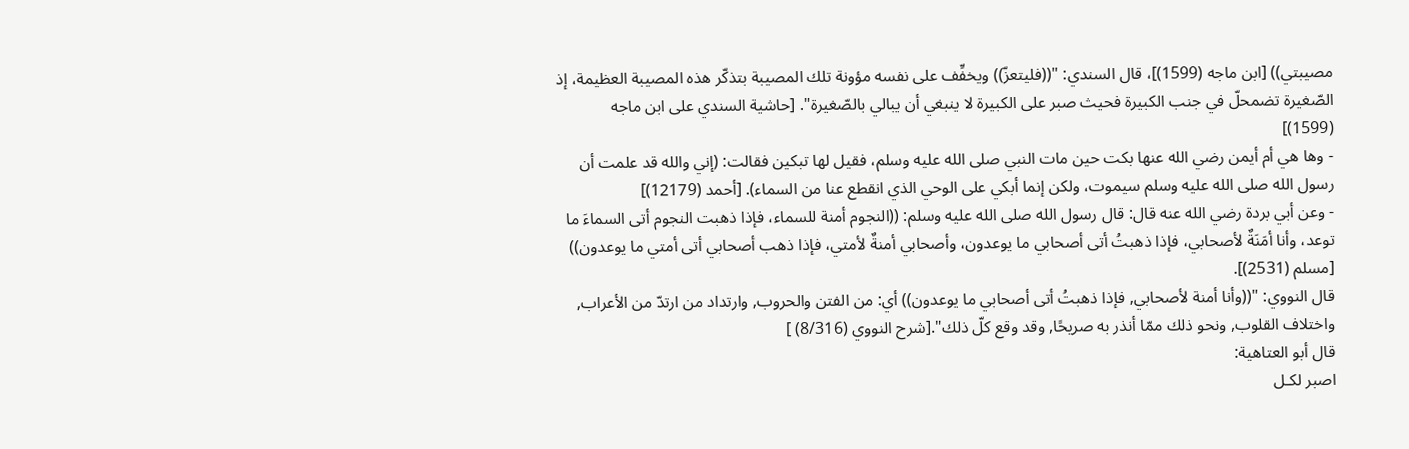مصيبتي)) [ابن ماجه (1599)]، قال السندي: "((فليتعزّ)) ويخفِّف على نفسه مؤونة تلك المصيبة بتذكّر هذه المصيبة العظيمة، إذ الصّغيرة تضمحلّ في جنب الكبيرة فحيث صبر على الكبيرة لا ينبغي أن يبالي بالصّغيرة". [حاشية السندي على ابن ماجه (1599)]
- وها هي أم أيمن رضي الله عنها بكت حين مات النبي صلى الله عليه وسلم، فقيل لها تبكين فقالت: (إني والله قد علمت أن رسول الله صلى الله عليه وسلم سيموت، ولكن إنما أبكي على الوحي الذي انقطع عنا من السماء). [أحمد (12179)]
- وعن أبي بردة رضي الله عنه قال: قال رسول الله صلى الله عليه وسلم: ((النجوم أمنة للسماء، فإذا ذهبت النجوم أتى السماءَ ما توعد، وأنا أمَنَةٌ لأصحابي، فإذا ذهبتُ أتى أصحابي ما يوعدون، وأصحابي أمنةٌ لأمتي، فإذا ذهب أصحابي أتى أمتي ما يوعدون)) [مسلم (2531)].
قال النووي: "((وأنا أمنة لأصحابي, فإذا ذهبتُ أتى أصحابي ما يوعدون)) أي: من الفتن والحروب, وارتداد من ارتدّ من الأعراب, واختلاف القلوب, ونحو ذلك ممّا أنذر به صريحًا, وقد وقع كلّ ذلك".[شرح النووي (8/316) ]
قال أبو العتاهية:
اصبر لكـل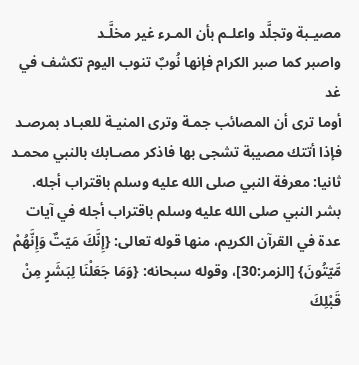مصيـبة وتجلَّد واعلـم بأن المـرء غير مخلَّـد
واصبر كما صبر الكرام فإنها نُوبٌ تنوب اليوم تكشف في غد
أوما ترى أن المصائب جمـة وترى المنيـة للعبـاد بمرصـد
فإذا أتتك مصيبة تشجى بها فاذكر مصـابك بالنبي محمـد
ثانيا: معرفة النبي صلى الله عليه وسلم باقتراب أجله.
بشر النبي صلى الله عليه وسلم باقتراب أجله في آيات عدة في القرآن الكريم، منها قوله تعالى: {إِنَّكَ مَيّتٌ وَإِنَّهُمْ مَّيّتُونَ} [الزمر:30]، وقوله سبحانه: {وَمَا جَعَلْنَا لِبَشَرٍ مِنْ قَبْلِكَ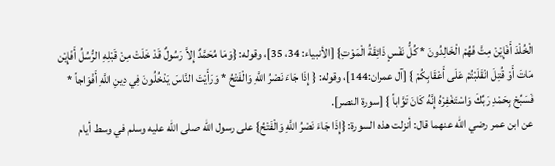الْخُلْدَ أَفَإِيْنْ مِتَّ فَهُمْ الْخَالِدُونَ * كُلُّ نَفْسٍ ذَائِقَةُ الْمَوْتِ} [الأنبياء: 34، 35]، وقوله: {وَمَا مُحَمَّدٌ إِلاَّ رَسُولٌ قَدْ خَلَتْ مِنْ قَبْلِهِ الرُّسُلُ أَفَإِيْن مَاتَ أَوْ قُتِلَ انْقَلَبْتُمْ عَلَى أَعْقَابِكُمْ } [آل عمران:144]، وقوله: { إِذَا جَاءَ نَصْرُ اللَّهِ وَالْفَتْحُ * وَرَأَيْتَ النَّاسَ يَدْخُلُونَ فِي دِينِ اللَّهِ أَفْوَاجاً * فَسَبِّحْ بِحَمْدِ رَبِّكَ وَاسْتَغْفِرْهُ إِنَّهُ كَانَ تَوَّاباً } [سورة النصر].
عن ابن عمر رضي الله عنهما قال: أنزلت هذه السورة: {إِذَا جَاءَ نَصْرُ اللَّهِ وَالْفَتْحُ} على رسول الله صلى الله عليه وسلم في وسط أيام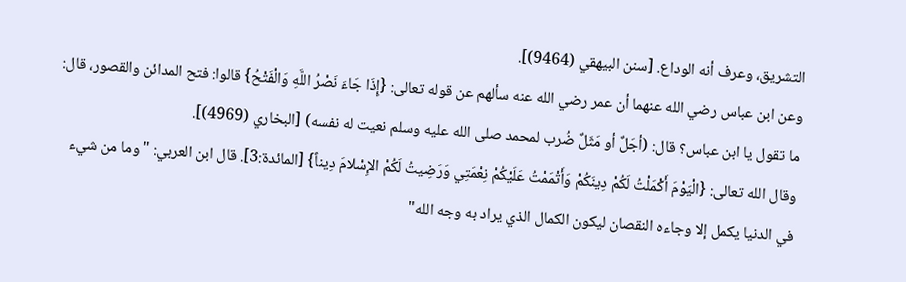التشريق، وعرف أنه الوداع. [سنن البيهقي (9464)].
وعن ابن عباس رضي الله عنهما أن عمر رضي الله عنه سألهم عن قوله تعالى: {إِذَا جَاءَ نَصْرُ اللَّهِ وَالْفَتْحُ} قالوا: فتح المدائن والقصور، قال: ما تقول يا ابن عباس؟ قال: (أجَلٌ أو مَثَلٌ ضُرب لمحمد صلى الله عليه وسلم نعيت له نفسه) [البخاري (4969)].
وقال الله تعالى: {الْيَوْمَ أَكْمَلْتُ لَكُمْ دِينَكُمْ وَأَتْمَمْتُ عَلَيْكُمْ نِعْمَتِي وَرَضِيتُ لَكُمْ الإِسْلامَ دِيناً} [المائدة:3]. قال ابن العربي: "وما من شيء في الدنيا يكمل إلا وجاءه النقصان ليكون الكمال الذي يراد به وجه الله"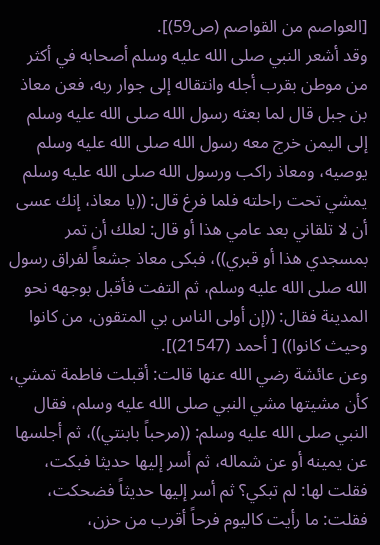[العواصم من القواصم (ص59)].
وقد أشعر النبي صلى الله عليه وسلم أصحابه في أكثر من موطن بقرب أجله وانتقاله إلى جوار ربه، فعن معاذ بن جبل قال لما بعثه رسول الله صلى الله عليه وسلم إلى اليمن خرج معه رسول الله صلى الله عليه وسلم يوصيه، ومعاذ راكب ورسول الله صلى الله عليه وسلم يمشي تحت راحلته فلما فرغ قال: ((يا معاذ، إنك عسى أن لا تلقاني بعد عامي هذا أو قال: لعلك أن تمر بمسجدي هذا أو قبري))، فبكى معاذ جشعاً لفراق رسول الله صلى الله عليه وسلم، ثم التفت فأقبل بوجهه نحو المدينة فقال: ((إن أولى الناس بي المتقون، من كانوا وحيث كانوا)) [ أحمد (21547)].
وعن عائشة رضي الله عنها قالت: أقبلت فاطمة تمشي، كأن مشيتها مشي النبي صلى الله عليه وسلم، فقال النبي صلى الله عليه وسلم: ((مرحباً بابنتي))، ثم أجلسها عن يمينه أو عن شماله، ثم أسر إليها حديثا فبكت، فقلت لها: لم تبكي؟ ثم أسر إليها حديثاً فضحكت، فقلت: ما رأيت كاليوم فرحاً أقرب من حزن،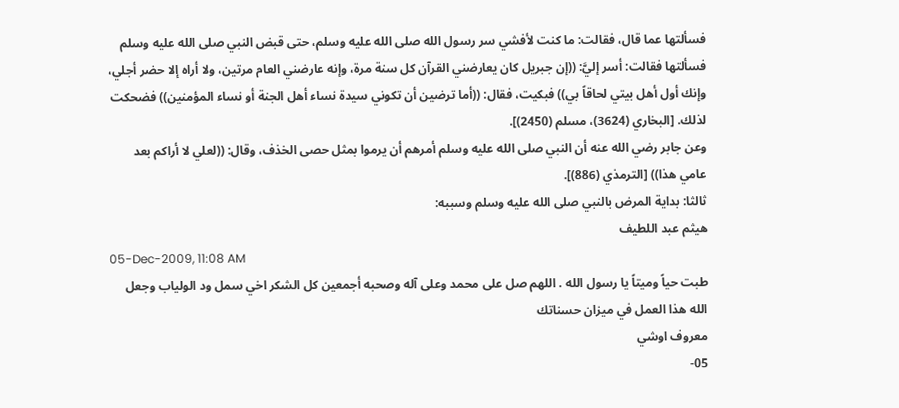فسألتها عما قال، فقالت: ما كنت لأفشي سر رسول الله صلى الله عليه وسلم، حتى قبض النبي صلى الله عليه وسلم فسألتها فقالت: أسر إليَّ: ((إن جبريل كان يعارضني القرآن كل سنة مرة، وإنه عارضني العام مرتين، ولا أراه إلا حضر أجلي، وإنك أول أهل بيتي لحاقاً بي)) فبكيت، فقال: ((أما ترضين أن تكوني سيدة نساء أهل الجنة أو نساء المؤمنين)) فضحكت لذلك. [البخاري (3624)، مسلم (2450)].
وعن جابر رضي الله عنه أن النبي صلى الله عليه وسلم أمرهم أن يرموا بمثل حصى الخذف، وقال: ((لعلي لا أراكم بعد عامي هذا)) [الترمذي (886)].
ثالثا: بداية المرض بالنبي صلى الله عليه وسلم وسببه:
هيثم عبد اللطيف
05-Dec-2009, 11:08 AM
طبت حياً وميتاً يا رسول الله . اللهم صل على محمد وعلى آله وصحبه أجمعين كل الشكر اخي سمل ود الولياب وجعل الله هذا العمل في ميزان حسناتك
معروف اوشي
05-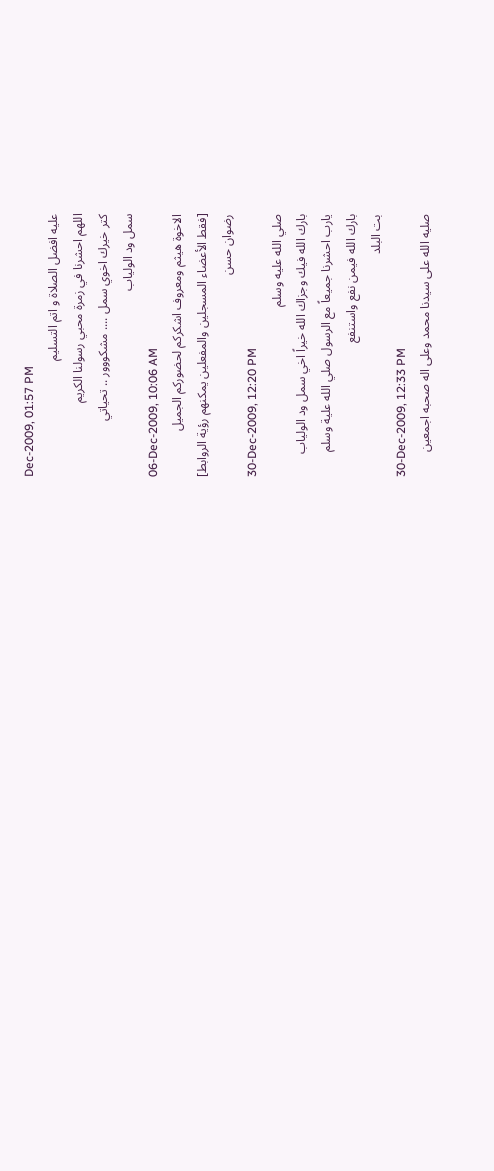Dec-2009, 01:57 PM
عليه افضل الصلاة و اتم التسليم
اللهم احشرنا في زمرة محبي رسولنا الكريم
كتر خيرك اخوي سمل .... مشكووور .. تحياتي
سمل ود الولياب
06-Dec-2009, 10:06 AM
الاخوة هيثم ومعروف اشكركم لحضوركم الجميل
[فقط الأعضاء المسجلين والمفعلين يمكنهم رؤية الروابط]
رضوان حسن
30-Dec-2009, 12:20 PM
صلي الله عليه وسلم
بارك الله فيك وجزاك الله خيراً اخي سمل ود الولياب
يارب احشرنا جميعاً مع الرسول صلي الله علية وسلم
بارك الله فيمن نفع واستنفع
بت البلد
30-Dec-2009, 12:33 PM
صليه الله على سيدنا محمد وعلى اله صحبه اجمعين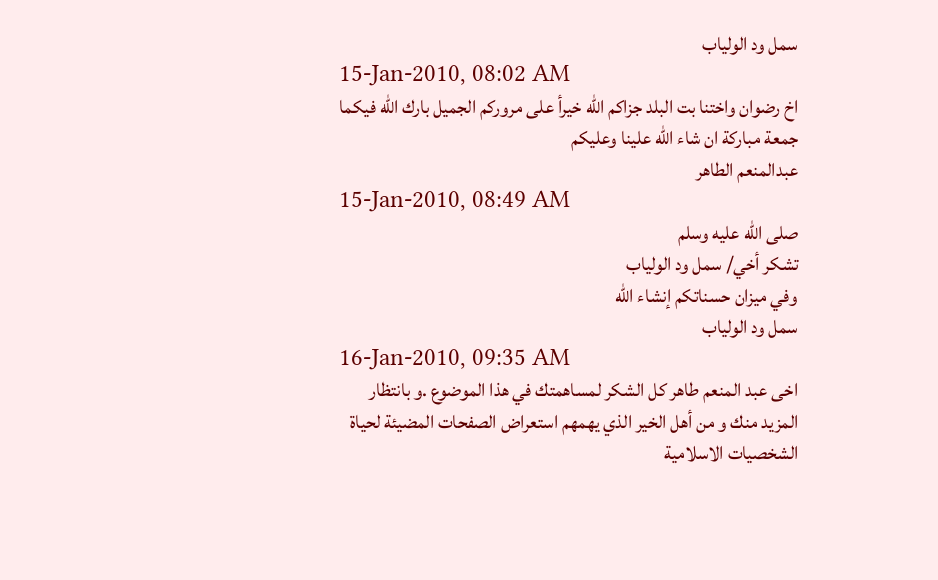سمل ود الولياب
15-Jan-2010, 08:02 AM
اخ رضوان واختنا بت البلد جزاكم الله خيرأ على مروركم الجميل بارك الله فيكما جمعة مباركة ان شاء الله علينا وعليكم
عبدالمنعم الطاهر
15-Jan-2010, 08:49 AM
صلى الله عليه وسلم
تشكر أخي/ سمل ود الولياب
وفي ميزان حسناتكم إنشاء الله
سمل ود الولياب
16-Jan-2010, 09:35 AM
اخى عبد المنعم طاهر كل الشكر لمساهمتك في هذا الموضوع .و بانتظار المزيد منك و من أهل الخير الذي يهمهم استعراض الصفحات المضيئة لحياة الشخصيات الاسلامية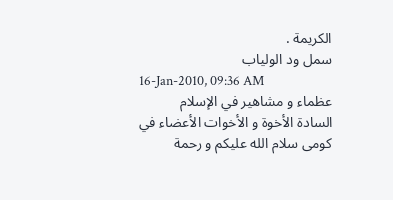الكريمة .
سمل ود الولياب
16-Jan-2010, 09:36 AM
عظماء و مشاهير في الإسلام
السادة الأخوة و الأخوات الأعضاء في كومى سلام الله عليكم و رحمة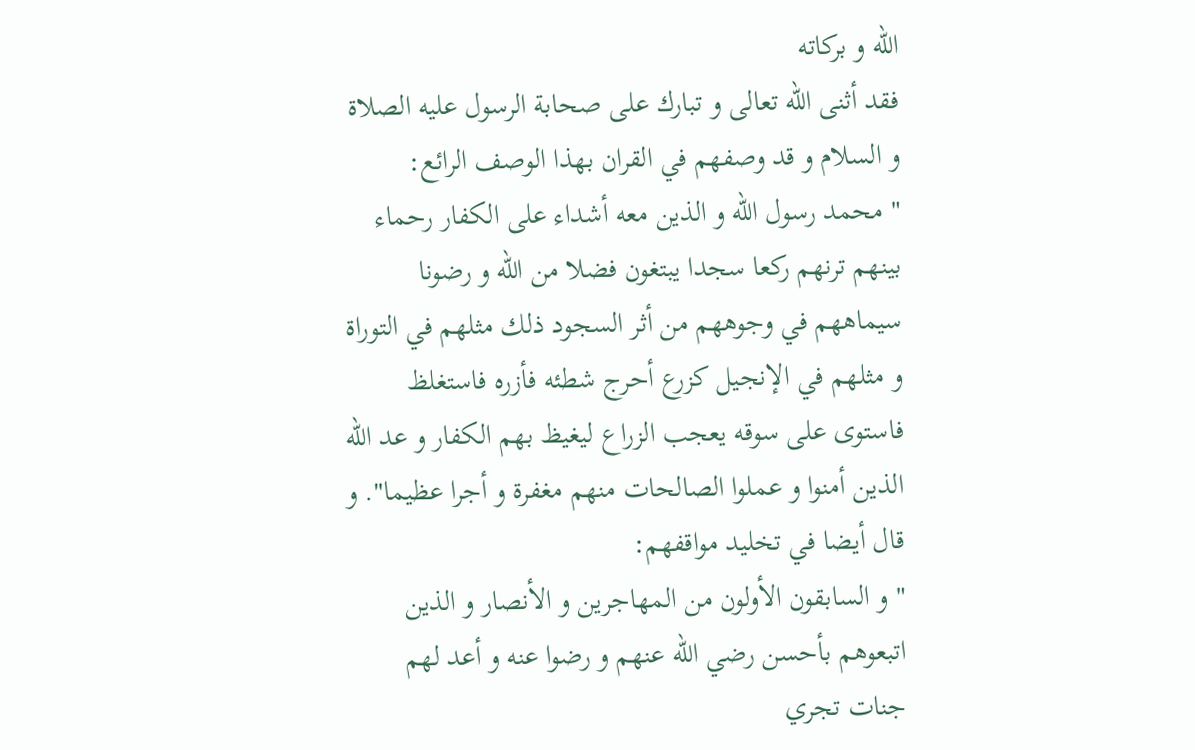الله و بركاته
فقد أثنى الله تعالى و تبارك على صحابة الرسول عليه الصلاة و السلام و قد وصفهم في القران بهذا الوصف الرائع:
" محمد رسول الله و الذين معه أشداء على الكفار رحماء بينهم ترنهم ركعا سجدا يبتغون فضلا من الله و رضونا سيماههم في وجوههم من أثر السجود ذلك مثلهم في التوراة و مثلهم في الإنجيل كزرع أحرج شطئه فأزره فاستغلظ فاستوى على سوقه يعجب الزراع ليغيظ بهم الكفار و عد الله الذين أمنوا و عملوا الصالحات منهم مغفرة و أجرا عظيما". و قال أيضا في تخليد مواقفهم:
" و السابقون الأولون من المهاجرين و الأنصار و الذين اتبعوهم بأحسن رضي الله عنهم و رضوا عنه و أعد لهم جنات تجري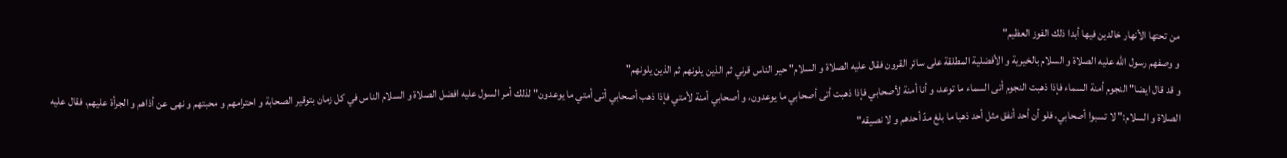من تحتها الأنهار خالدين فيها أبدا ذلك الفوز العظيم"
و وصفهم رسول الله عليه الصلاة و السلام بالخيرية و الأفضلية المطلقة على سائر القرون فقال عليه الصلاة و السلام" حير الناس قرني ثم الذين يلونهم ثم الذين يلونهم"
و قد قال ايضا" النجوم أمنة السماء فإذا ذهبت النجوم أتى السماء ما توعد، و أنا أمنة لأصحابي فإذا ذهبت أتى أصحابي ما يوعدون، و أصحابي أمنة لأمتي فإذا ذهب أصحابي أتى أمتي ما يوعدون" لذلك أمر السول عليه افضل الصلاة و السلام الناس في كل زمان بتوقير الصحابة و احترامهم و محبتهم و نهى عن أذاهم و الجرأة عليهم، فقال عليه الصلاة و السلام:" لا تسبوا أصحابي، فلو أن أحد أنفق مثل أحد ذهبا ما بلغ مدّ أحدهم و لا نصيقه"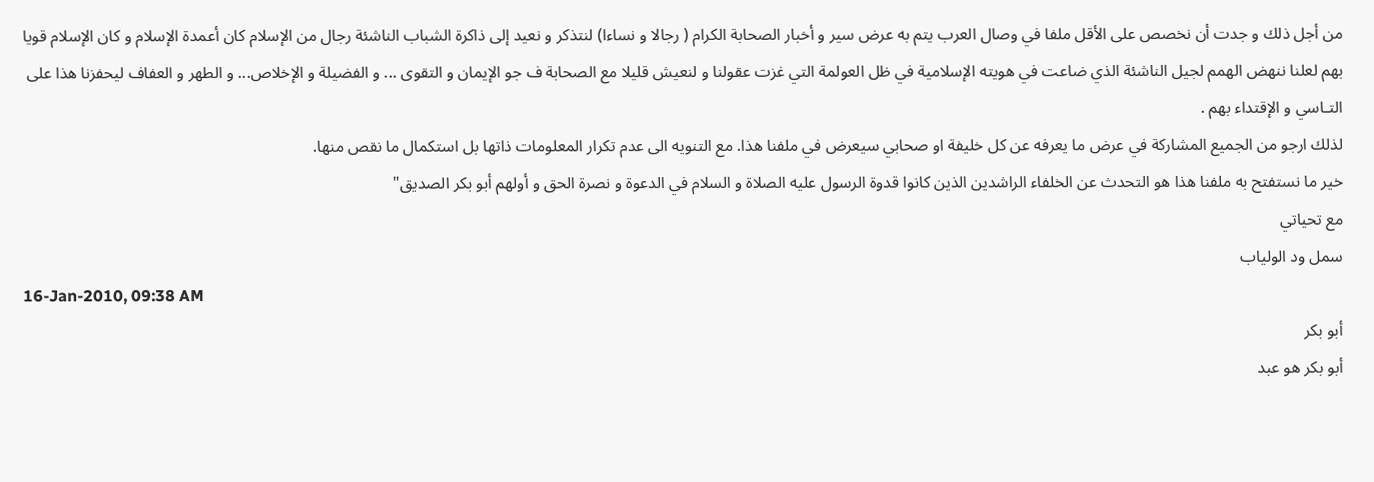من أجل ذلك و جدت أن نخصص على الأقل ملفا في وصال العرب يتم به عرض سير و أخبار الصحابة الكرام ( رجالا و نساءا) لنتذكر و نعيد إلى ذاكرة الشباب الناشئة رجال من الإسلام كان أعمدة الإسلام و كان الإسلام قويا بهم لعلنا ننهض الهمم لجيل الناشئة الذي ضاعت في هويته الإسلامية في ظل العولمة التي غزت عقولنا و لنعيش قليلا مع الصحابة ف جو الإيمان و التقوى ... و الفضيلة و الإخلاص... و الطهر و العفاف ليحفزنا هذا على التـاسي و الإقتداء بهم .
لذلك ارجو من الجميع المشاركة في عرض ما يعرفه عن كل خليفة او صحابي سيعرض في ملفنا هذا. مع التنويه الى عدم تكرار المعلومات ذاتها بل استكمال ما نقص منها.
خير ما نستفتح به ملفنا هذا هو التحدث عن الخلفاء الراشدين الذين كانوا قدوة الرسول عليه الصلاة و السلام في الدعوة و نصرة الحق و أولهم أبو بكر الصديق"
مع تحياتي
سمل ود الولياب
16-Jan-2010, 09:38 AM
أبو بكر
أبو بكر هو عبد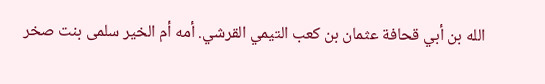الله بن أبي قحافة عثمان بن كعب التيمي القرشي. أمه أم الخير سلمى بنت صخر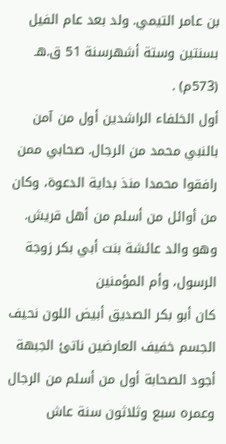بن عامر التيمي. ولد بعد عام الفيل بسنتين وستة أشهرسنة 51 ق.هـ (573م) .
أول الخلفاء الراشدين أول من آمن بالنبي محمد من الرجال. صحابي ممن رافقوا محمدا منذ بداية الدعوة، وكان من أوائل من أسلم من أهل قريش. وهو والد عائشة بنت أبي بكر زوجة الرسول، وأم المؤمنين
كان أبو بكر الصديق أبيض اللون نحيف الجسم خفيف العارضين ناتئ الجبهة أجود الصحابة أول من أسلم من الرجال وعمره سبع وثلاثون سنة عاش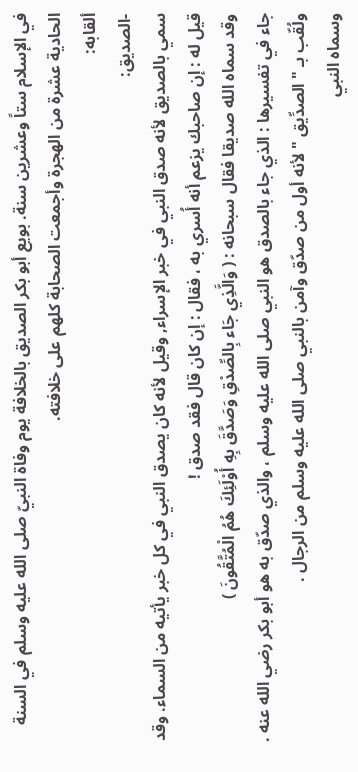في الإسلام ستاً وعشرين سنة. بويع أبو بكر الصديق بالخلافة يوم وفاة النبيّ صلى الله عليه وسلم في السنة الحادية عشرة من الهجرة وأجمعت الصحابة كلهم على خلافته.
ألقابه:
-الصديق:
سمي بالصديق لأنه صدق النبي في خبر الإسراء, وقيل لأنه كان يصدق النبي في كل خبر يأتيه من السماء. وقد قيل له : إن صاحبك يزعم أنه أُسري به ، فقال : إن كان قال فقد صدق !
وقد سماه الله صديقا فقال سبحانه : ( وَالَّذِي جَاء بِالصِّدْقِ وَصَدَّقَ بِهِ أُوْلَئِكَ هُمُ الْمُتَّقُونَ )
جاء في تفسيرها : الذي جاء بالصدق هو النبي صلى الله عليه وسلم ، والذي صدّق به هو أبو بكر رضي الله عنه .
ولُقّب بـ " الصدِّيق " لأنه أول من صدّق وآمن بالنبي صلى الله عليه وسلم من الرجال .
وسماه النبي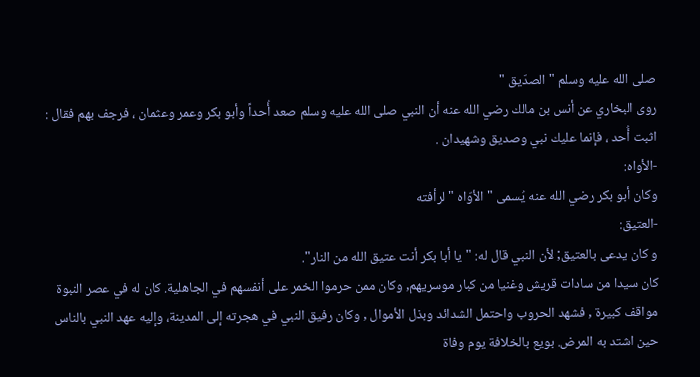صلى الله عليه وسلم " الصدّيق "
روى البخاري عن أنس بن مالك رضي الله عنه أن النبي صلى الله عليه وسلم صعد أُحداً وأبو بكر وعمر وعثمان ، فرجف بهم فقال : اثبت أُحد ، فإنما عليك نبي وصديق وشهيدان .
-الأواه:
وكان أبو بكر رضي الله عنه يُسمى " الأوّاه " لرأفته
-العتيق:
و كان يدعى بالعتيق; لأن النبي قال له: "يا أبا بكر أنت عتيق الله من النار".
كان سيدا من سادات قريش وغنيا من كبار موسريهم, وكان ممن حرموا الخمر على أنفسهم في الجاهلية. كان له في عصر النبوة مواقف كبيرة , فشهد الحروب واحتمل الشدائد وبذل الأموال , وكان رفيق النبي في هجرته إلى المدينة، وإليه عهد النبي بالناس حين اشتد به المرض. بويع بالخلافة يوم وفاة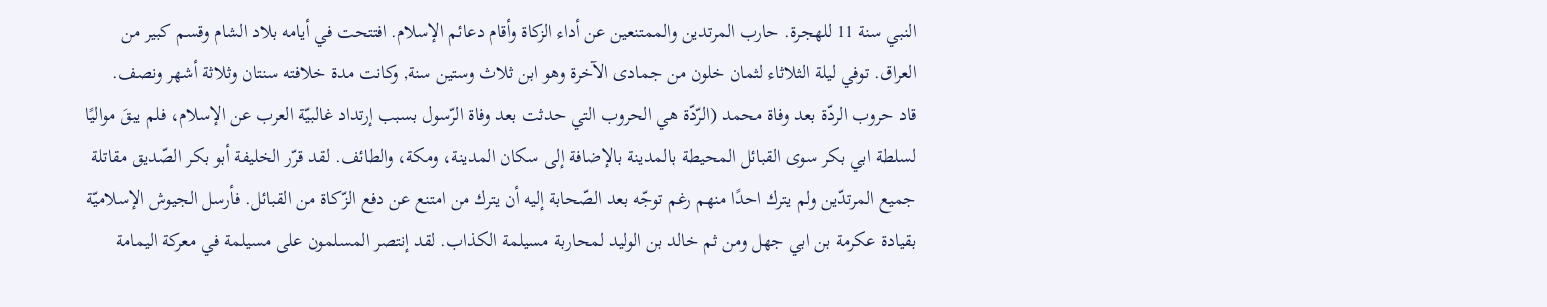النبي سنة 11 للهجرة. حارب المرتدين والممتنعين عن أداء الزكاة وأقام دعائم الإسلام. افتتحت في أيامه بلاد الشام وقسم كبير من العراق. توفي ليلة الثلاثاء لثمان خلون من جمادى الآخرة وهو ابن ثلاث وستين سنة, وكانت مدة خلافته سنتان وثلاثة أشهر ونصف.
قاد حروب الردّة بعد وفاة محمد (الرّدّة هي الحروب التي حدثت بعد وفاة الرّسول بسبب إرتداد غالبيّة العرب عن الإسلام، فلم يبقَ مواليًا لسلطة ابي بكر سوى القبائل المحيطة بالمدينة بالإضافة إلى سكان المدينة، ومكة، والطائف. لقد قرّر الخليفة أبو بكر الصّديق مقاتلة جميع المرتدّين ولم يترك احدًا منهم رغم توجّه بعد الصّحابة إليه أن يترك من امتنع عن دفع الزّكاة من القبائل. فأرسل الجيوش الإسلاميّة بقيادة عكرمة بن ابي جهل ومن ثم خالد بن الوليد لمحاربة مسيلمة الكذاب. لقد إنتصر المسلمون على مسيلمة في معركة اليمامة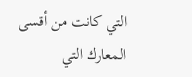التي كانت من أقسى المعارك التي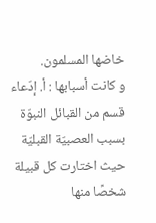خاضها المسلمون.
و كانت أسبابها : أ. إدّعاء قسم من القبائل النبوّة بسبب العصبيّة القبليّة حيث اختارت كل قبيلة شخصًا منها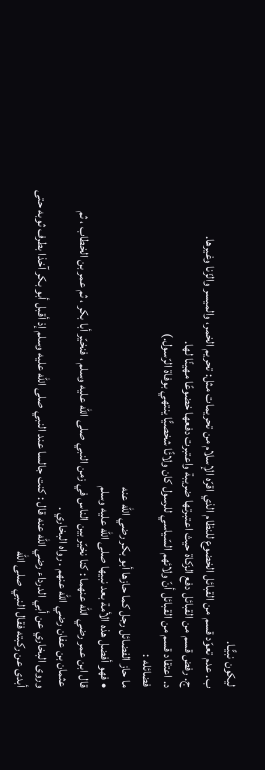ليكون نبيًّـا.
ب. عدم تعوّد قسم من القبائل الخضوع للنظام الذي اقرّه الإسلام من تحريمات مثل: تحريم الخمر، والميسر والزّنا وغيرها.
ج. رفض قسم من القبائل دفع الزكاة حيث اعتبرتها ضريبة واعتبرت دفعها خضوعًا مهينًا لها.
د. اعتقاد قسم من القبائل أنّ ولائهم السّياسي للرسول كان ولائًا شخصيًّا ينتهي بوفاة الرّسول.)
فضائله :
ما حاز الفضائل رجل كما حازها أبو بكر رضي الله عنه
• فهو أفضل هذه الأمة بعد نبيها صلى الله عليه وسلم
قال ابن عمر رضي الله عنهما : كنا نخيّر بين الناس في زمن النبي صلى الله عليه وسلم ، فنخيّر أبا بكر ، ثم عمر بن الخطاب ، ثم عثمان بن عفان رضي الله عنهم . رواه البخاري .
وروى البخاري عن أبي الدرداء رضي الله عنه قال : كنت جالسا عند النبي صلى الله عليه وسلم إذ أقبل أبو بكر آخذا بطرف ثوبه حتى أبدى عن ركبته فقال النبي صلى الله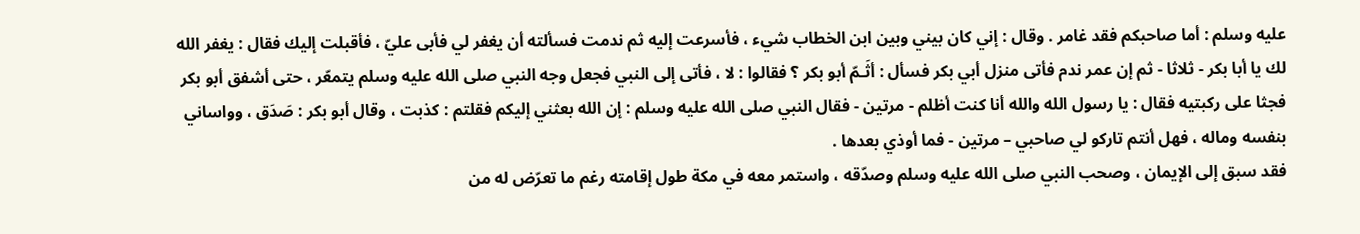عليه وسلم : أما صاحبكم فقد غامر . وقال : إني كان بيني وبين ابن الخطاب شيء ، فأسرعت إليه ثم ندمت فسألته أن يغفر لي فأبى عليّ ، فأقبلت إليك فقال : يغفر الله لك يا أبا بكر - ثلاثا - ثم إن عمر ندم فأتى منزل أبي بكر فسأل : أثَـمّ أبو بكر ؟ فقالوا : لا ، فأتى إلى النبي فجعل وجه النبي صلى الله عليه وسلم يتمعّر ، حتى أشفق أبو بكر فجثا على ركبتيه فقال : يا رسول الله والله أنا كنت أظلم - مرتين - فقال النبي صلى الله عليه وسلم : إن الله بعثني إليكم فقلتم : كذبت ، وقال أبو بكر : صَدَق ، وواساني بنفسه وماله ، فهل أنتم تاركو لي صاحبي – مرتين - فما أوذي بعدها .
فقد سبق إلى الإيمان ، وصحب النبي صلى الله عليه وسلم وصدّقه ، واستمر معه في مكة طول إقامته رغم ما تعرّض له من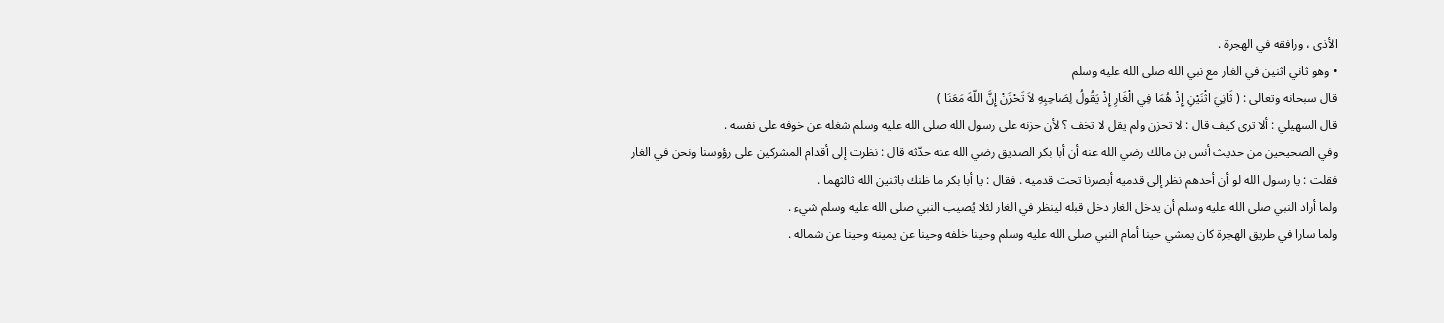الأذى ، ورافقه في الهجرة .
• وهو ثاني اثنين في الغار مع نبي الله صلى الله عليه وسلم
قال سبحانه وتعالى : ( ثَانِيَ اثْنَيْنِ إِذْ هُمَا فِي الْغَارِ إِذْ يَقُولُ لِصَاحِبِهِ لاَ تَحْزَنْ إِنَّ اللّهَ مَعَنَا )
قال السهيلي : ألا ترى كيف قال : لا تحزن ولم يقل لا تخف ؟ لأن حزنه على رسول الله صلى الله عليه وسلم شغله عن خوفه على نفسه .
وفي الصحيحين من حديث أنس بن مالك رضي الله عنه أن أبا بكر الصديق رضي الله عنه حدّثه قال : نظرت إلى أقدام المشركين على رؤوسنا ونحن في الغار فقلت : يا رسول الله لو أن أحدهم نظر إلى قدميه أبصرنا تحت قدميه . فقال : يا أبا بكر ما ظنك باثنين الله ثالثهما .
ولما أراد النبي صلى الله عليه وسلم أن يدخل الغار دخل قبله لينظر في الغار لئلا يُصيب النبي صلى الله عليه وسلم شيء .
ولما سارا في طريق الهجرة كان يمشي حينا أمام النبي صلى الله عليه وسلم وحينا خلفه وحينا عن يمينه وحينا عن شماله .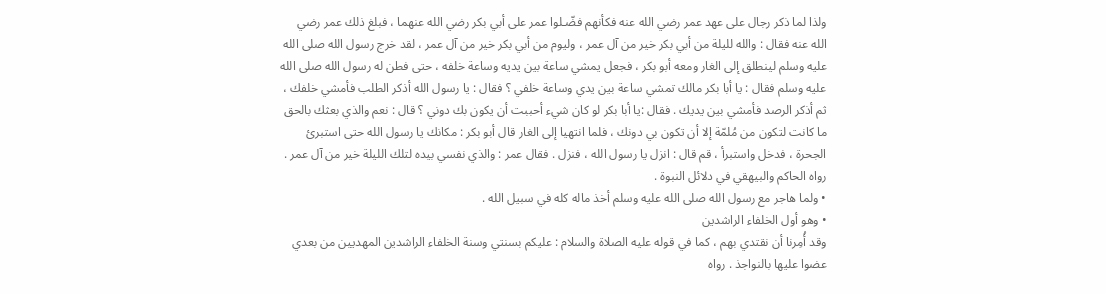ولذا لما ذكر رجال على عهد عمر رضي الله عنه فكأنهم فضّـلوا عمر على أبي بكر رضي الله عنهما ، فبلغ ذلك عمر رضي الله عنه فقال : والله لليلة من أبي بكر خير من آل عمر ، وليوم من أبي بكر خير من آل عمر ، لقد خرج رسول الله صلى الله عليه وسلم لينطلق إلى الغار ومعه أبو بكر ، فجعل يمشي ساعة بين يديه وساعة خلفه ، حتى فطن له رسول الله صلى الله عليه وسلم فقال : يا أبا بكر مالك تمشي ساعة بين يدي وساعة خلفي ؟ فقال : يا رسول الله أذكر الطلب فأمشي خلفك ، ثم أذكر الرصد فأمشي بين يديك . فقال :يا أبا بكر لو كان شيء أحببت أن يكون بك دوني ؟ قال : نعم والذي بعثك بالحق ما كانت لتكون من مُلمّة إلا أن تكون بي دونك ، فلما انتهيا إلى الغار قال أبو بكر : مكانك يا رسول الله حتى استبرئ الجحرة ، فدخل واستبرأ ، قم قال : انزل يا رسول الله ، فنزل . فقال عمر : والذي نفسي بيده لتلك الليلة خير من آل عمر . رواه الحاكم والبيهقي في دلائل النبوة .
• ولما هاجر مع رسول الله صلى الله عليه وسلم أخذ ماله كله في سبيل الله .
• وهو أول الخلفاء الراشدين
وقد أُمِرنا أن نقتدي بهم ، كما في قوله عليه الصلاة والسلام : عليكم بسنتي وسنة الخلفاء الراشدين المهديين من بعدي عضوا عليها بالنواجذ . رواه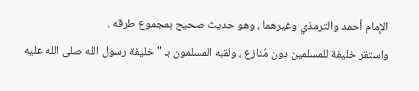الإمام أحمد والترمذي وغيرهما ، وهو حديث صحيح بمجموع طرقه .
واستقر خليفة للمسلمين دون مُنازع ، ولقبه المسلمون بـ " خليفة رسول الله صلى الله عليه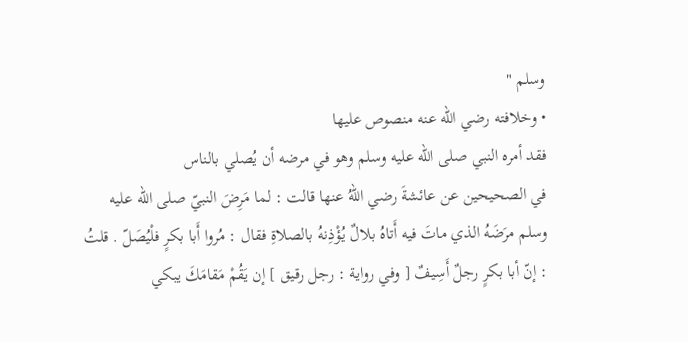وسلم "
• وخلافته رضي الله عنه منصوص عليها
فقد أمره النبي صلى الله عليه وسلم وهو في مرضه أن يُصلي بالناس
في الصحيحين عن عائشةَ رضي اللّهُ عنها قالت : لما مَرِضَ النبيّ صلى الله عليه وسلم مرَضَهُ الذي ماتَ فيه أَتاهُ بلالٌ يُؤْذِنهُ بالصلاةِ فقال : مُروا أَبا بكرٍ فلْيُصَلّ . قلتُ : إنّ أبا بكرٍ رجلٌ أَسِيفٌ [ وفي رواية : رجل رقيق ] إن يَقُمْ مَقامَكَ يبكي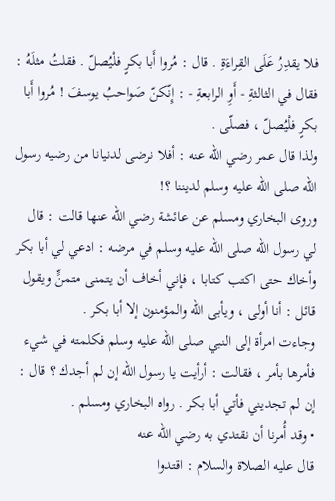فلا يقدِرُ عَلَى القِراءَةِ . قال : مُروا أَبا بكرٍ فلْيُصلّ . فقلتُ مثلَهُ : فقال في الثالثةِ - أَوِ الرابعةِ - : إِنّكنّ صَواحبُ يوسفَ ! مُروا أَبا بكرٍ فلْيُصلّ ، فصلّى .
ولذا قال عمر رضي الله عنه : أفلا نرضى لدنيانا من رضيه رسول الله صلى الله عليه وسلم لديننا ؟!
وروى البخاري ومسلم عن عائشة رضي الله عنها قالت : قال لي رسول الله صلى الله عليه وسلم في مرضه : ادعي لي أبا بكر وأخاك حتى اكتب كتابا ، فإني أخاف أن يتمنى متمنٍّ ويقول قائل : أنا أولى ، ويأبى الله والمؤمنون إلا أبا بكر .
وجاءت امرأة إلى النبي صلى الله عليه وسلم فكلمته في شيء فأمرها بأمر ، فقالت : أرأيت يا رسول الله إن لم أجدك ؟ قال : إن لم تجديني فأتي أبا بكر . رواه البخاري ومسلم .
• وقد أُمرنا أن نقتدي به رضي الله عنه
قال عليه الصلاة والسلام : اقتدوا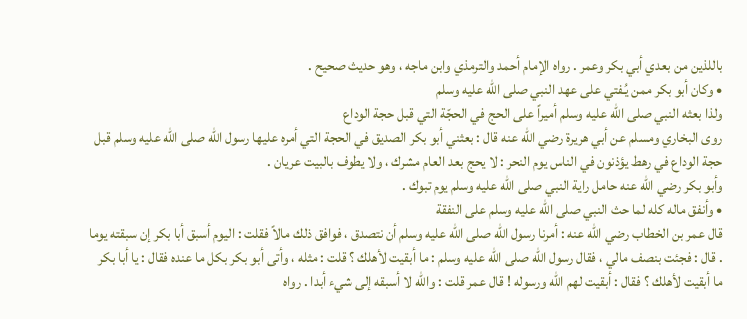باللذين من بعدي أبي بكر وعمر . رواه الإمام أحمد والترمذي وابن ماجه ، وهو حديث صحيح .
• وكان أبو بكر ممن يُـفتي على عهد النبي صلى الله عليه وسلم
ولذا بعثه النبي صلى الله عليه وسلم أميراً على الحج في الحجّة التي قبل حجة الوداع
روى البخاري ومسلم عن أبي هريرة رضي الله عنه قال : بعثني أبو بكر الصديق في الحجة التي أمره عليها رسول الله صلى الله عليه وسلم قبل حجة الوداع في رهط يؤذنون في الناس يوم النحر : لا يحج بعد العام مشرك ، ولا يطوف بالبيت عريان .
وأبو بكر رضي الله عنه حامل راية النبي صلى الله عليه وسلم يوم تبوك .
• وأنفق ماله كله لما حث النبي صلى الله عليه وسلم على النفقة
قال عمر بن الخطاب رضي الله عنه : أمرنا رسول الله صلى الله عليه وسلم أن نتصدق ، فوافق ذلك مالاً فقلت : اليوم أسبق أبا بكر إن سبقته يوما . قال : فجئت بنصف مالي ، فقال رسول الله صلى الله عليه وسلم : ما أبقيت لأهلك ؟ قلت : مثله ، وأتى أبو بكر بكل ما عنده فقال : يا أبا بكر ما أبقيت لأهلك ؟ فقال : أبقيت لهم الله ورسوله ! قال عمر قلت : والله لا أسبقه إلى شيء أبدا . رواه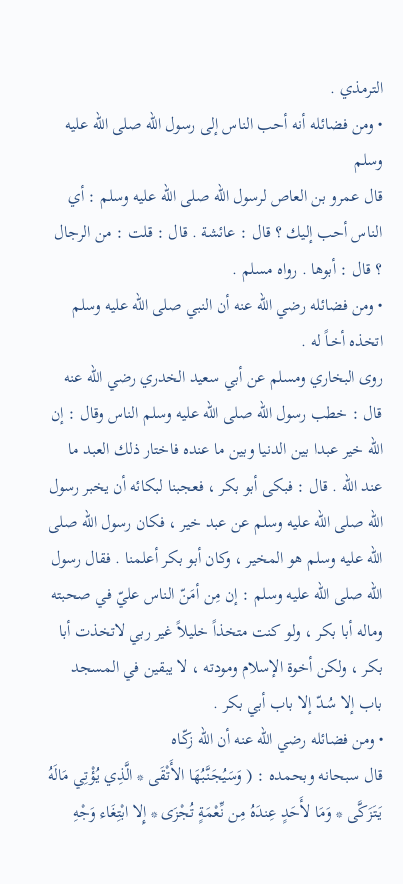الترمذي .
• ومن فضائله أنه أحب الناس إلى رسول الله صلى الله عليه وسلم
قال عمرو بن العاص لرسول الله صلى الله عليه وسلم : أي الناس أحب إليك ؟ قال : عائشة . قال : قلت : من الرجال ؟ قال : أبوها . رواه مسلم .
• ومن فضائله رضي الله عنه أن النبي صلى الله عليه وسلم اتخذه أخـاً له .
روى البخاري ومسلم عن أبي سعيد الخدري رضي الله عنه قال : خطب رسول الله صلى الله عليه وسلم الناس وقال : إن الله خير عبدا بين الدنيا وبين ما عنده فاختار ذلك العبد ما عند الله . قال : فبكى أبو بكر ، فعجبنا لبكائه أن يخبر رسول الله صلى الله عليه وسلم عن عبد خير ، فكان رسول الله صلى الله عليه وسلم هو المخير ، وكان أبو بكر أعلمنا . فقال رسول الله صلى الله عليه وسلم : إن مِن أمَنّ الناس عليّ في صحبته وماله أبا بكر ، ولو كنت متخذاً خليلاً غير ربي لاتخذت أبا بكر ، ولكن أخوة الإسلام ومودته ، لا يبقين في المسجد باب إلا سُـدّ إلا باب أبي بكر .
• ومن فضائله رضي الله عنه أن الله زكّـاه
قال سبحانه وبحمده : ( وَسَيُجَنَّبُهَا الأَتْقَى * الَّذِي يُؤْتِي مَالَهُ يَتَزَكَّى * وَمَا لأَحَدٍ عِندَهُ مِن نِّعْمَةٍ تُجْزَى * إِلا ابْتِغَاء وَجْهِ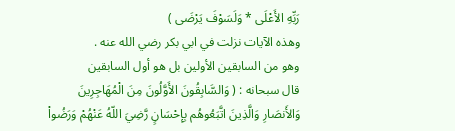رَبِّهِ الأَعْلَى * وَلَسَوْفَ يَرْضَى )
وهذه الآيات نزلت في ابي بكر رضي الله عنه .
وهو من السابقين الأولين بل هو أول السابقين
قال سبحانه : ( وَالسَّابِقُونَ الأَوَّلُونَ مِنَ الْمُهَاجِرِينَ وَالأَنصَارِ وَالَّذِينَ اتَّبَعُوهُم بِإِحْسَانٍ رَّضِيَ اللّهُ عَنْهُمْ وَرَضُواْ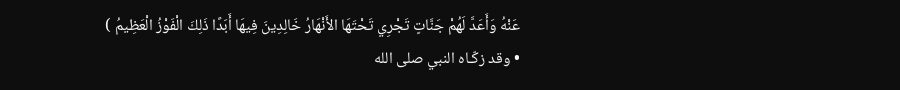عَنْهُ وَأَعَدَّ لَهُمْ جَنَّاتٍ تَجْرِي تَحْتَهَا الأَنْهَارُ خَالِدِينَ فِيهَا أَبَدًا ذَلِكَ الْفَوْزُ الْعَظِيمُ )
• وقد زكّـاه النبي صلى الله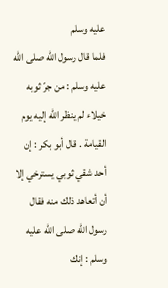عليه وسلم
فلما قال رسول الله صلى الله عليه وسلم : من جرّ ثوبه خيلاء لم ينظر الله إليه يوم القيامة . قال أبو بكر : إن أحد شقي ثوبي يسترخي إلا أن أتعاهد ذلك منه فقال رسول الله صلى الله عليه وسلم : إنك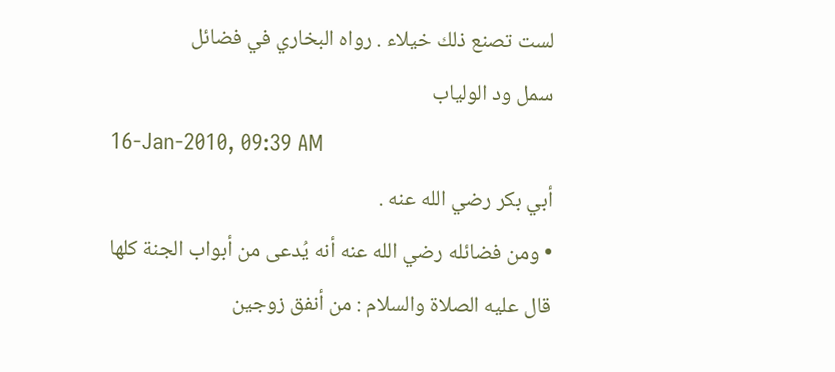لست تصنع ذلك خيلاء . رواه البخاري في فضائل
سمل ود الولياب
16-Jan-2010, 09:39 AM
أبي بكر رضي الله عنه .
• ومن فضائله رضي الله عنه أنه يُدعى من أبواب الجنة كلها
قال عليه الصلاة والسلام : من أنفق زوجين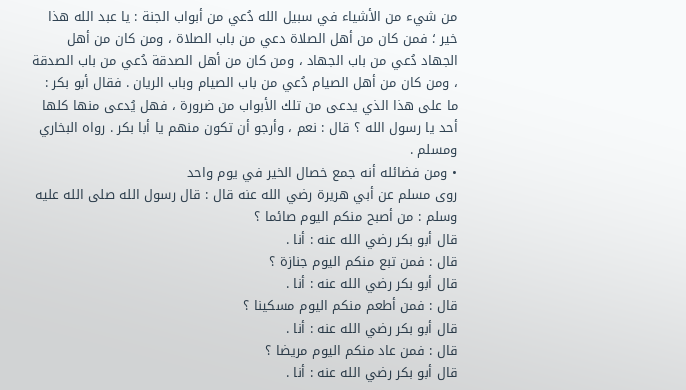من شيء من الأشياء في سبيل الله دُعي من أبواب الجنة : يا عبد الله هذا خير ؛ فمن كان من أهل الصلاة دعي من باب الصلاة ، ومن كان من أهل الجهاد دُعي من باب الجهاد ، ومن كان من أهل الصدقة دُعي من باب الصدقة ، ومن كان من أهل الصيام دُعي من باب الصيام وباب الريان . فقال أبو بكر : ما على هذا الذي يدعى من تلك الأبواب من ضرورة ، فهل يُدعى منها كلها أحد يا رسول الله ؟ قال : نعم ، وأرجو أن تكون منهم يا أبا بكر . رواه البخاري ومسلم .
• ومن فضائله أنه جمع خصال الخير في يوم واحد
روى مسلم عن أبي هريرة رضي الله عنه قال : قال رسول الله صلى الله عليه وسلم : من أصبح منكم اليوم صائما ؟
قال أبو بكر رضي الله عنه : أنا .
قال : فمن تبع منكم اليوم جنازة ؟
قال أبو بكر رضي الله عنه : أنا .
قال : فمن أطعم منكم اليوم مسكينا ؟
قال أبو بكر رضي الله عنه : أنا .
قال : فمن عاد منكم اليوم مريضا ؟
قال أبو بكر رضي الله عنه : أنا .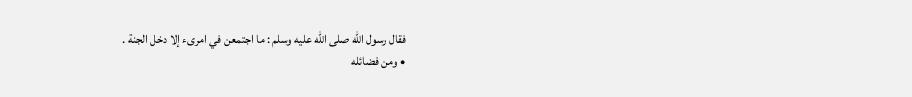فقال رسول الله صلى الله عليه وسلم : ما اجتمعن في امرىء إلا دخل الجنة .
• ومن فضائله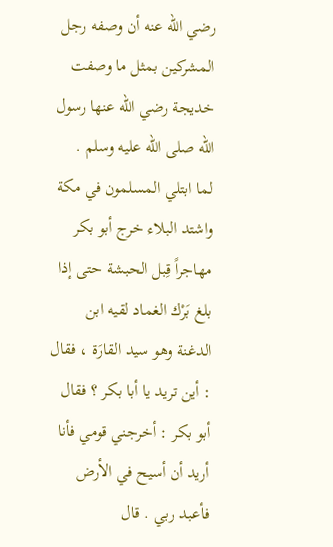رضي الله عنه أن وصفه رجل المشركين بمثل ما وصفت خديجة رضي الله عنها رسول الله صلى الله عليه وسلم .
لما ابتلي المسلمون في مكة واشتد البلاء خرج أبو بكر مهاجراً قِبل الحبشة حتى إذا بلغ بَرْك الغماد لقيه ابن الدغنة وهو سيد القارَة ، فقال : أين تريد يا أبا بكر ؟ فقال أبو بكر : أخرجني قومي فأنا أريد أن أسيح في الأرض فأعبد ربي . قال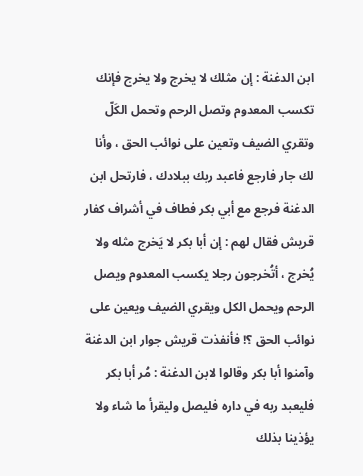ابن الدغنة : إن مثلك لا يخرج ولا يخرج فإنك تكسب المعدوم وتصل الرحم وتحمل الكَلّ وتقري الضيف وتعين على نوائب الحق ، وأنا لك جار فارجع فاعبد ربك ببلادك ، فارتحل ابن الدغنة فرجع مع أبي بكر فطاف في أشراف كفار قريش فقال لهم : إن أبا بكر لا يَخرج مثله ولا يُخرج ، أتُخرجون رجلا يكسب المعدوم ويصل الرحم ويحمل الكل ويقري الضيف ويعين على نوائب الحق ؟! فأنفذت قريش جوار ابن الدغنة وآمنوا أبا بكر وقالوا لابن الدغنة : مُر أبا بكر فليعبد ربه في داره فليصل وليقرأ ما شاء ولا يؤذينا بذلك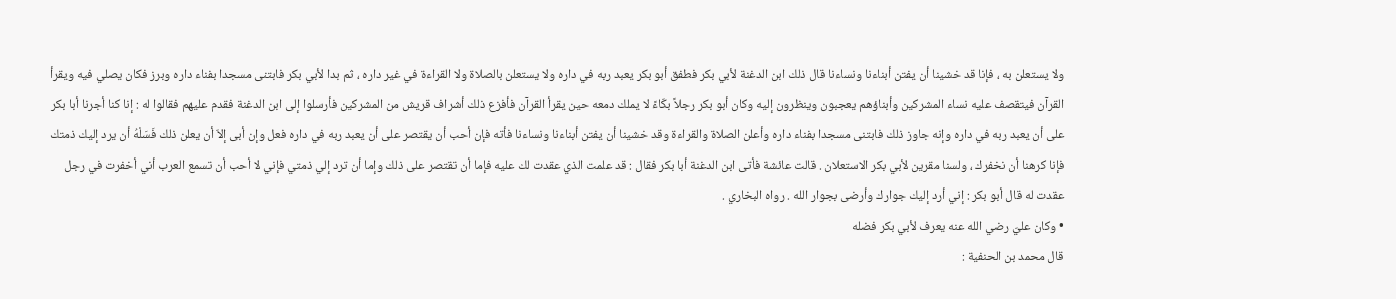ولا يستعلن به ، فإنا قد خشينا أن يفتن أبناءنا ونساءنا قال ذلك ابن الدغنة لأبي بكر فطفق أبو بكر يعبد ربه في داره ولا يستعلن بالصلاة ولا القراءة في غير داره ، ثم بدا لأبي بكر فابتنى مسجدا بفناء داره وبرز فكان يصلي فيه ويقرأ القرآن فيتقصف عليه نساء المشركين وأبناؤهم يعجبون وينظرون إليه وكان أبو بكر رجلاً بكّاءً لا يملك دمعه حين يقرأ القرآن فأفزع ذلك أشراف قريش من المشركين فأرسلوا إلى ابن الدغنة فقدم عليهم فقالوا له : إنا كنا أجرنا أبا بكر على أن يعبد ربه في داره وإنه جاوز ذلك فابتنى مسجدا بفناء داره وأعلن الصلاة والقراءة وقد خشينا أن يفتن أبناءنا ونساءنا فأته فإن أحب أن يقتصر على أن يعبد ربه في داره فعل وإن أبى إلاّ أن يعلن ذلك فَسَلْهُ أن يرد إليك ذمتك فإنا كرهنا أن نخفرك ، ولسنا مقرين لأبي بكر الاستعلان . قالت عائشة فأتى ابن الدغنة أبا بكر فقال : قد علمت الذي عقدت لك عليه فإما أن تقتصر على ذلك وإما أن ترد إلي ذمتي فإني لا أحب أن تسمع العرب أني أخفرت في رجل عقدت له قال أبو بكر : إني أرد إليك جوارك وأرضى بجوار الله . رواه البخاري .
• وكان عليّ رضي الله عنه يعرف لأبي بكر فضله
قال محمد بن الحنفية :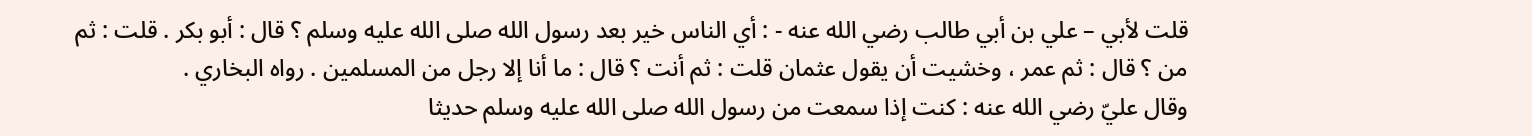قلت لأبي – علي بن أبي طالب رضي الله عنه - : أي الناس خير بعد رسول الله صلى الله عليه وسلم ؟ قال : أبو بكر . قلت : ثم من ؟ قال : ثم عمر ، وخشيت أن يقول عثمان قلت : ثم أنت ؟ قال : ما أنا إلا رجل من المسلمين . رواه البخاري .
وقال عليّ رضي الله عنه : كنت إذا سمعت من رسول الله صلى الله عليه وسلم حديثا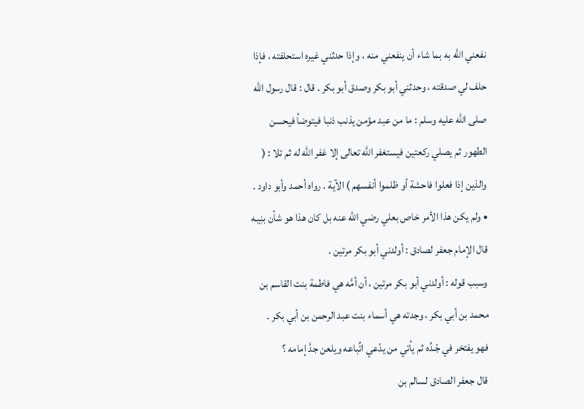نفعني الله به بما شاء أن ينفعني منه ، وإذا حدثني غيره استحلفته ، فإذا حلف لي صدقته ، وحدثني أبو بكر وصدق أبو بكر . قال : قال رسول الله صلى الله عليه وسلم : ما من عبد مؤمن يذنب ذنبا فيتوضأ فيحسن الطهور ثم يصلي ركعتين فيستغفر الله تعالى إلا غفر الله له ثم تلا : ( والذين إذا فعلوا فاحشة أو ظلموا أنفسهم ) الآية . رواه أحمد وأبو داود .
• ولم يكن هذا الأمر خاص بعلي رضي الله عنه بل كان هذا هو شأن بنِيـه
قال الإمام جعفر لصادق : أولدني أبو بكر مرتين .
وسبب قوله : أولدني أبو بكر مرتين ، أن أمَّه هي فاطمة بنت القاسم بن محمد بن أبي بكر ، وجدته هي أسماء بنت عبد الرحمن بن أبي بكر .
فهو يفتخر في جّـدِّه ثم يأتي من يدّعي اتِّباعه ويلعن جدَّ إمامه ؟
قال جعفر الصادق لسالم بن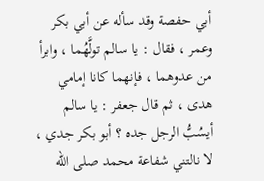أبي حفصة وقد سأله عن أبي بكر وعمر ، فقال : يا سالم تولَّهُما ، وابرأ من عدوهما ، فإنهما كانا إمامي هدى ، ثم قال جعفر : يا سالم أيسُبُّ الرجل جده ؟ أبو بكر جدي ، لا نالتني شفاعة محمد صلى الله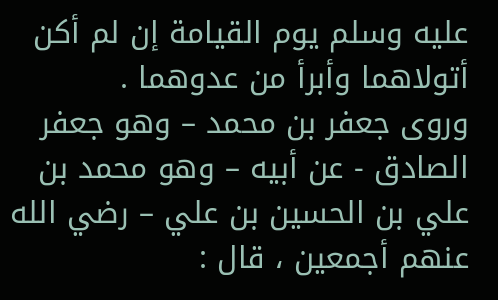عليه وسلم يوم القيامة إن لم أكن أتولاهما وأبرأ من عدوهما .
وروى جعفر بن محمد – وهو جعفر الصادق - عن أبيه – وهو محمد بن علي بن الحسين بن علي – رضي الله عنهم أجمعين ، قال :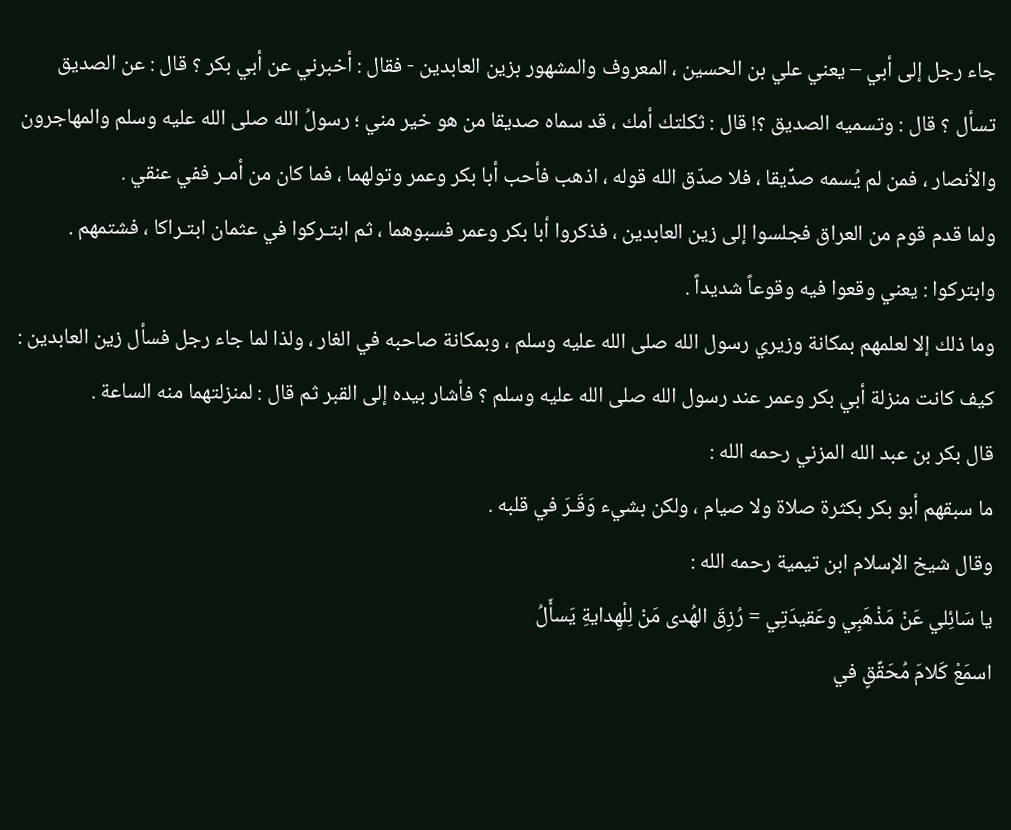جاء رجل إلى أبي – يعني علي بن الحسين ، المعروف والمشهور بزين العابدين - فقال : أخبرني عن أبي بكر ؟ قال : عن الصديق تسأل ؟ قال : وتسميه الصديق ؟! قال : ثكلتك أمك ، قد سماه صديقا من هو خير مني ؛ رسولُ الله صلى الله عليه وسلم والمهاجرون والأنصار ، فمن لم يُسمه صدِّيقا ، فلا صدّق الله قوله ، اذهب فأحب أبا بكر وعمر وتولهما ، فما كان من أمـر ففي عنقي .
ولما قدم قوم من العراق فجلسوا إلى زين العابدين ، فذكروا أبا بكر وعمر فسبوهما ، ثم ابتـركوا في عثمان ابتـراكا ، فشتمهم .
وابتركوا : يعني وقعوا فيه وقوعاً شديداً .
وما ذلك إلا لعلمهم بمكانة وزيري رسول الله صلى الله عليه وسلم ، وبمكانة صاحبه في الغار ، ولذا لما جاء رجل فسأل زين العابدين : كيف كانت منزلة أبي بكر وعمر عند رسول الله صلى الله عليه وسلم ؟ فأشار بيده إلى القبر ثم قال : لمنزلتهما منه الساعة .
قال بكر بن عبد الله المزني رحمه الله :
ما سبقهم أبو بكر بكثرة صلاة ولا صيام ، ولكن بشيء وَقَـرَ في قلبه .
وقال شيخ الإسلام ابن تيمية رحمه الله :
يا سَائِلي عَنْ مَذْهَبِي وعَقيدَتِي = رُزِقَ الهُدى مَنْ لِلْهِدايةِ يَسأَلُ
اسمَعْ كَلامَ مُحَقِّقٍ في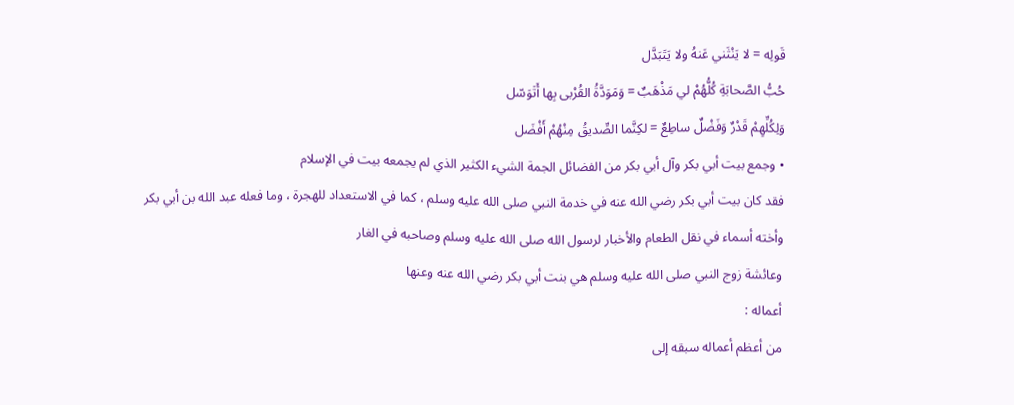قَولِه = لا يَنْثَني عَنهُ ولا يَتَبَدَّل
حُبُّ الصَّحابَةِ كُلُّهُمْ لي مَذْهَبٌ = وَمَوَدَّةُ القُرْبى بِها أَتَوَسّل
وَلِكُلِّهِمْ قَدْرٌ وَفَضْلٌ ساطِعٌ = لكِنَّما الصِّديقُ مِنْهُمْ أَفْضَل
• وجمع بيت أبي بكر وآل أبي بكر من الفضائل الجمة الشيء الكثير الذي لم يجمعه بيت في الإسلام
فقد كان بيت أبي بكر رضي الله عنه في خدمة النبي صلى الله عليه وسلم ، كما في الاستعداد للهجرة ، وما فعله عبد الله بن أبي بكر وأخته أسماء في نقل الطعام والأخبار لرسول الله صلى الله عليه وسلم وصاحبه في الغار
وعائشة زوج النبي صلى الله عليه وسلم هي بنت أبي بكر رضي الله عنه وعنها
أعماله :
من أعظم أعماله سبقه إلى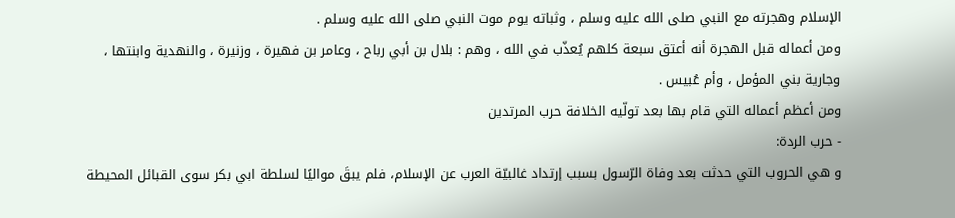الإسلام وهجرته مع النبي صلى الله عليه وسلم ، وثباته يوم موت النبي صلى الله عليه وسلم .
ومن أعماله قبل الهجرة أنه أعتق سبعة كلهم يُعذّب في الله ، وهم : بلال بن أبي رباح ، وعامر بن فهيرة ، وزنيرة ، والنهدية وابنتها ، وجارية بني المؤمل ، وأم عُبيس .
ومن أعظم أعماله التي قام بها بعد تولّيه الخلافة حرب المرتدين
- حرب الردة:
و هي الحروب التي حدثت بعد وفاة الرّسول بسبب إرتداد غالبيّة العرب عن الإسلام، فلم يبقَ مواليًا لسلطة ابي بكر سوى القبائل المحيطة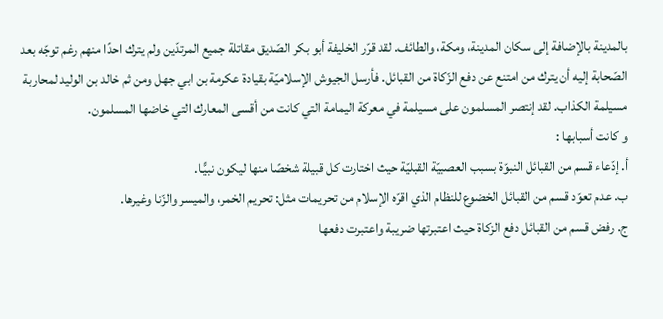بالمدينة بالإضافة إلى سكان المدينة، ومكة، والطائف. لقد قرّر الخليفة أبو بكر الصّديق مقاتلة جميع المرتدّين ولم يترك احدًا منهم رغم توجّه بعد الصّحابة إليه أن يترك من امتنع عن دفع الزّكاة من القبائل. فأرسل الجيوش الإسلاميّة بقيادة عكرمة بن ابي جهل ومن ثم خالد بن الوليد لمحاربة مسيلمة الكذاب. لقد إنتصر المسلمون على مسيلمة في معركة اليمامة التي كانت من أقسى المعارك التي خاضها المسلمون.
و كانت أسبابها :
أ. إدّعاء قسم من القبائل النبوّة بسبب العصبيّة القبليّة حيث اختارت كل قبيلة شخصًا منها ليكون نبيًّـا.
ب. عدم تعوّد قسم من القبائل الخضوع للنظام الذي اقرّه الإسلام من تحريمات مثل: تحريم الخمر، والميسر والزّنا وغيرها.
ج. رفض قسم من القبائل دفع الزكاة حيث اعتبرتها ضريبة واعتبرت دفعها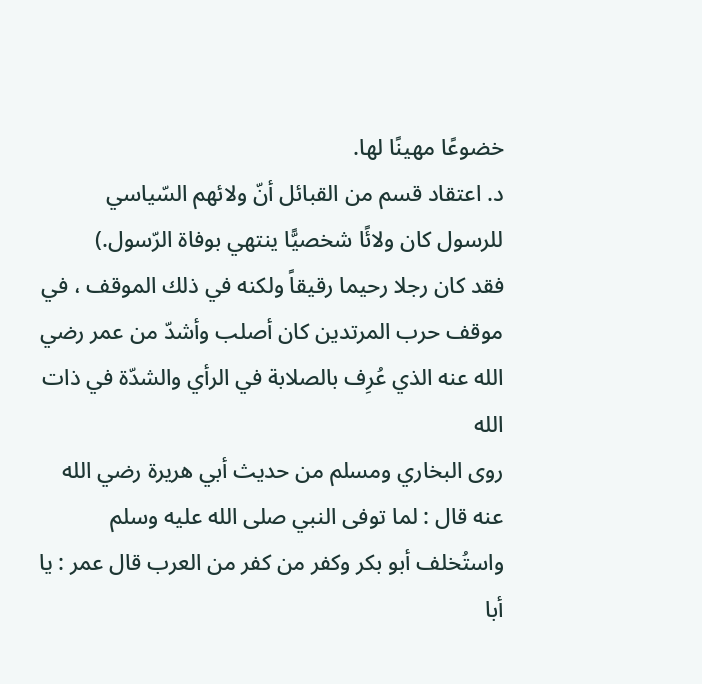خضوعًا مهينًا لها.
د. اعتقاد قسم من القبائل أنّ ولائهم السّياسي للرسول كان ولائًا شخصيًّا ينتهي بوفاة الرّسول.)
فقد كان رجلا رحيما رقيقاً ولكنه في ذلك الموقف ، في موقف حرب المرتدين كان أصلب وأشدّ من عمر رضي الله عنه الذي عُرِف بالصلابة في الرأي والشدّة في ذات الله
روى البخاري ومسلم من حديث أبي هريرة رضي الله عنه قال : لما توفى النبي صلى الله عليه وسلم واستُخلف أبو بكر وكفر من كفر من العرب قال عمر : يا أبا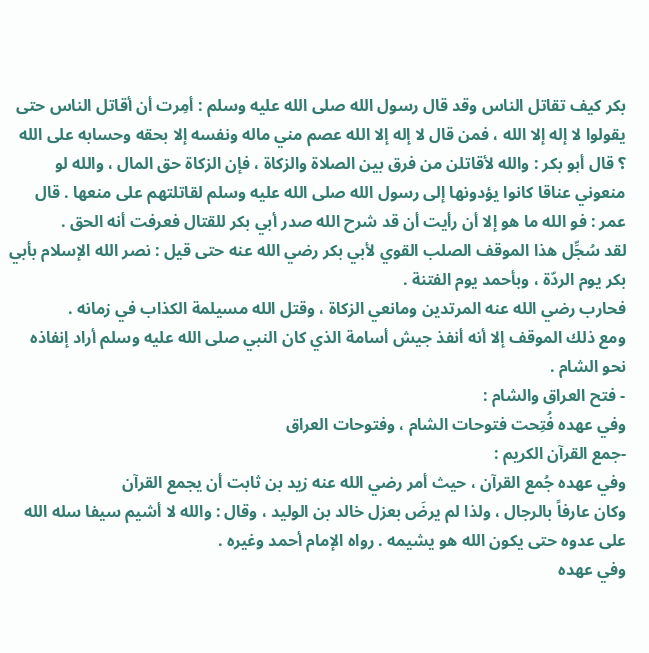بكر كيف تقاتل الناس وقد قال رسول الله صلى الله عليه وسلم : أمِرت أن أقاتل الناس حتى يقولوا لا إله إلا الله ، فمن قال لا إله إلا الله عصم مني ماله ونفسه إلا بحقه وحسابه على الله ؟ قال أبو بكر : والله لأقاتلن من فرق بين الصلاة والزكاة ، فإن الزكاة حق المال ، والله لو منعوني عناقا كانوا يؤدونها إلى رسول الله صلى الله عليه وسلم لقاتلتهم على منعها . قال عمر : فو الله ما هو إلا أن رأيت أن قد شرح الله صدر أبي بكر للقتال فعرفت أنه الحق .
لقد سُجِّل هذا الموقف الصلب القوي لأبي بكر رضي الله عنه حتى قيل : نصر الله الإسلام بأبي بكر يوم الردّة ، وبأحمد يوم الفتنة .
فحارب رضي الله عنه المرتدين ومانعي الزكاة ، وقتل الله مسيلمة الكذاب في زمانه .
ومع ذلك الموقف إلا أنه أنفذ جيش أسامة الذي كان النبي صلى الله عليه وسلم أراد إنفاذه نحو الشام .
- فتح العراق والشام :
وفي عهده فُتِحت فتوحات الشام ، وفتوحات العراق
-جمع القرآن الكريم :
وفي عهده جُمع القرآن ، حيث أمر رضي الله عنه زيد بن ثابت أن يجمع القرآن
وكان عارفاً بالرجال ، ولذا لم يرضَ بعزل خالد بن الوليد ، وقال : والله لا أشيم سيفا سله الله على عدوه حتى يكون الله هو يشيمه . رواه الإمام أحمد وغيره .
وفي عهده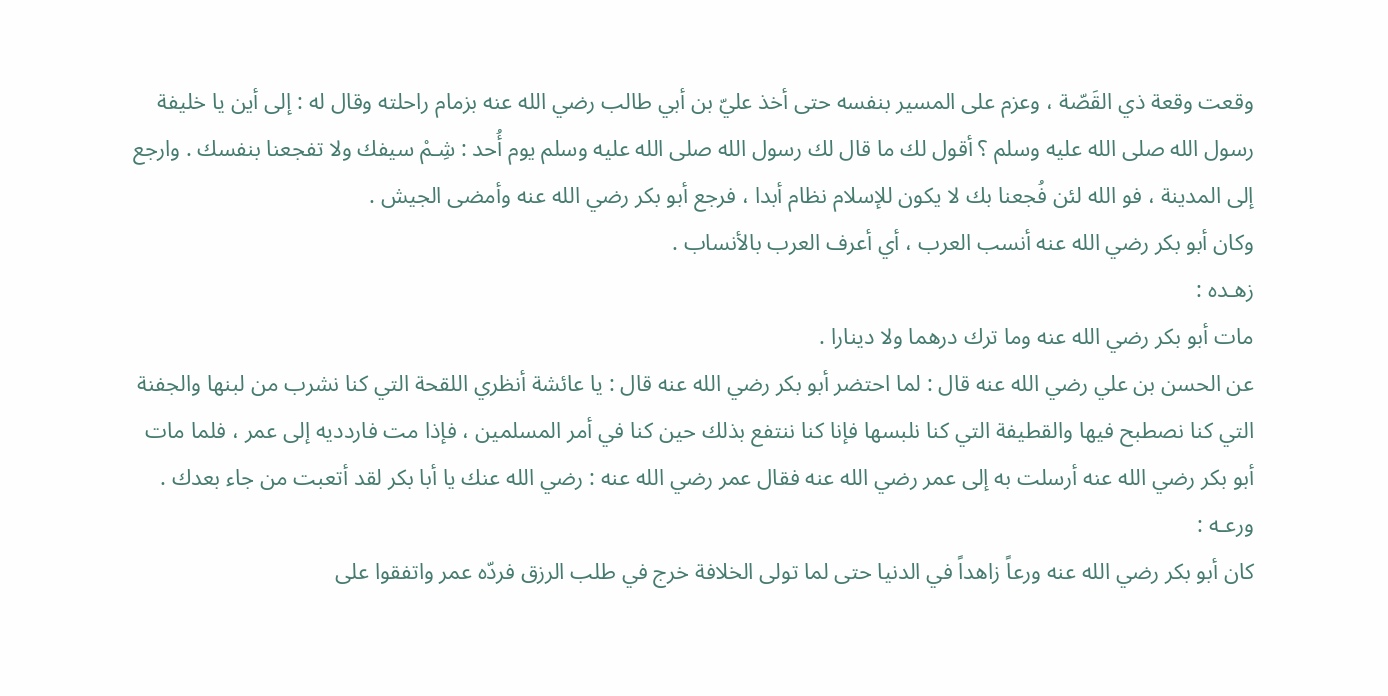وقعت وقعة ذي القَصّة ، وعزم على المسير بنفسه حتى أخذ عليّ بن أبي طالب رضي الله عنه بزمام راحلته وقال له : إلى أين يا خليفة رسول الله صلى الله عليه وسلم ؟ أقول لك ما قال لك رسول الله صلى الله عليه وسلم يوم أُحد : شِـمْ سيفك ولا تفجعنا بنفسك . وارجع إلى المدينة ، فو الله لئن فُجعنا بك لا يكون للإسلام نظام أبدا ، فرجع أبو بكر رضي الله عنه وأمضى الجيش .
وكان أبو بكر رضي الله عنه أنسب العرب ، أي أعرف العرب بالأنساب .
زهـده :
مات أبو بكر رضي الله عنه وما ترك درهما ولا دينارا .
عن الحسن بن علي رضي الله عنه قال : لما احتضر أبو بكر رضي الله عنه قال : يا عائشة أنظري اللقحة التي كنا نشرب من لبنها والجفنة التي كنا نصطبح فيها والقطيفة التي كنا نلبسها فإنا كنا ننتفع بذلك حين كنا في أمر المسلمين ، فإذا مت فاردديه إلى عمر ، فلما مات أبو بكر رضي الله عنه أرسلت به إلى عمر رضي الله عنه فقال عمر رضي الله عنه : رضي الله عنك يا أبا بكر لقد أتعبت من جاء بعدك .
ورعـه :
كان أبو بكر رضي الله عنه ورعاً زاهداً في الدنيا حتى لما تولى الخلافة خرج في طلب الرزق فردّه عمر واتفقوا على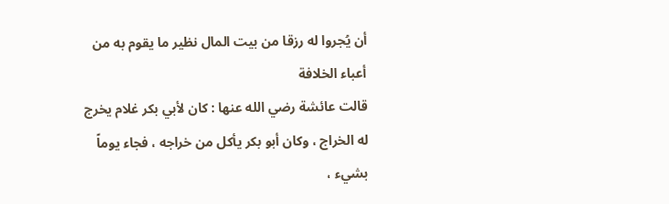أن يُجروا له رزقا من بيت المال نظير ما يقوم به من أعباء الخلافة
قالت عائشة رضي الله عنها : كان لأبي بكر غلام يخرج له الخراج ، وكان أبو بكر يأكل من خراجه ، فجاء يوماً بشيء ،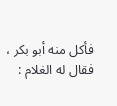فأكل منه أبو بكر ، فقال له الغلام :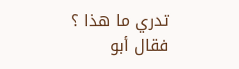تدري ما هذا ؟ فقال أبو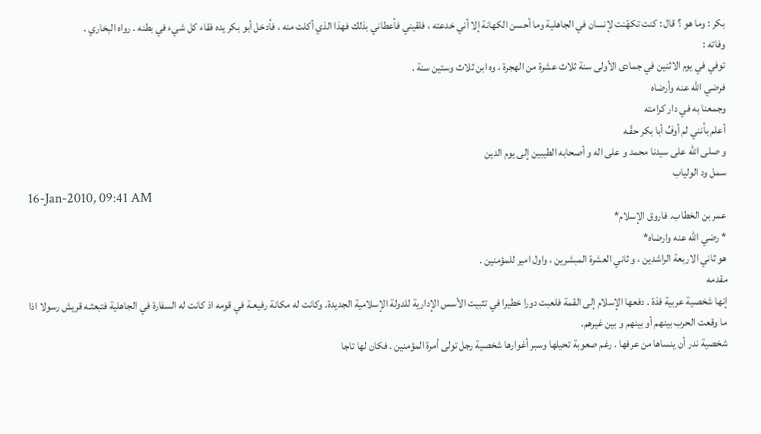بكر : وما هو ؟ قال : كنت تكهّنت لإنسان في الجاهلية وما أحسن الكهانة إلا أني خدعته ، فلقيني فأعطاني بذلك فهذا الذي أكلت منه ، فأدخل أبو بكر يده فقاء كل شيء في بطنه . رواه البخاري .
وفاته :
توفي في يوم الاثنين في جمادى الأولى سنة ثلاث عشرة من الهجرة ، وه ابن ثلاث وستين سنة .
فرضي الله عنه وأرضاه
وجمعنا به في دار كرامته
أعلم بأنني لم أوفِّ أبا بكر حقّـه
و صلى الله على سيدنا محمد و على اله و أصحابه الطيبين إلى يوم الدين
سمل ود الولياب
16-Jan-2010, 09:41 AM
عمر بن الخطاب. فاروق الإسلام*
* رضي الله عنه وارضاه*
هو ثاني الاربعة الراشدين ، و ثاني العشرة المبشرين ، واول امير للمؤمنين .
مقدمه
إنها شخصية عربية فذة . دفعها الإسلام إلى القمة فلعبت دورا خطيرا في تثبيت الأسس الإدارية للدولة الإسلامية الجديدة. وكانت له مكانة رفيعـة في قومه اذ كانت له السفارة في الجاهلية فتبعثـه قريش رسولا اذا ما وقعت الحرب بينهم أو بينهم و بين غيرهم.
شخصية ندر أن ينساها من عرفها . رغم صعوبة تحيلها وسبر أغوارها شخصية رجل تولى أمرة المؤمنين . فكان لها تاجا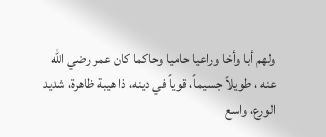ولهم أبا وأخا وراعيا حاميا وحاكما كان عمر رضي الله عنه ، طويلاً جسيماً، قوياً في دينه، ذا هيبة ظاهرة، شديد الورع، واسع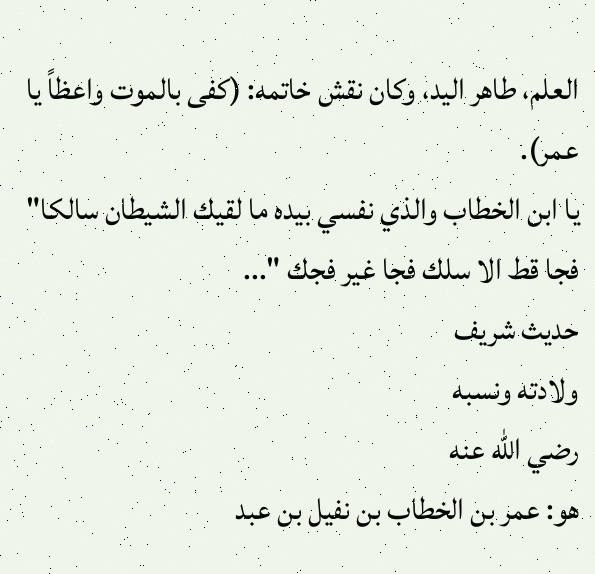العلم، طاهر اليد، وكان نقش خاتمه: (كفى بالموت واعظاً يا عمر).
يا ابن الخطاب والذي نفسي بيده ما لقيك الشيطان سالكا" فجا قط الا سلك فجا غير فجك "...
حديث شريف
ولادته ونسبه
رضي الله عنه
هو: عمر بن الخطاب بن نفيل بن عبد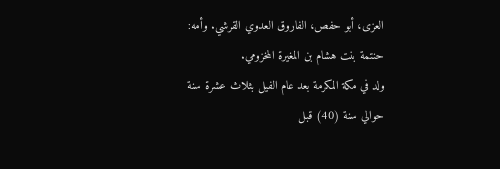العزى، أبو حفص، الفاروق العدوي القرشي. وأمه: حنتمة بنت هشام بن المغيرة المخزومي.
ولد في مكة المكرمة بعد عام الفيل بثلاث عشرة سنة حوالي سنة (40) قبل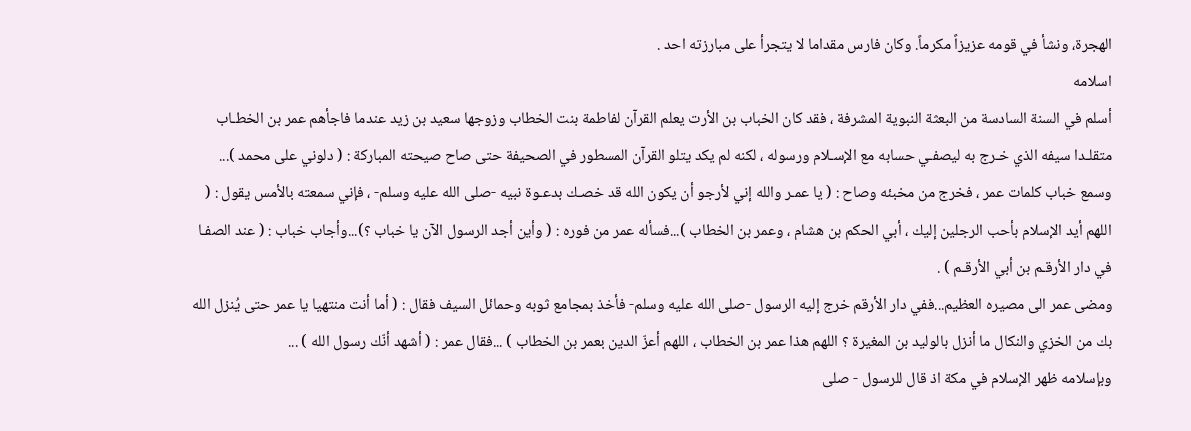الهجرة، ونشأ في قومه عزيزاً مكرماً. وكان فارس مقداما لا يتجرأ على مبارزته احد .
اسلامه
أسلم في السنة السادسة من البعثة النبوية المشرفة ، فقد كان الخباب بن الأرت يعلم القرآن لفاطمة بنت الخطاب وزوجها سعيد بن زيد عندما فاجأهم عمر بن الخطـاب متقلـدا سيفه الذي خـرج به ليصفـي حسابه مع الإسـلام ورسوله ، لكنه لم يكد يتلو القرآن المسطور في الصحيفة حتى صاح صيحته المباركة : ( دلوني على محمد )...
وسمع خباب كلمات عمر ، فخرج من مخبئه وصاح : ( يا عمـر والله إني لأرجو أن يكون الله قد خصـك بدعـوة نبيه -صلى الله عليه وسلم- ، فإني سمعته بالأمس يقول : ( اللهم أيد الإسلام بأحب الرجلين إليك ، أبي الحكم بن هشام ، وعمر بن الخطاب )...فسأله عمر من فوره : ( وأين أجد الرسول الآن يا خباب ؟)...وأجاب خباب : ( عند الصفـا في دار الأرقـم بن أبي الأرقـم ) .
ومضى عمر الى مصيره العظيم...ففي دار الأرقم خرج إليه الرسول -صلى الله عليه وسلم- فأخذ بمجامع ثوبه وحمائل السيف فقال : ( أما أنت منتهيا يا عمر حتى يُنزل الله بك من الخزي والنكال ما أنزل بالوليد بن المغيرة ؟ اللهم هذا عمر بن الخطاب ، اللهم أعزّ الدين بعمر بن الخطاب ) ...فقال عمر : ( أشهد أنّك رسول الله ) ...
وبإسلامه ظهر الإسلام في مكة اذ قال للرسول - صلى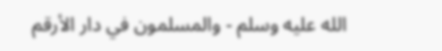الله عليه وسلم - والمسلمون في دار الأرقم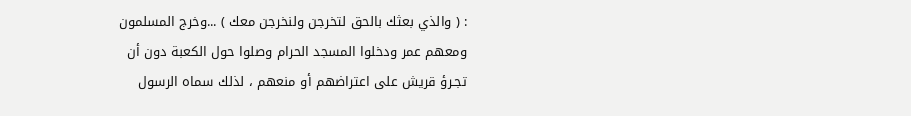: ( والذي بعثك بالحق لتخرجن ولنخرجن معك ) ...وخرج المسلمون ومعهم عمر ودخلوا المسجد الحرام وصلوا حول الكعبة دون أن تجـرؤ قريش على اعتراضهم أو منعهم ، لذلك سماه الرسول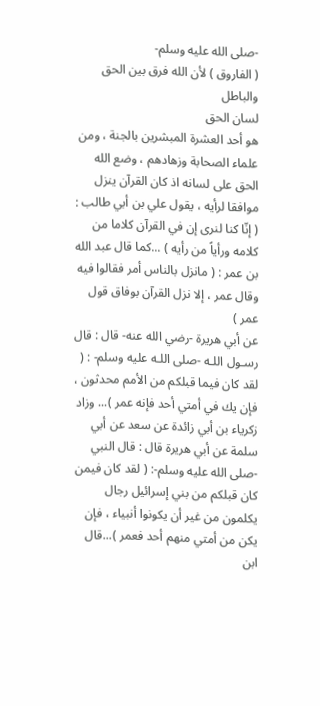-صلى الله عليه وسلم-
( الفاروق ) لأن الله فرق بين الحق والباطل
لسان الحق
هو أحد العشرة المبشرين بالجنة ، ومن علماء الصحابة وزهادهم ، وضع الله الحق على لسانه اذ كان القرآن ينزل موافقا لرأيه ، يقول علي بن أبي طالب : ( إنّا كنا لنرى إن في القرآن كلاما من كلامه ورأياً من رأيه ) ...كما قال عبد الله بن عمر : ( مانزل بالناس أمر فقالوا فيه وقال عمر ، إلا نزل القرآن بوفاق قول عمر )
عن أبي هريرة -رضي الله عنه- قال : قال رسـول اللـه -صلى اللـه عليه وسلم- : ( لقد كان فيما قبلكم من الأمم محدثون ، فإن يك في أمتي أحد فإنه عمر )... وزاد زكرياء بن أبي زائدة عن سعد عن أبي سلمة عن أبي هريرة قال : قال النبي -صلى الله عليه وسلم-: ( لقد كان فيمن كان قبلكم من بني إسرائيل رجال يكلمون من غير أن يكونوا أنبياء ، فإن يكن من أمتي منهم أحد فعمر )...قال ابن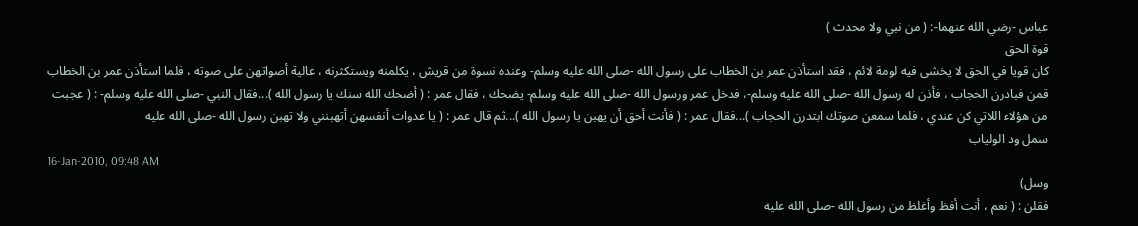عباس -رضي الله عنهما-: ( من نبي ولا محدث )
قوة الحق
كان قويا في الحق لا يخشى فيه لومة لائم ، فقد استأذن عمر بن الخطاب على رسول الله -صلى الله عليه وسلم- وعنده نسوة من قريش ، يكلمنه ويستكثرنه ، عالية أصواتهن على صوته ، فلما استأذن عمر بن الخطاب قمن فبادرن الحجاب ، فأذن له رسول الله -صلى الله عليه وسلم-، فدخل عمر ورسول الله -صلى الله عليه وسلم- يضحك ، فقال عمر : ( أضحك الله سنك يا رسول الله )...فقال النبي -صلى الله عليه وسلم- : ( عجبت من هؤلاء اللاتي كن عندي ، فلما سمعن صوتك ابتدرن الحجاب )...فقال عمر : ( فأنت أحق أن يهبن يا رسول الله )...ثم قال عمر : ( يا عدوات أنفسهن أتهبنني ولا تهبن رسول الله -صلى الله عليه
سمل ود الولياب
16-Jan-2010, 09:48 AM
وسل)
فقلن : ( نعم ، أنت أفظ وأغلظ من رسول الله -صلى الله عليه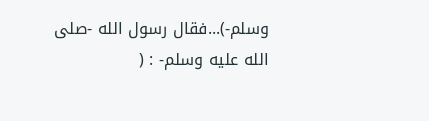وسلم-)...فقال رسول الله -صلى الله عليه وسلم- : (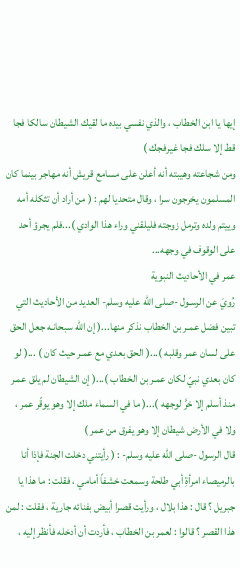إيها يا ابن الخطاب ، والذي نفسي بيده ما لقيك الشيطان سالكا فجا قط إلا سلك فجا غيرفجك )
ومن شجاعته وهيبته أنه أعلن على مسامع قريش أنه مهاجر بينما كان المسلمون يخرجون سرا ، وقال متحديا لهم : ( من أراد أن تثكله أمه وييتم ولده وترمل زوجته فليلقني وراء هذا الوادي )...فلم يجرؤ أحد على الوقوف في وجهه...
عمر في الأحاديث النبوية
رُويَ عن الرسـول -صلى الله عليه وسلم- العديد من الأحاديث التي تبين فضل عمـر بن الخطاب نذكر منها...( إن الله سبحانـه جعل الحق على لسان عمر وقلبه )...( الحق بعدي مع عمـر حيث كان ) ...( لو كان بعدي نبيّ لكان عمـر بن الخطاب )...( إن الشيطان لم يلق عمـر منذ أسلم إلا خرَّ لوجهه )...( ما في السماء ملك إلا وهو يوقّر عمر ، ولا في الأرض شيطان إلا وهو يفرق من عمر )
قال الرسول -صلى الله عليه وسلم- : ( رأيتني دخلت الجنة فإذا أنا بالرميصاء امرأةِ أبي طلحة وسمعت خشفاً أمامي ، فقلت : ما هذا يا جبريل ؟ قال : هذا بلال ، ورأيت قصرا أبيض بفنائه جارية ، فقلت : لمن هذا القصر ؟ قالوا : لعمر بن الخطاب ، فأردت أن أدخله فأنظر إليه ،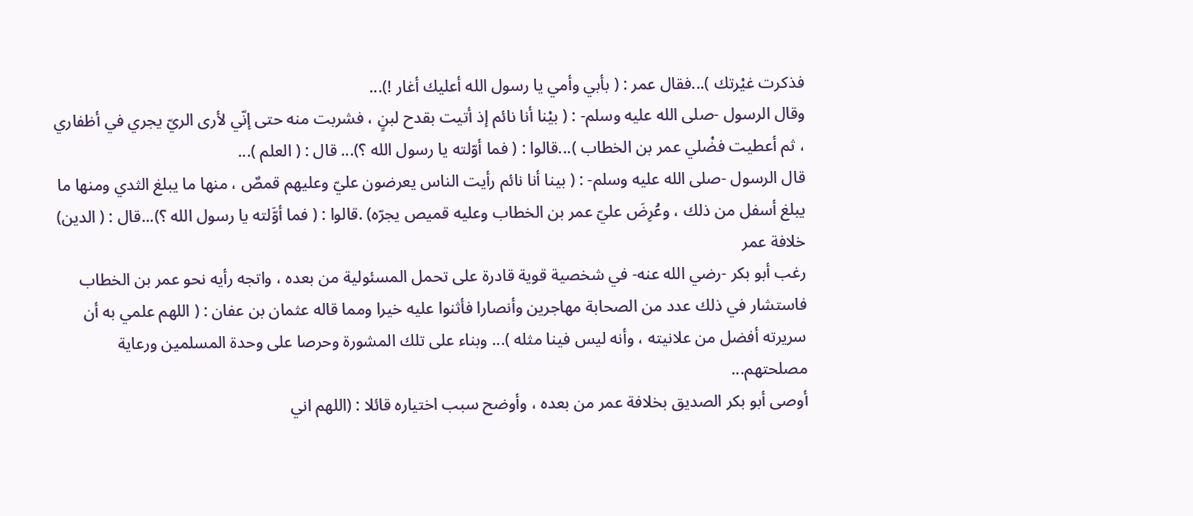فذكرت غيْرتك )...فقال عمر : ( بأبي وأمي يا رسول الله أعليك أغار !)...
وقال الرسول -صلى الله عليه وسلم- : ( بيْنا أنا نائم إذ أتيت بقدح لبنٍ ، فشربت منه حتى إنّي لأرى الريّ يجري في أظفاري ، ثم أعطيت فضْلي عمر بن الخطاب )...قالوا : ( فما أوّلته يا رسول الله ؟)... قال : ( العلم )...
قال الرسول -صلى الله عليه وسلم- : ( بينا أنا نائم رأيت الناس يعرضون عليّ وعليهم قمصٌ ، منها ما يبلغ الثدي ومنها ما يبلغ أسفل من ذلك ، وعُرِضَ عليّ عمر بن الخطاب وعليه قميص يجرّه) .قالوا : ( فما أوَّلته يا رسول الله ؟)...قال : ( الدين)
خلافة عمر
رغب أبو بكر -رضي الله عنه- في شخصية قوية قادرة على تحمل المسئولية من بعده ، واتجه رأيه نحو عمر بن الخطاب فاستشار في ذلك عدد من الصحابة مهاجرين وأنصارا فأثنوا عليه خيرا ومما قاله عثمان بن عفان : ( اللهم علمي به أن سريرته أفضل من علانيته ، وأنه ليس فينا مثله )... وبناء على تلك المشورة وحرصا على وحدة المسلمين ورعاية مصلحتهم...
أوصى أبو بكر الصديق بخلافة عمر من بعده ، وأوضح سبب اختياره قائلا : (اللهم اني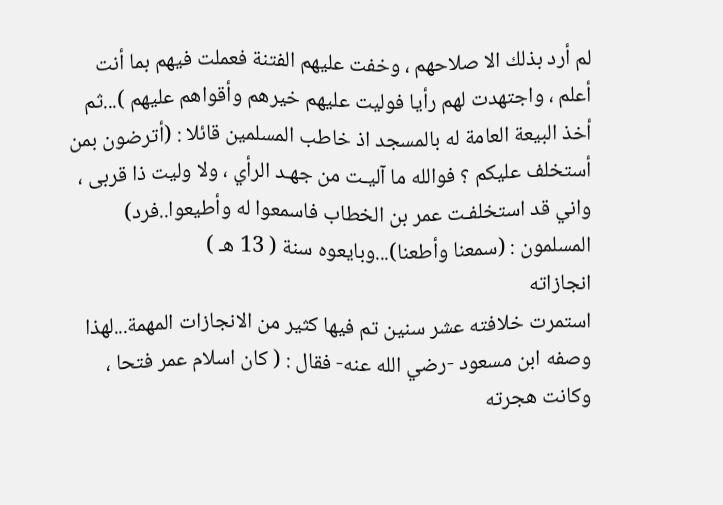لم أرد بذلك الا صلاحهم ، وخفت عليهم الفتنة فعملت فيهم بما أنت أعلم ، واجتهدت لهم رأيا فوليت عليهم خيرهم وأقواهم عليهم )...ثم أخذ البيعة العامة له بالمسجد اذ خاطب المسلمين قائلا : (أترضون بمن أستخلف عليكم ؟ فوالله ما آليـت من جهـد الرأي ، ولا وليت ذا قربى ، واني قد استخلفـت عمر بن الخطاب فاسمعوا له وأطيعوا..فرد) المسلمون : (سمعنا وأطعنا)...وبايعوه سنة ( 13 هـ )
انجازاته
استمرت خلافته عشر سنين تم فيها كثير من الانجازات المهمة...لهذا وصفه ابن مسعود -رضي الله عنه- فقال : ( كان اسلام عمر فتحا ، وكانت هجرته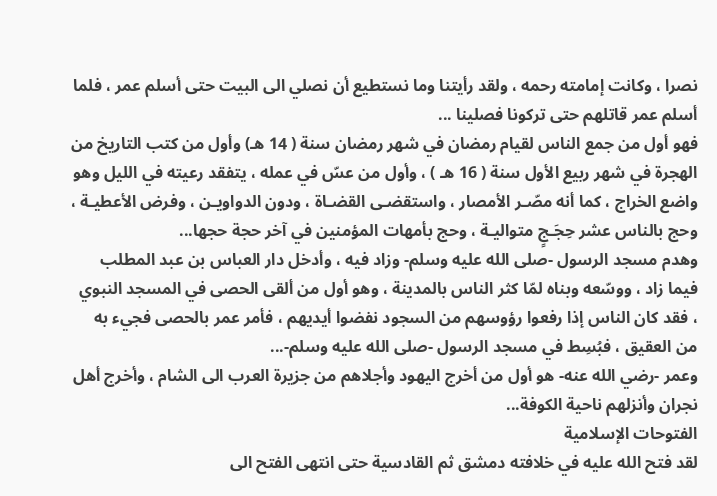نصرا ، وكانت إمامته رحمه ، ولقد رأيتنا وما نستطيع أن نصلي الى البيت حتى أسلم عمر ، فلما أسلم عمر قاتلهم حتى تركونا فصلينا ...
فهو أول من جمع الناس لقيام رمضان في شهر رمضان سنة ( 14 هـ) وأول من كتب التاريخ من الهجرة في شهر ربيع الأول سنة ( 16 هـ ) ، وأول من عسّ في عمله ، يتفقد رعيته في الليل وهو واضع الخراج ، كما أنه مصّـر الأمصار ، واستقضـى القضـاة ، ودون الدواويـن ، وفرض الأعطيـة ، وحج بالناس عشر حِجَـجٍ متواليـة ، وحج بأمهات المؤمنين في آخر حجة حجها...
وهدم مسجد الرسول -صلى الله عليه وسلم- وزاد فيه ، وأدخل دار العباس بن عبد المطلب فيما زاد ، ووسّعه وبناه لمّا كثر الناس بالمدينة ، وهو أول من ألقى الحصى في المسجد النبوي ، فقد كان الناس إذا رفعوا رؤوسهم من السجود نفضوا أيديهم ، فأمر عمر بالحصى فجيء به من العقيق ، فبُسِط في مسجد الرسول -صلى الله عليه وسلم-...
وعمر -رضي الله عنه- هو أول من أخرج اليهود وأجلاهم من جزيرة العرب الى الشام ، وأخرج أهل نجران وأنزلهم ناحية الكوفة...
الفتوحات الإسلامية
لقد فتح الله عليه في خلافته دمشق ثم القادسية حتى انتهى الفتح الى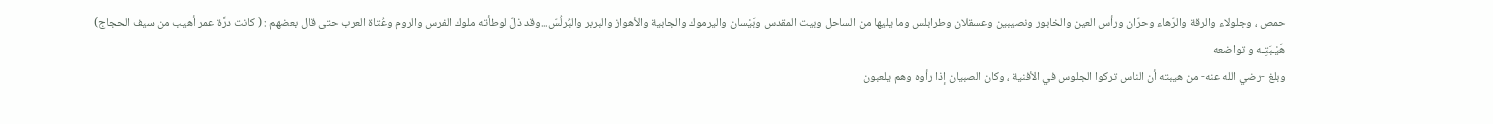حمص ، وجلولاء والرقة والرّهاء وحرّان ورأس العين والخابور ونصيبين وعسقلان وطرابلس وما يليها من الساحل وبيت المقدس وبَيْسان واليرموك والجابية والأهواز والبربر والبُرلُسّ...وقد ذلّ لوطأته ملوك الفرس والروم وعُتاة العرب حتى قال بعضهم : ( كانت درَّة عمر أهيب من سيف الحجاج)
هَيْـبَتِـه و تواضعه
وبلغ -رضي الله عنه- من هيبته أن الناس تركوا الجلوس في الأفنية ، وكان الصبيان إذا رأوه وهم يلعبون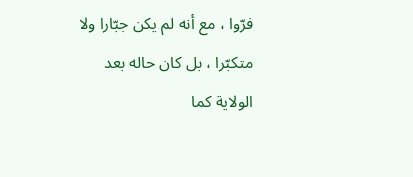فرّوا ، مع أنه لم يكن جبّارا ولا متكبّرا ، بل كان حاله بعد الولاية كما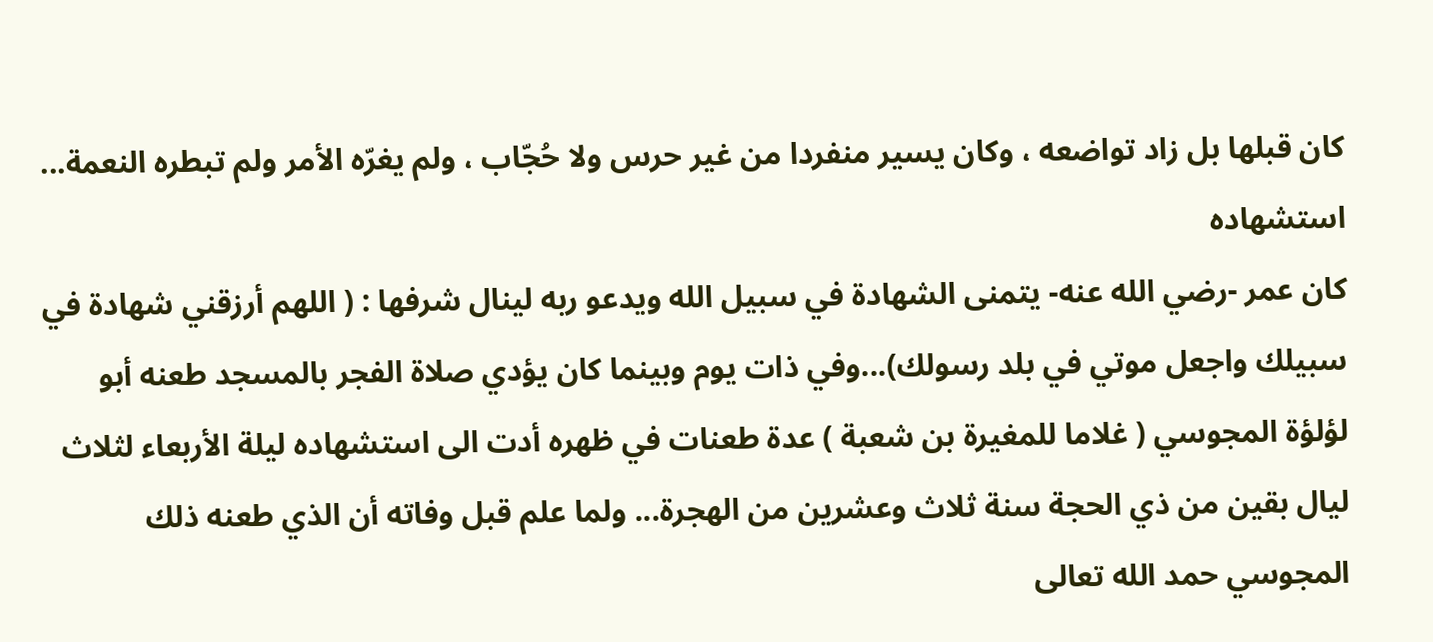كان قبلها بل زاد تواضعه ، وكان يسير منفردا من غير حرس ولا حُجّاب ، ولم يغرّه الأمر ولم تبطره النعمة...
استشهاده
كان عمر -رضي الله عنه- يتمنى الشهادة في سبيل الله ويدعو ربه لينال شرفها : ( اللهم أرزقني شهادة في سبيلك واجعل موتي في بلد رسولك)...وفي ذات يوم وبينما كان يؤدي صلاة الفجر بالمسجد طعنه أبو لؤلؤة المجوسي ( غلاما للمغيرة بن شعبة ) عدة طعنات في ظهره أدت الى استشهاده ليلة الأربعاء لثلاث ليال بقين من ذي الحجة سنة ثلاث وعشرين من الهجرة... ولما علم قبل وفاته أن الذي طعنه ذلك المجوسي حمد الله تعالى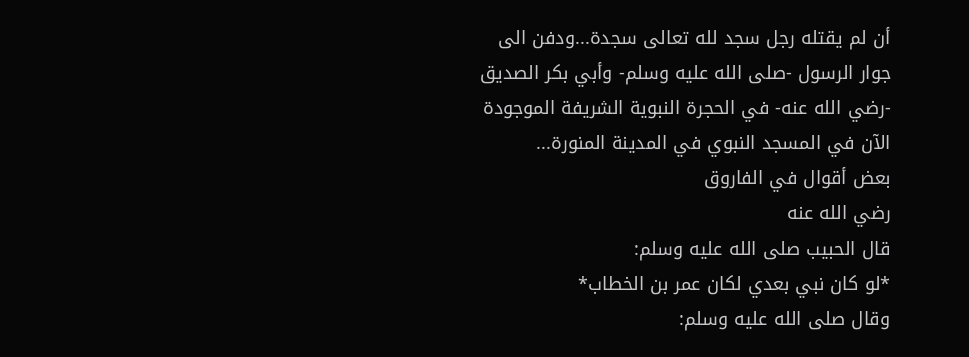أن لم يقتله رجل سجد لله تعالى سجدة...ودفن الى جوار الرسول -صلى الله عليه وسلم- وأبي بكر الصديق -رضي الله عنه- في الحجرة النبوية الشريفة الموجودة الآن في المسجد النبوي في المدينة المنورة...
بعض أقوال في الفاروق
رضي الله عنه
قال الحبيب صلى الله عليه وسلم:
*لو كان نبي بعدي لكان عمر بن الخطاب*
وقال صلى الله عليه وسلم: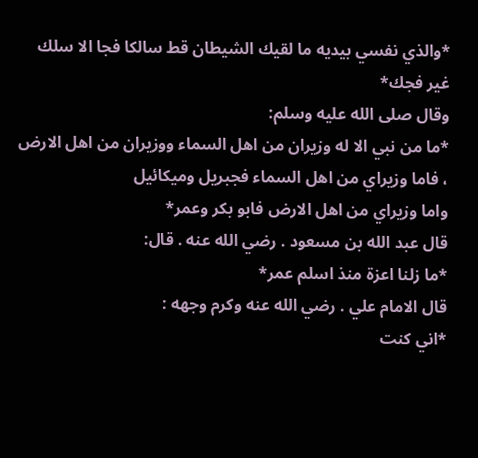*والذي نفسي بيديه ما لقيك الشيطان قط سالكا فجا الا سلك غير فجك*
وقال صلى الله عليه وسلم:
*ما من نبي الا له وزيران من اهل السماء ووزيران من اهل الارض ، فاما وزيراي من اهل السماء فجبريل وميكائيل
واما وزيراي من اهل الارض فابو بكر وعمر*
قال عبد الله بن مسعود . رضي الله عنه . قال:
*ما زلنا اعزة منذ اسلم عمر*
قال الامام علي . رضي الله عنه وكرم وجهه :
*اني كنت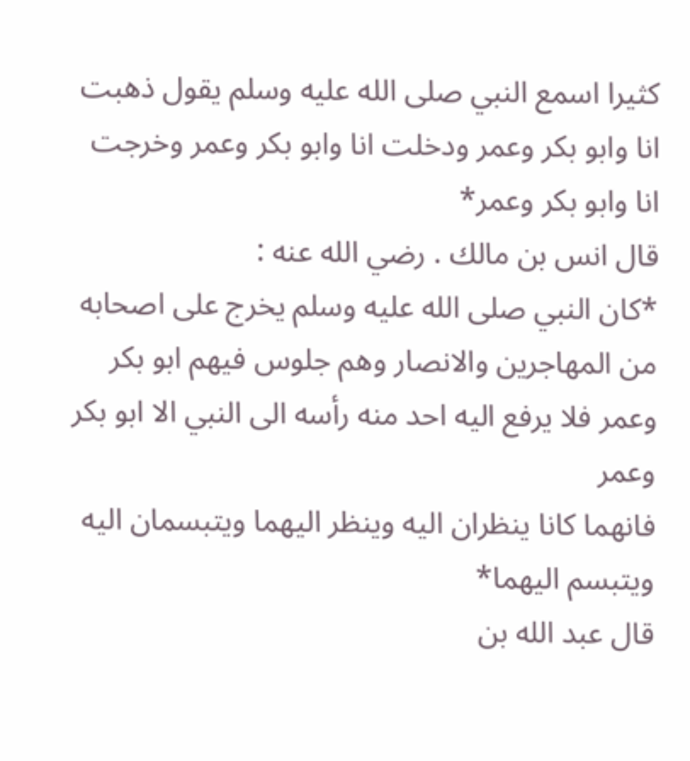كثيرا اسمع النبي صلى الله عليه وسلم يقول ذهبت انا وابو بكر وعمر ودخلت انا وابو بكر وعمر وخرجت انا وابو بكر وعمر*
قال انس بن مالك . رضي الله عنه :
*كان النبي صلى الله عليه وسلم يخرج على اصحابه من المهاجرين والانصار وهم جلوس فيهم ابو بكر وعمر فلا يرفع اليه احد منه رأسه الى النبي الا ابو بكر وعمر
فانهما كانا ينظران اليه وينظر اليهما ويتبسمان اليه ويتبسم اليهما*
قال عبد الله بن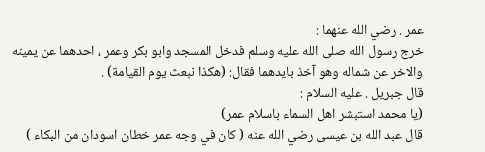عمر . رضي الله عنهما :
خرج رسول الله صلى الله عليه وسلم فدخل المسجد وابو بكر وعمر ، احدهما عن يمينه والاخر عن شماله وهو آخذ بايدهما فقال: (هكذا نبعث يوم القيامة) .
قال جبريل . عليه السلام :
(يا محمد استبشر اهل السماء باسلام عمر)
قال عبد الله بن عيسى رضي الله عنه ( كان في وجه عمر خطان اسودان من البكاء )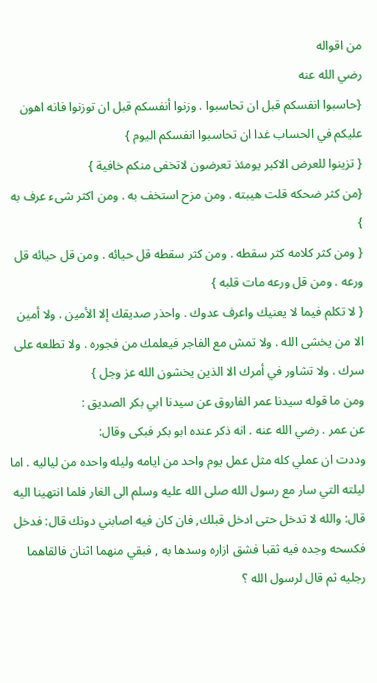من اقواله
رضي الله عنه
{حاسبوا انفسكم قبل ان تحاسبوا . وزنوا أنفسكم قبل ان توزنوا فانه اهون عليكم في الحساب غدا ان تحاسبوا انفسكم اليوم }
{ تزينوا للعرض الاكبر يومئذ تعرضون لاتخفى منكم خافية }
{من كثر ضحكه قلت هيبته . ومن مزح استخف به . ومن اكثر شىء عرف به }
{ ومن كثر كلامه كثر سقطه . ومن كثر سقطه قل حيائه . ومن قل حيائه قل ورعه . ومن قل ورعه مات قلبه }
{ لا تكلم فيما لا يعنيك واعرف عدوك . واحذر صديقك إلا الأمين . ولا أمين الا من يخشى الله . ولا تمش مع الفاجر فيعلمك من فجوره . ولا تطلعه على سرك . ولا تشاور في أمرك الا الذين يخشون الله عز وجل }
ومن ما قوله سيدنا عمر الفاروق عن سيدنا ابي بكر الصديق :
عن عمر . رضي الله عنه . انه ذكر عنده ابو بكر فبكى وقال:
وددت ان عملي كله مثل عمل يوم واحد من ايامه وليله واحده من لياليه . اما ليلته التي سار مع رسول الله صلى الله عليه وسلم الى الغار فلما انتهينا اليه قال: والله لا تدخل حتى ادخل قبلك, فان كان فيه اصابني دونك قال: فدخل فكسحه وجده فيه ثقبا فشق ازاره وسدها به , فبقي منهما اثنان فالقاهما رجليه ثم قال لرسول الله ؟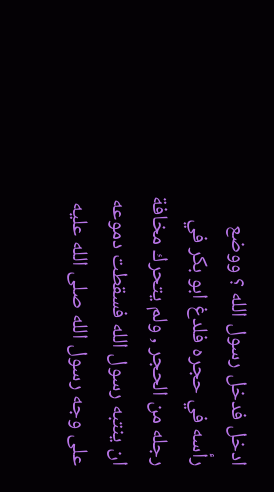ادخل فدخل رسول الله ؟ ووضع رأسه في حجره فلدغ ابو بكر في رجله من الحجر , ولم يتحرك مخافة ان ينتبه رسول الله فسقطت دموعه على وجه رسول الله صلى الله عليه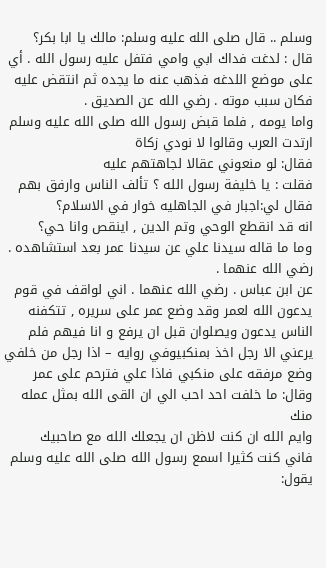وسلم .. قال صلى الله عليه وسلم: مالك يا ابا بكر؟
قال : لدغت فداك ابي وامي فتفل عليه رسول الله . أي على موضع اللدغه فذهب عنه ما يجده ثم انتقض عليه فكان سبب موته . رضي الله عن الصديق .
واما يومه , فلما قبض رسول الله صلى الله عليه وسلم
ارتدت العرب وقالوا لا نودي زكاة
فقال: لو منعوني عقالا لجاهتهم عليه
فقلت : يا خليفة رسول الله ؟ تألف الناس وارفق بهم
فقال لي:اجبار في الجاهليه خوار في الاسلام؟
انه قد انقطع الوحي وتم الدين , اينقص وانا حي؟
وما ما قاله سيدنا علي عن سيدنا عمر بعد استشاهده . رضي الله عنهما .
عن ابن عباس . رضي الله عنهما . اني لواقف في قوم يدعون الله لعمر وقد وضع عمر على سريره , تتكفنه الناس يدعون ويصلوان قبل ان يرفع و انا فيهم فلم يرعني الا رجل اخذ بمنكبيوفي روايه – اذا رجل من خلفي وضع مرفقه على منكبي فاذا علي فترحم على عمر وقال: ما خلفت احد احب الي ان القى الله بمثل عمله منك
وايم الله ان كنت لاظن ان يجعلك الله مع صاحبيك
فاني كنت كثيرا اسمع رسول الله صلى الله عليه وسلم يقول: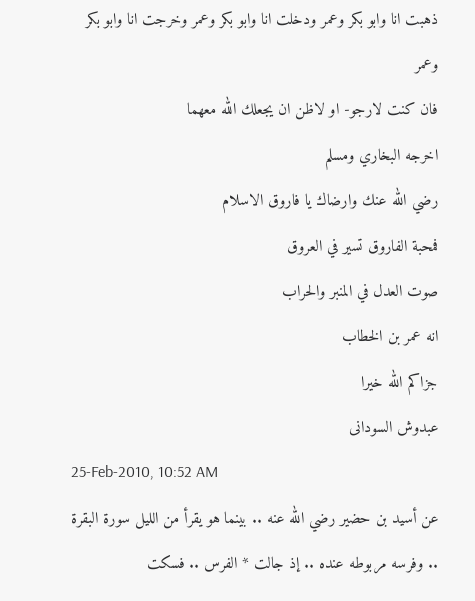ذهبت انا وابو بكر وعمر ودخلت انا وابو بكر وعمر وخرجت انا وابو بكر وعمر
فان كنت لارجو- او لاظن ان يجعلك الله معهما
اخرجه البخاري ومسلم
رضي الله عنك وارضاك يا فاروق الاسلام
فمحبة الفاروق تسير في العروق
صوت العدل في المنبر والحراب
انه عمر بن الخطاب
جزاكم الله خيرا
عبدوش السودانى
25-Feb-2010, 10:52 AM
عن أسيد بن حضير رضي الله عنه .. بينما هو يقرأ من الليل سورة البقرة .. وفرسه مربوطه عنده .. إذ جالت * الفرس .. فسكت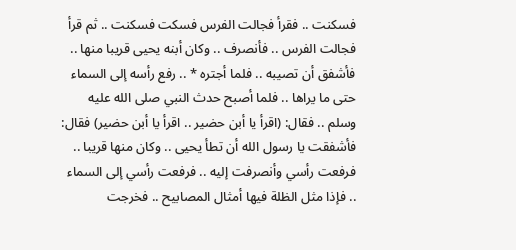فسكنت .. فقرأ فجالت الفرس فسكت فسكنت .. ثم قرأ فجالت الفرس .. فأنصرف .. وكان أبنه يحيى قريبا منها .. فأشفق أن تصيبه .. فلما أجتره * .. رفع رأسه إلى السماء حتى ما يراها .. فلما أصبح حدث النبي صلى الله عليه وسلم .. فقال: (اقرأ يا أبن حضير .. اقرأ يا أبن حضير) فقال: فأشفقت يا رسول الله أن تطأ يحيى .. وكان منها قريبا .. فرفعت رأسي وأنصرفت إليه .. فرفعت رأسي إلى السماء .. فإذا مثل الظلة فيها أمثال المصابيح .. فخرجت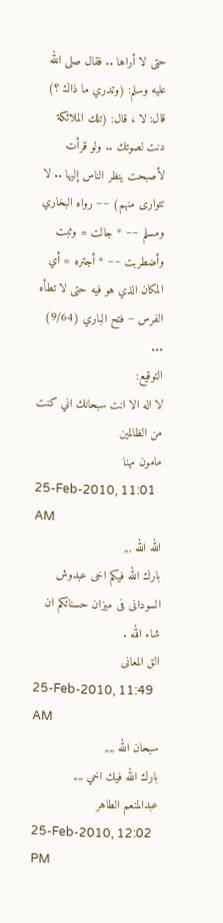حتى لا أراها .. فقال صلى الله عليه وسلم: (وتدري ما ذاك ؟) قال: لا ، قال: (تلك الملائكة دنت لصوتك .. ولو قرأت لأصبحت ينظر الناس إليها .. لا تتوارى منهم) ~~ رواه البخاري ومسلم ~~ * جالت = وثبت وأضطربت ~~ * أجتره = أي المكان الذي هو فيه حتى لا تطأه الفرس ~ فتح الباري (9/64) ...
التوقيع:
لا اله الا انت سبحانك اني كنت من الظالمين
مامون مهنا
25-Feb-2010, 11:01 AM
الله الله ,,,
بارك الله فيكم اخى عبدوش السودانى فى ميزان حسناتكم ان شاء الله .
الق المعانى
25-Feb-2010, 11:49 AM
سبحان الله ,,,,
بارك الله فيك اخي ,,,,
عبدالمنعم الطاهر
25-Feb-2010, 12:02 PM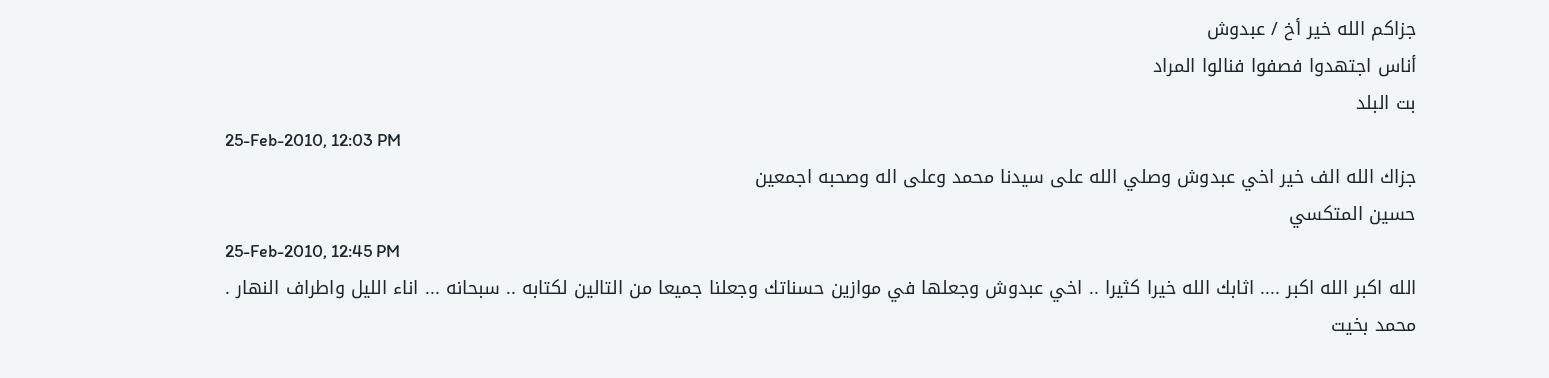جزاكم الله خير أخ / عبدوش
أناس اجتهدوا فصفوا فنالوا المراد
بت البلد
25-Feb-2010, 12:03 PM
جزاك الله الف خير اخي عبدوش وصلي الله على سيدنا محمد وعلى اله وصحبه اجمعين
حسين المتكسي
25-Feb-2010, 12:45 PM
الله اكبر الله اكبر .... اثابك الله خيرا كثيرا .. اخي عبدوش وجعلها في موازين حسناتك وجعلنا جميعا من التالين لكتابه .. سبحانه ... اناء الليل واطراف النهار .
محمد بخيت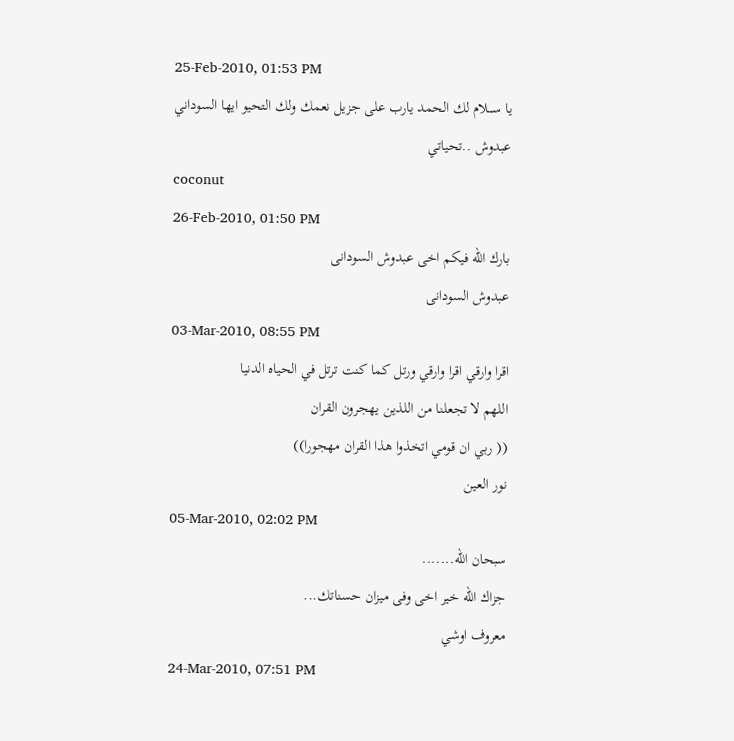25-Feb-2010, 01:53 PM
يا ســـلام لك الحمد يارب على جزيل نعمك ولك التحيو ايها السوداني عبدوش ..تحياتي
coconut
26-Feb-2010, 01:50 PM
بارك الله فيكم اخى عبدوش السودانى
عبدوش السودانى
03-Mar-2010, 08:55 PM
اقرا وارقي اقرا وارقي ورتل كما كنت ترتل في الحياه الدنيا
اللهم لا تجعلنا من اللذين يهجرون القران
(( ربي ان قومي اتخذوا هذا القران مهجورا))
نور العين
05-Mar-2010, 02:02 PM
سبحان الله.......
جزاك الله خير اخى وفى ميزان حسناتك...
معروف اوشي
24-Mar-2010, 07:51 PM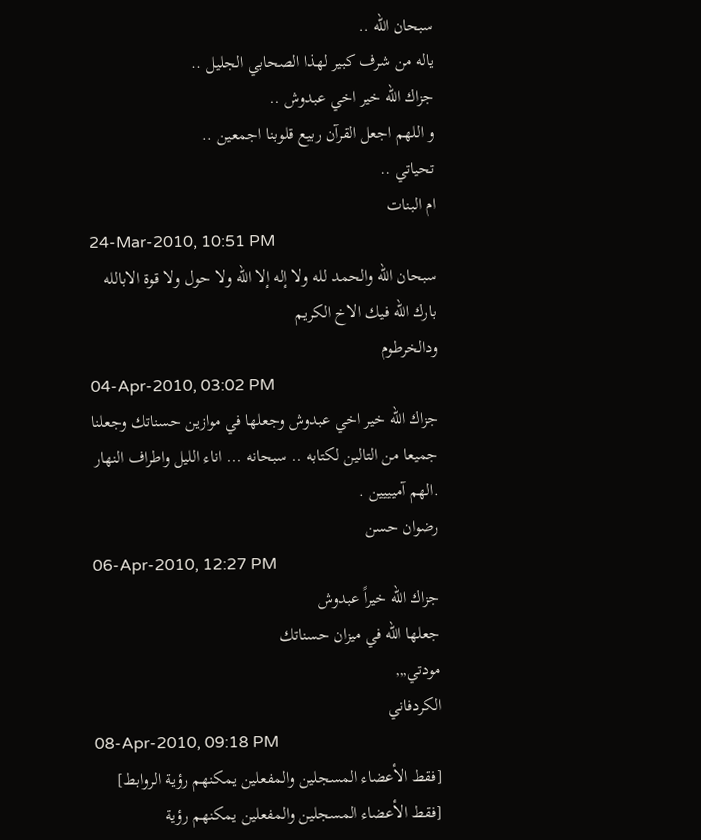سبحان الله ..
ياله من شرف كبير لهذا الصحابي الجليل ..
جزاك الله خير اخي عبدوش ..
و اللهم اجعل القرآن ربيع قلوبنا اجمعين ..
تحياتي ..
ام البنات
24-Mar-2010, 10:51 PM
سبحان الله والحمد لله ولا إله إلا الله ولا حول ولا قوة الابالله
بارك الله فيك الاخ الكريم
ودالخرطوم
04-Apr-2010, 03:02 PM
جزاك الله خير اخي عبدوش وجعلها في موازين حسناتك وجعلنا جميعا من التالين لكتابه .. سبحانه ... اناء الليل واطراف النهار .الهم آميييين .
رضوان حسن
06-Apr-2010, 12:27 PM
جزاك الله خيراً عبدوش
جعلها الله في ميزان حسناتك
مودتي,,,
الكردفاني
08-Apr-2010, 09:18 PM
[فقط الأعضاء المسجلين والمفعلين يمكنهم رؤية الروابط]
[فقط الأعضاء المسجلين والمفعلين يمكنهم رؤية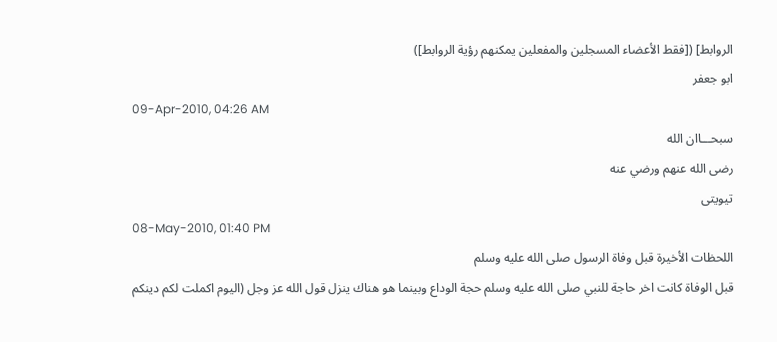الروابط] ([فقط الأعضاء المسجلين والمفعلين يمكنهم رؤية الروابط])
ابو جعفر
09-Apr-2010, 04:26 AM
سبحـــاان الله
رضى الله عنهم ورضي عنه
تيويتى
08-May-2010, 01:40 PM
اللحظات الأخيرة قبل وفاة الرسول صلى الله عليه وسلم
قبل الوفاة كانت اخر حاجة للنبي صلى الله عليه وسلم حجة الوداع وبينما هو هناك ينزل قول الله عز وجل (اليوم اكملت لكم دينكم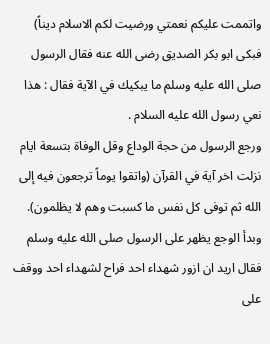واتممت عليكم نعمتي ورضيت لكم الاسلام ديناً) فبكى ابو بكر الصديق رضى الله عنه فقال الرسول صلى الله عليه وسلم ما يبكيك في الآية فقال : هذا نعي رسول الله عليه السلام .
ورجع الرسول من حجة الوداع وقل الوفاة بتسعة ايام نزلت اخر آية في القرآن (واتقوا يوماً ترجعون فيه إلى الله ثم توفى كل نفس ما كسبت وهم لا يظلمون).
وبدأ الوجع يظهر على الرسول صلى الله عليه وسلم فقال اريد ان ازور شهداء احد فراح لشهداء احد ووقف على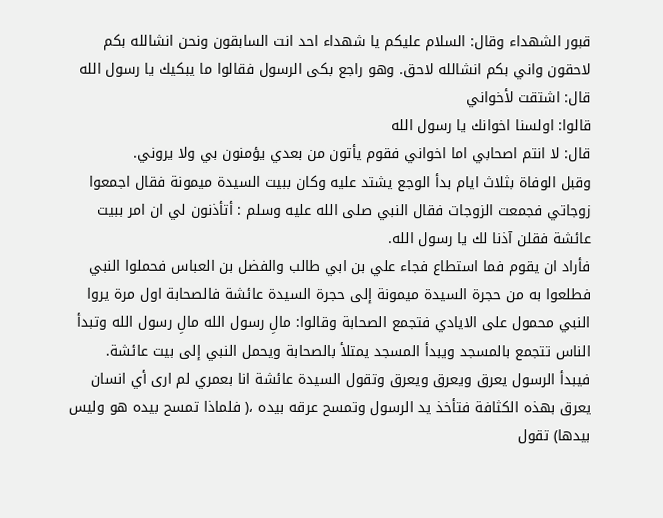قبور الشهداء وقال: السلام عليكم يا شهداء احد انت السابقون ونحن انشالله بكم لاحقون واني بكم انشالله لاحق. وهو راجع بكى الرسول فقالوا ما يبكيك يا رسول الله
قال: اشتقت لأخواني
قالوا: اولسنا اخوانك يا رسول الله
قال: لا انتم اصحابي اما اخواني فقوم يأتون من بعدي يؤمنون بي ولا يروني.
وقبل الوفاة بثلاث ايام بدأ الوجع يشتد عليه وكان ببيت السيدة ميمونة فقال اجمعوا زوجاتي فجمعت الزوجات فقال النبي صلى الله عليه وسلم : أتأذنون لي ان امر ببيت عائشة فقلن آذنا لك يا رسول الله.
فأراد ان يقوم فما استطاع فجاء علي بن ابي طالب والفضل بن العباس فحملوا النبي فطلعوا به من حجرة السيدة ميمونة إلى حجرة السيدة عائشة فالصحابة اول مرة يروا النبي محمول على الايادي فتجمع الصحابة وقالوا: مالِ رسول الله مالِ رسول الله وتبدأ الناس تتجمع بالمسجد ويبدأ المسجد يمتلأ بالصحابة ويحمل النبي إلى بيت عائشة.
فيبدأ الرسول يعرق ويعرق ويعرق وتقول السيدة عائشة انا بعمري لم ارى أي انسان يعرق بهذه الكثافة فتأخذ يد الرسول وتمسح عرقه بيده ،( فلماذا تمسح بيده هو وليس بيدها) تقول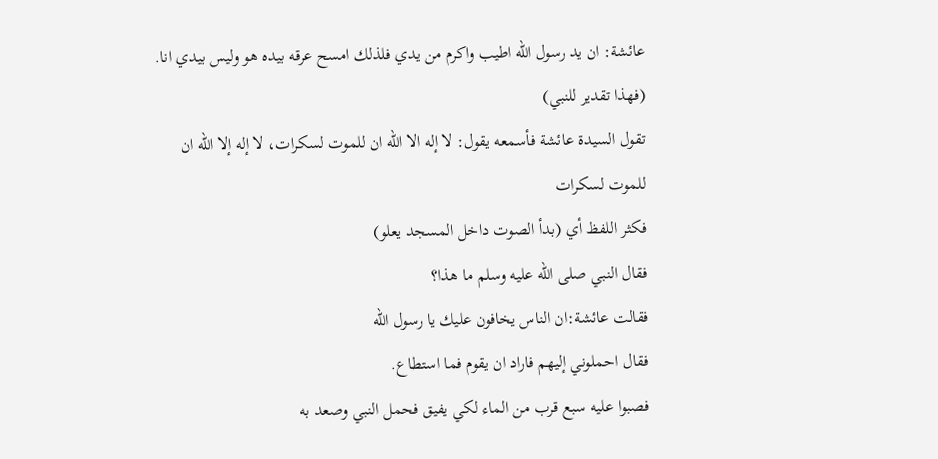عائشة: ان يد رسول الله اطيب واكرم من يدي فلذلك امسح عرقه بيده هو وليس بيدي انا. (فهذا تقدير للنبي)
تقول السيدة عائشة فأسمعه يقول: لا إله الا الله ان للموت لسكرات، لا إله إلا الله ان للموت لسكرات
فكثر اللفظ أي (بدأ الصوت داخل المسجد يعلو)
فقال النبي صلى الله عليه وسلم ما هذا؟
فقالت عائشة:ان الناس يخافون عليك يا رسول الله
فقال احملوني إليهم فاراد ان يقوم فما استطاع.
فصبوا عليه سبع قرب من الماء لكي يفيق فحمل النبي وصعد به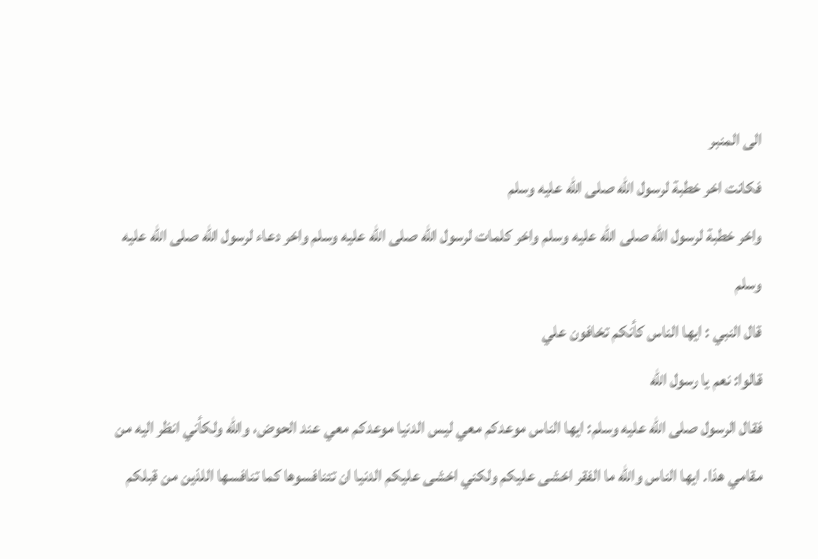الى المنبر
فكانت اخر خطبة لرسول الله صلى الله عليه وسلم
واخر خطبة لرسول الله صلى الله عليه وسلم واخر كلمات لرسول الله صلى الله عليه وسلم واخر دعاء لرسول الله صلى الله عليه وسلم
قال النبي : ايها الناس كأنكم تخافون علي
قالوا: نعم يا رسول الله
فقال الرسول صلى الله عليه وسلم: ايها الناس موعدكم معي ليس الدنيا موعدكم معي عند الحوض، والله ولكأني انظر اليه من مقامي هذا. ايها الناس والله ما الفقر اخشى عليكم ولكني اخشى عليكم الدنيا ان تتنافسوها كما تنافسها اللذين من قبلكم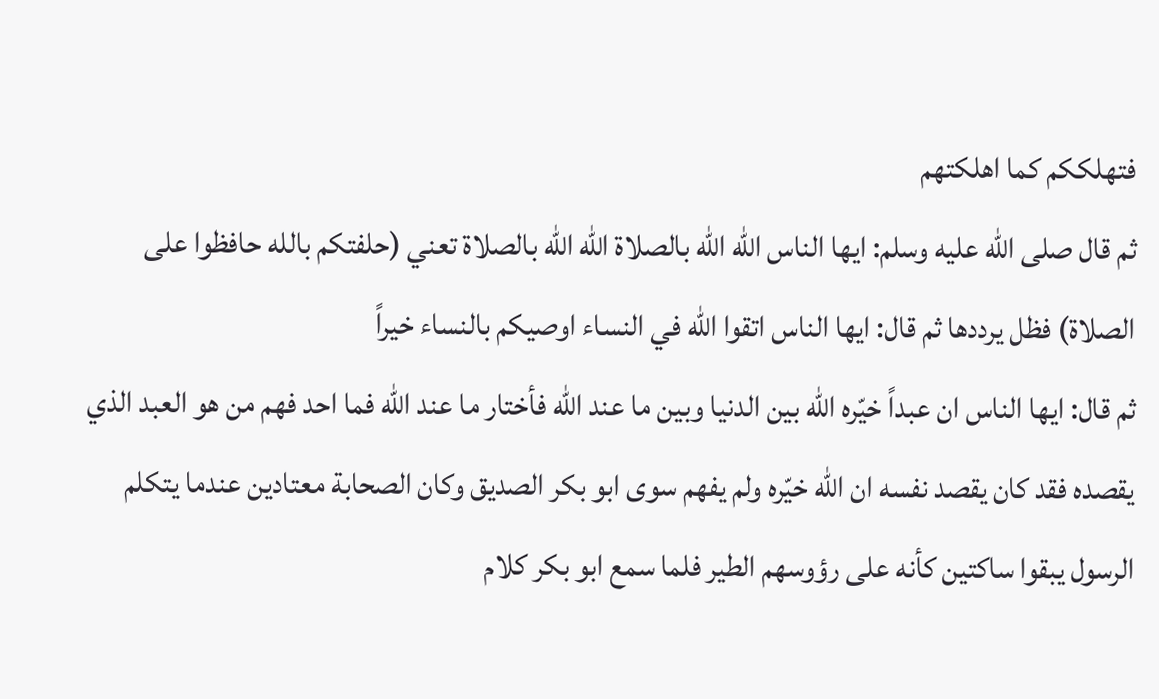فتهلككم كما اهلكتهم
ثم قال صلى الله عليه وسلم: ايها الناس الله الله بالصلاة الله الله بالصلاة تعني (حلفتكم بالله حافظوا على الصلاة) فظل يرددها ثم قال: ايها الناس اتقوا الله في النساء اوصيكم بالنساء خيراً
ثم قال: ايها الناس ان عبداً خيّره الله بين الدنيا وبين ما عند الله فأختار ما عند الله فما احد فهم من هو العبد الذي يقصده فقد كان يقصد نفسه ان الله خيّره ولم يفهم سوى ابو بكر الصديق وكان الصحابة معتادين عندما يتكلم الرسول يبقوا ساكتين كأنه على رؤوسهم الطير فلما سمع ابو بكر كلام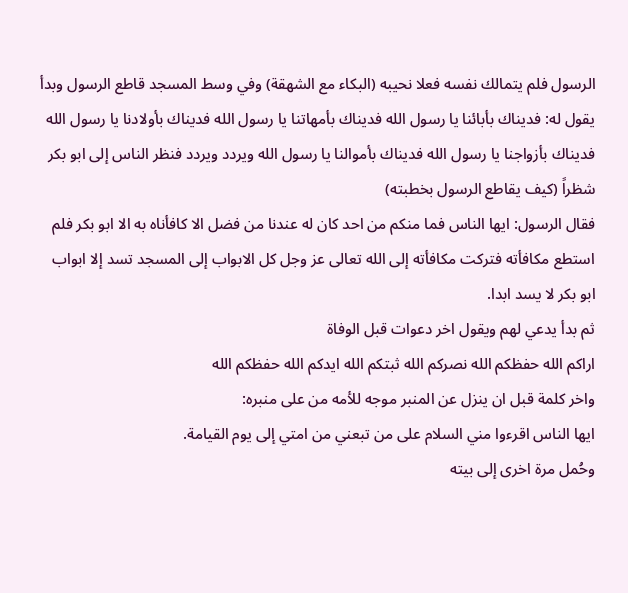الرسول فلم يتمالك نفسه فعلا نحيبه (البكاء مع الشهقة) وفي وسط المسجد قاطع الرسول وبدأ يقول له: فديناك بأبائنا يا رسول الله فديناك بأمهاتنا يا رسول الله فديناك بأولادنا يا رسول الله فديناك بأزواجنا يا رسول الله فديناك بأموالنا يا رسول الله ويردد ويردد فنظر الناس إلى ابو بكر شظراً (كيف يقاطع الرسول بخطبته)
فقال الرسول: ايها الناس فما منكم من احد كان له عندنا من فضل الا كافأناه به الا ابو بكر فلم استطع مكافأته فتركت مكافأته إلى الله تعالى عز وجل كل الابواب إلى المسجد تسد إلا ابواب ابو بكر لا يسد ابدا.
ثم بدأ يدعي لهم ويقول اخر دعوات قبل الوفاة
اراكم الله حفظكم الله نصركم الله ثبتكم الله ايدكم الله حفظكم الله
واخر كلمة قبل ان ينزل عن المنبر موجه للأمه من على منبره:
ايها الناس اقرءوا مني السلام على من تبعني من امتي إلى يوم القيامة.
وحُمل مرة اخرى إلى بيته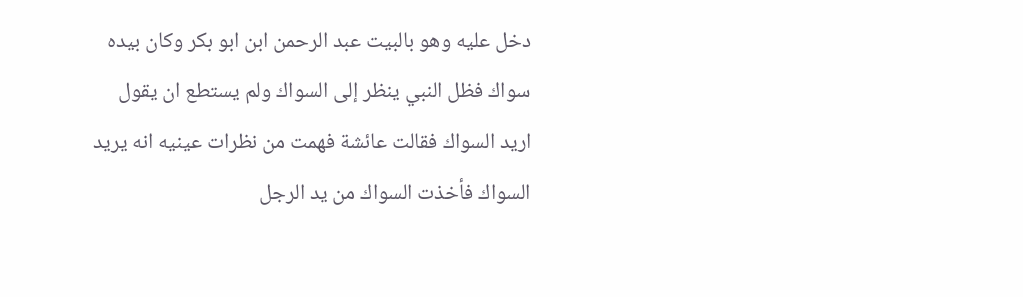دخل عليه وهو بالبيت عبد الرحمن ابن ابو بكر وكان بيده سواك فظل النبي ينظر إلى السواك ولم يستطع ان يقول اريد السواك فقالت عائشة فهمت من نظرات عينيه انه يريد السواك فأخذت السواك من يد الرجل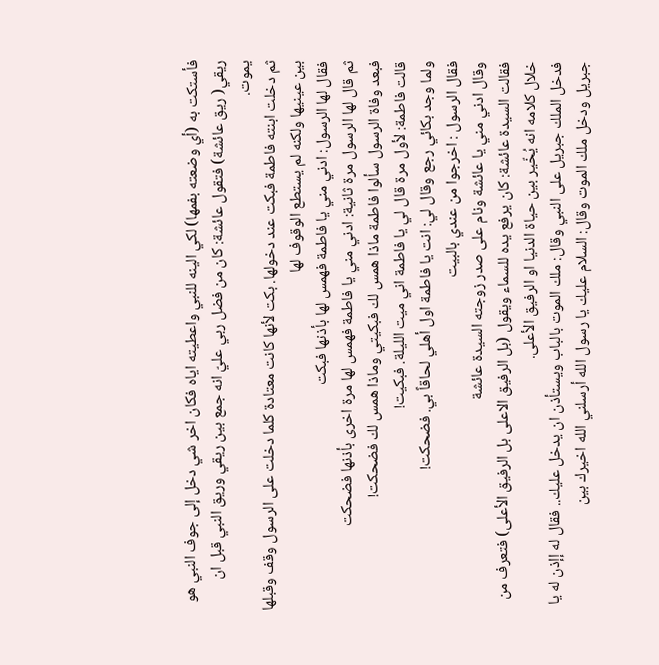فأستكت به (أي وضعته بفمها) لكي الينه للنبي واعطيته اياه فكان اخر شي دخل إلى جوف النبي هو ريقي( ريق عائشة) فتقول عائشة: كان من فضل ربي عليّ انه جمع بين ريقي وريق النبي قبل ان يموت.
ثم دخلت ابنته فاطمة فبكت عند دخولها. بكت لأنها كانت معتادة كلما دخلت على الرسول وقف وقبلها بين عينيها ولكنه لم يستطع الوقوف لها
فقال لها الرسول: ادني مني يا فاطمة فهمس لها بأذنها فبكت
ثم قال لها الرسول مرة ثانية: ادني مني يا فاطمة فهمس لها مرة اخرى بأذنها فضحكت
فبعد وفاة الرسول سألوا فاطمة ماذا همس لك فبكيتي وماذا همس لك فضحكت!
قالت فاطمة: لأول مرة قال لي يا فاطمة اني ميت الليلة. فبكيت!
ولما وجد بكائي رجع وقال لي: انت يا فاطمة اول أهلي لحاقاً بي. فضحكت!
فقال الرسول : اخرجوا من عندي بالبيت
وقال ادني مني يا عائشة ونام على صدر زوجته السيدة عائشة
فقالت السيدة عائشة: كان يرفع يده للسماء ويقول (بل الرفيق الاعلى بل الرفيق الأعلى) فتعرف من خلال كلامه انه يُخّير بين حياة الدنيا او الرفيق الأعلى.
فدخل الملك جبريل على النبي وقال: ملك الموت بالباب ويستأذن ان يدخل عليك.. فقال له إإذن له يا جبريل ودخل ملك الموت وقال: السلام عليك يا رسول الله أرسلني الله اخيرك بين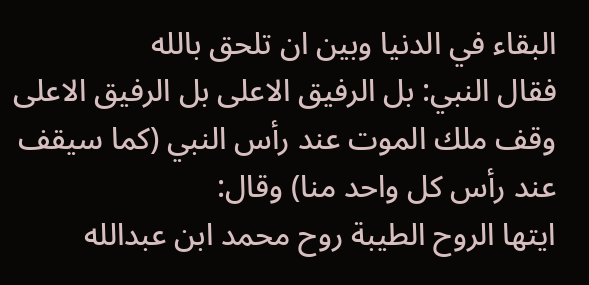البقاء في الدنيا وبين ان تلحق بالله
فقال النبي: بل الرفيق الاعلى بل الرفيق الاعلى
وقف ملك الموت عند رأس النبي (كما سيقف عند رأس كل واحد منا) وقال:
ايتها الروح الطيبة روح محمد ابن عبدالله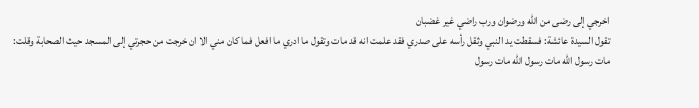اخرجي إلى رضى من الله ورضوان ورب راضي غير غضبان
تقول السيدة عائشة: فسقطت يد النبي وثقل رأسه على صدري فقد علمت انه قد مات وتقول ما ادري ما افعل فما كان مني الا ان خرجت من حجرتي إلى المسجد حيث الصحابة وقلت:
مات رسول الله مات رسول الله مات رسول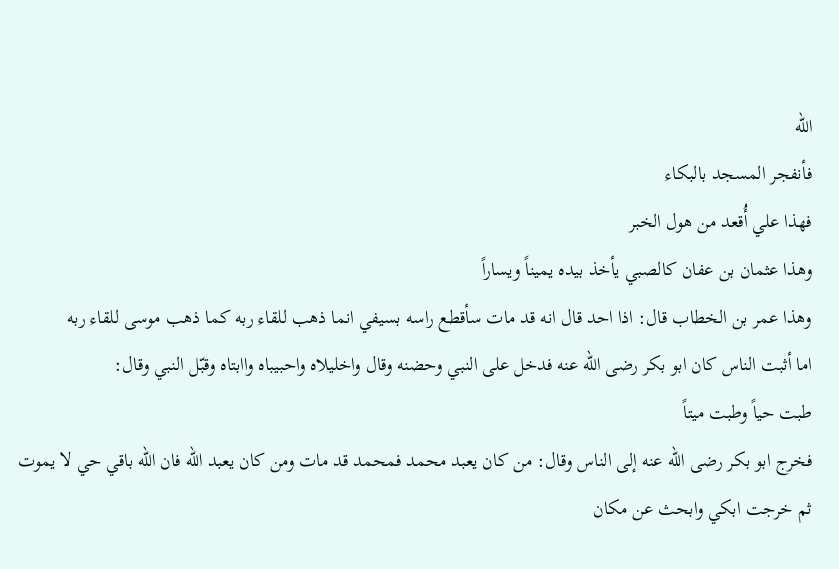الله
فأنفجر المسجد بالبكاء
فهذا علي أُقعد من هول الخبر
وهذا عثمان بن عفان كالصبي يأخذ بيده يميناً ويساراً
وهذا عمر بن الخطاب قال: اذا احد قال انه قد مات سأقطع راسه بسيفي انما ذهب للقاء ربه كما ذهب موسى للقاء ربه
اما أثبت الناس كان ابو بكر رضى الله عنه فدخل على النبي وحضنه وقال واخليلاه واحبيباه واابتاه وقبّل النبي وقال:
طبت حياً وطبت ميتاً
فخرج ابو بكر رضى الله عنه إلى الناس وقال: من كان يعبد محمد فمحمد قد مات ومن كان يعبد الله فان الله باقي حي لا يموت
ثم خرجت ابكي وابحث عن مكان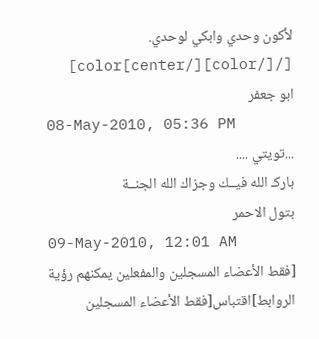لأكون وحدي وابكي لوحدي. [/[/color][/center]color]
ابو جعفر
08-May-2010, 05:36 PM
...تويتي ....
باركـ الله فيــك وجزاك الله الجنــة
بتول الاحمر
09-May-2010, 12:01 AM
[فقط الأعضاء المسجلين والمفعلين يمكنهم رؤية الروابط]اقتباس[فقط الأعضاء المسجلين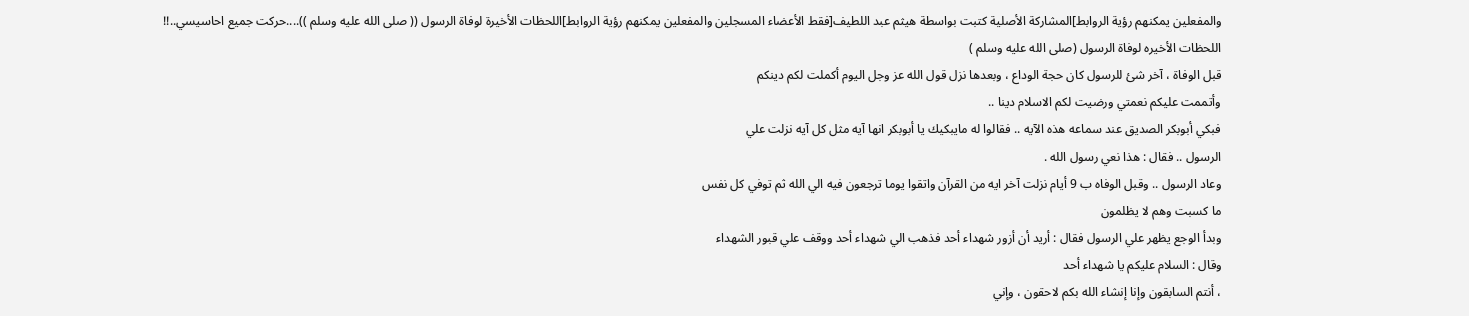والمفعلين يمكنهم رؤية الروابط]المشاركة الأصلية كتبت بواسطة هيثم عبد اللطيف[فقط الأعضاء المسجلين والمفعلين يمكنهم رؤية الروابط]اللحظات الأخيرة لوفاة الرسول (( صلى الله عليه وسلم ))....حركت جميع احاسيسي..!!
اللحظات الأخيره لوفاة الرسول (صلى الله عليه وسلم )
قبل الوفاة ، آخر شئ للرسول كان حجة الوداع ، وبعدها نزل قول الله عز وجل اليوم أكملت لكم دينكم
وأتممت عليكم نعمتي ورضيت لكم الاسلام دينا ..
فبكي أبوبكر الصديق عند سماعه هذه الآيه .. فقالوا له مايبكيك يا أبوبكر انها آيه مثل كل آيه نزلت علي
الرسول .. فقال : هذا نعي رسول الله .
وعاد الرسول .. وقبل الوفاه ب 9 أيام نزلت آخر ايه من القرآن واتقوا يوما ترجعون فيه الي الله ثم توفي كل نفس
ما كسبت وهم لا يظلمون
وبدأ الوجع يظهر علي الرسول فقال : أريد أن أزور شهداء أحد فذهب الي شهداء أحد ووقف علي قبور الشهداء
وقال : السلام عليكم يا شهداء أحد
، أنتم السابقون وإنا إنشاء الله بكم لاحقون ، وإني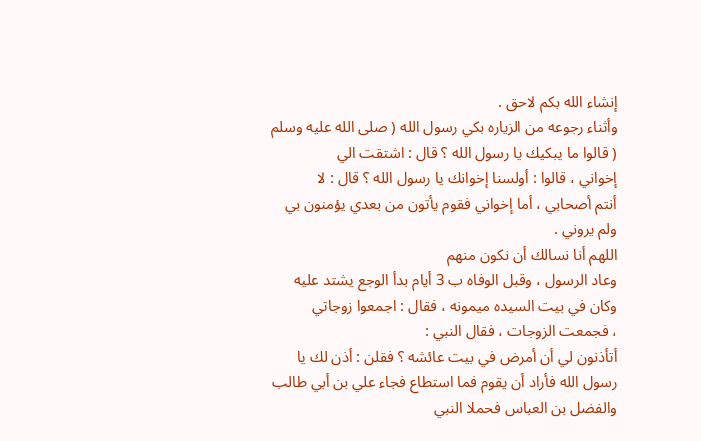إنشاء الله بكم لاحق .
وأثناء رجوعه من الزياره بكي رسول الله ( صلى الله عليه وسلم ( قالوا ما يبكيك يا رسول الله ؟ قال : اشتقت الي
إخواني ، قالوا : أولسنا إخوانك يا رسول الله ؟ قال : لا
أنتم أصحابي ، أما إخواني فقوم يأتون من بعدي يؤمنون بي ولم يروني .
اللهم أنا نسالك أن نكون منهم
وعاد الرسول ، وقبل الوفاه ب 3 أيام بدأ الوجع يشتد عليه وكان في بيت السيده ميمونه ، فقال : اجمعوا زوجاتي
، فجمعت الزوجات ، فقال النبي :
أتأذنون لي أن أمرض في بيت عائشه ؟ فقلن : أذن لك يا رسول الله فأراد أن يقوم فما استطاع فجاء علي بن أبي طالب والفضل بن العباس فحملا النبي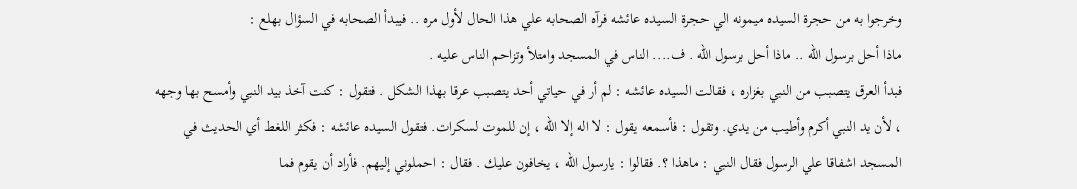وخرجوا به من حجرة السيده ميمونه الي حجرة السيده عائشه فرآه الصحابه علي هذا الحال لأول مره .. فيبدأ الصحابه في السؤال بهلع :
ماذا أحل برسول الله .. ماذا أحل برسول الله . ف.... الناس في المسجد وامتلأ وتزاحم الناس عليه .
فبدأ العرق يتصبب من النبي بغزاره ، فقالت السيده عائشه : لم أر في حياتي أحد يتصبب عرقا بهذا الشكل . فتقول : كنت آخذ بيد النبي وأمسح بها وجهه
، لأن يد النبي أكرم وأطيب من يدي. وتقول : فأسمعه يقول : لا اله إلا الله ، إن للموت لسكرات. فتقول السيده عائشه : فكثر اللغط أي الحديث في
المسجد اشفاقا علي الرسول فقال النبي : ماهذا ؟. فقالوا : يارسول الله ، يخافون عليك . فقال : احملوني إليهم. فأراد أن يقوم فما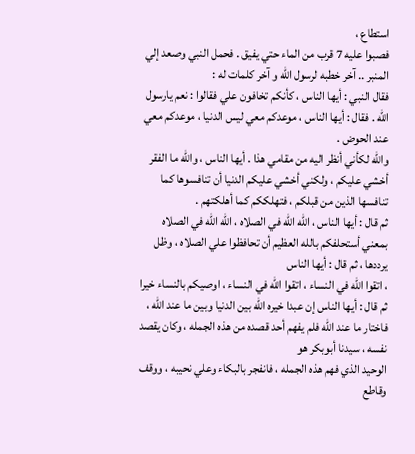استطاع ،
فصبوا عليه 7 قرب من الماء حتي يفيق . فحمل النبي وصعد إلي المنبر .. آخر خطبه لرسول الله و آخر كلمات له :
فقال النبي : أيها الناس ، كأنكم تخافون علي فقالوا : نعم يارسول الله . فقال : أيها الناس ، موعدكم معي ليس الدنيا ، موعدكم معي عند الحوض .
والله لكأني أنظر اليه من مقامي هذا . أيها الناس ، والله ما الفقر أخشي عليكم ، ولكني أخشي عليكم الدنيا أن تنافسوها كما تنافسها الذين من قبلكم ، فتهلككم كما أهلكتهم .
ثم قال : أيها الناس ، الله الله في الصلاه ، الله الله في الصلاه بمعني أستحلفكم بالله العظيم أن تحافظوا علي الصلاه ، وظل يرددها ، ثم قال : أيها الناس
، اتقوا الله في النساء ، اتقوا الله في النساء ، اوصيكم بالنساء خيرا
ثم قال : أيها الناس إن عبدا خيره الله بين الدنيا وبين ما عند الله ، فاختار ما عند الله فلم يفهم أحد قصده من هذه الجمله ، وكان يقصد نفسه ، سيدنا أبوبكر هو
الوحيد الذي فهم هذه الجمله ، فانفجر بالبكاء وعلي نحيبه ، ووقف وقاطع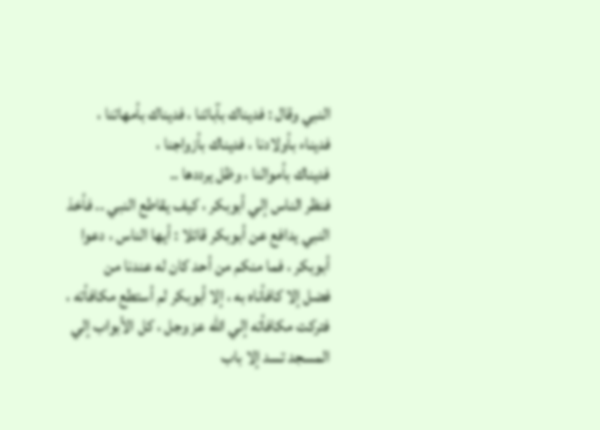النبي وقال : فديناك بآبائنا ، فديناك بأمهاتنا ، فديناء بأولادنا ، فديناك بأزواجنا ،
فديناك بأموالنا ، وظل يرددها ..
فنظر الناس إلي أبوبكر ، كيف يقاطع النبي .. فأخذ النبي يدافع عن أبوبكر قائلا : أيها الناس ، دعوا أبوبكر ، فما منكم من أحد كان له عندنا من
فضل إلا كافأناه به ، إلا أبوبكر لم أستطع مكافأته ، فتركت مكافأته إلي الله عز وجل ، كل الأبواب إلي المسجد تسد إلا باب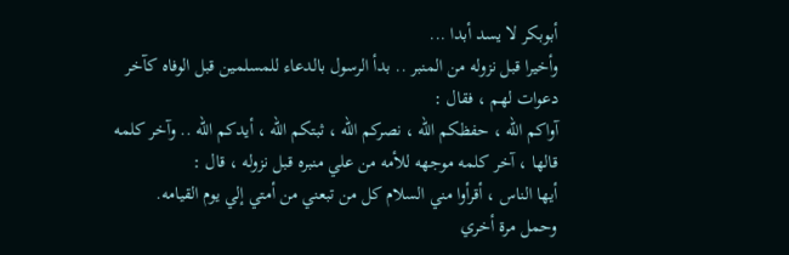أبوبكر لا يسد أبدا ...
وأخيرا قبل نزوله من المنبر .. بدأ الرسول بالدعاء للمسلمين قبل الوفاه كآخر دعوات لهم ، فقال :
آواكم الله ، حفظكم الله ، نصركم الله ، ثبتكم الله ، أيدكم الله .. وآخر كلمه قالها ، آخر كلمه موجهه للأمه من علي منبره قبل نزوله ، قال :
أيها الناس ، أقرأوا مني السلام كل من تبعني من أمتي إلي يوم القيامه.
وحمل مرة أخري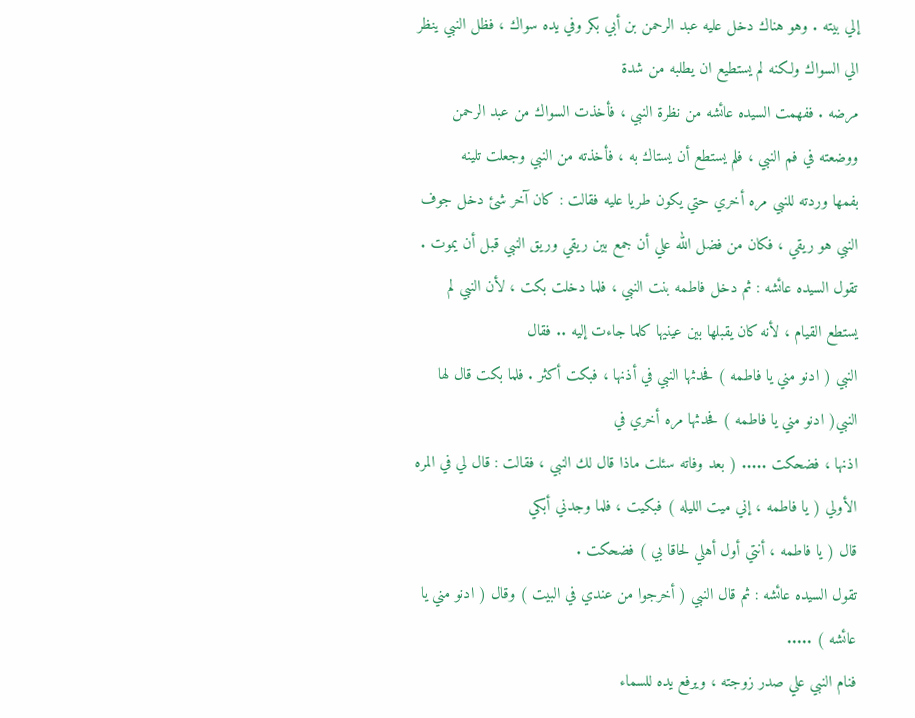إلي بيته . وهو هناك دخل عليه عبد الرحمن بن أبي بكر وفي يده سواك ، فظل النبي ينظر الي السواك ولكنه لم يستطيع ان يطلبه من شدة
مرضه . ففهمت السيده عائشه من نظرة النبي ، فأخذت السواك من عبد الرحمن ووضعته في فم النبي ، فلم يستطع أن يستاك به ، فأخذته من النبي وجعلت تلينه
بفمها وردته للنبي مره أخري حتي يكون طريا عليه فقالت : كان آخر شئ دخل جوف النبي هو ريقي ، فكان من فضل الله علي أن جمع بين ريقي وريق النبي قبل أن يموت .
تقول السيده عائشه : ثم دخل فاطمه بنت النبي ، فلما دخلت بكت ، لأن النبي لم يستطع القيام ، لأنه كان يقبلها بين عينيها كلما جاءت إليه .. فقال
النبي ( ادنو مني يا فاطمه ) فحدثها النبي في أذنها ، فبكت أكثر . فلما بكت قال لها النبي( ادنو مني يا فاطمه ) فحدثها مره أخري في
اذنها ، فضحكت ..... ( بعد وفاته سئلت ماذا قال لك النبي ، فقالت : قال لي في المره الأولي ( يا فاطمه ، إني ميت الليله ) فبكيت ، فلما وجدني أبكي
قال ( يا فاطمه ، أنتي أول أهلي لحاقا بي ) فضحكت .
تقول السيده عائشه : ثم قال النبي ( أخرجوا من عندي في البيت ) وقال ( ادنو مني يا عائشه ) .....
فنام النبي علي صدر زوجته ، ويرفع يده للسماء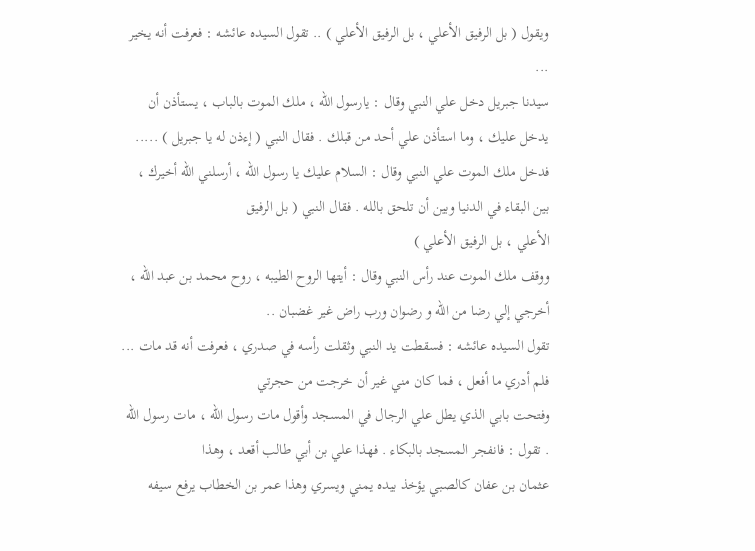ويقول ( بل الرفيق الأعلي ، بل الرفيق الأعلي ) .. تقول السيده عائشه : فعرفت أنه يخير ...
سيدنا جبريل دخل علي النبي وقال : يارسول الله ، ملك الموت بالباب ، يستأذن أن يدخل عليك ، وما استأذن علي أحد من قبلك . فقال النبي ( إءذن له يا جبريل ) .....
فدخل ملك الموت علي النبي وقال : السلام عليك يا رسول الله ، أرسلني الله أخيرك ، بين البقاء في الدنيا وبين أن تلحق بالله . فقال النبي ( بل الرفيق
الأعلي ، بل الرفيق الأعلي )
ووقف ملك الموت عند رأس النبي وقال : أيتها الروح الطيبه ، روح محمد بن عبد الله ، أخرجي إلي رضا من الله و رضوان ورب راض غير غضبان ..
تقول السيده عائشه : فسقطت يد النبي وثقلت رأسه في صدري ، فعرفت أنه قد مات ... فلم أدري ما أفعل ، فما كان مني غير أن خرجت من حجرتي
وفتحت بابي الذي يطل علي الرجال في المسجد وأقول مات رسول الله ، مات رسول الله . تقول : فانفجر المسجد بالبكاء . فهذا علي بن أبي طالب أقعد ، وهذا
عثمان بن عفان كالصبي يؤخذ بيده يمني ويسري وهذا عمر بن الخطاب يرفع سيفه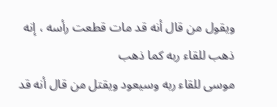ويقول من قال أنه قد مات قطعت رأسه ، إنه ذهب للقاء ربه كما ذهب
موسى للقاء ربه وسيعود ويقتل من قال أنه قد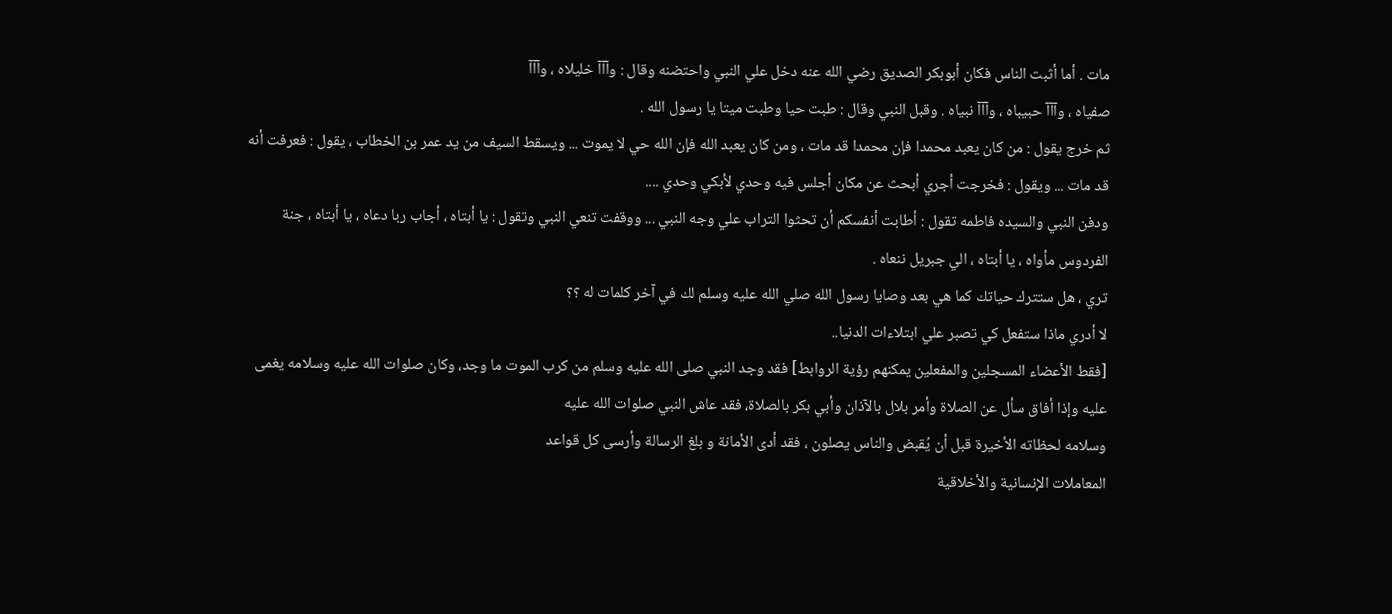مات . أما أثبت الناس فكان أبوبكر الصديق رضي الله عنه دخل علي النبي واحتضنه وقال : وآآآ خليلاه ، وآآآ
صفياه ، وآآآ حبيباه ، وآآآ نبياه . وقبل النبي وقال : طبت حيا وطبت ميتا يا رسول الله .
ثم خرج يقول : من كان يعبد محمدا فإن محمدا قد مات ، ومن كان يعبد الله فإن الله حي لا يموت ... ويسقط السيف من يد عمر بن الخطاب ، يقول : فعرفت أنه
قد مات ... ويقول : فخرجت أجري أبحث عن مكان أجلس فيه وحدي لأبكي وحدي ....
ودفن النبي والسيده فاطمه تقول : أطابت أنفسكم أن تحثوا التراب علي وجه النبي ... ووقفت تنعي النبي وتقول : يا أبتاه ، أجاب ربا دعاه ، يا أبتاه ، جنة
الفردوس مأواه ، يا أبتاه ، الي جبريل ننعاه .
تري ، هل ستترك حياتك كما هي بعد وصايا رسول الله صلي الله عليه وسلم لك في آخر كلمات له ؟؟
لا أدري ماذا ستفعل كي تصبر علي ابتلاءات الدنيا..
[فقط الأعضاء المسجلين والمفعلين يمكنهم رؤية الروابط] فقد وجد النبي صلى الله عليه وسلم من كرب الموت ما وجد، وكان صلوات الله عليه وسلامه يغمى
عليه وإذا أفاق سأل عن الصلاة وأمر بلال بالآذان وأبي بكر بالصلاة، فقد عاش النبي صلوات الله عليه
وسلامه لحظاته الأخيرة قبل أن يُقبض والناس يصلون ، فقد أدى الأمانة و بلغ الرسالة وأرسى كل قواعد
المعاملات الإنسانية والأخلاقية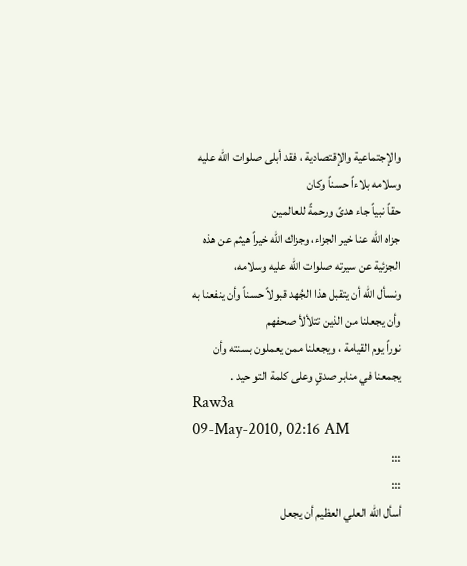والإجتماعية والإقتصادية ، فقد أبلى صلوات الله عليه وسلامه بلاءاً حسناً وكان
حقاً نبياً جاء هدىً ورحمةً للعالمين
جزاه الله عنا خير الجزاء، وجزاك الله خيراً هيثم عن هذه الجزئية عن سيرته صلوات الله عليه وسلامه،
ونسأل الله أن يتقبل هذا الجُهد قبولاً حسناً وأن ينفعنا به وأن يجعلنا من الذين تتلألأ صحفهم
نوراً يوم القيامة ، ويجعلنا ممن يعملون بسنته وأن يجمعنا في منابر صدقٍ وعلى كلمة التو حيد .
Raw3a
09-May-2010, 02:16 AM
:::
:::
أسأل الله العلي العظيم أن يجعل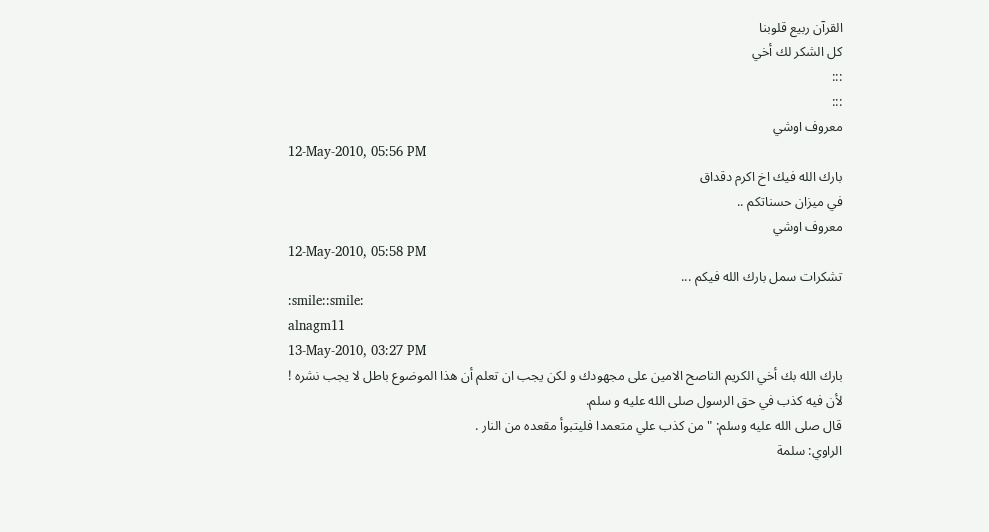القرآن ربيع قلوبنا
كل الشكر لك أخي
:::
:::
معروف اوشي
12-May-2010, 05:56 PM
بارك الله فيك اخ اكرم دقداق
في ميزان حسناتكم ..
معروف اوشي
12-May-2010, 05:58 PM
تشكرات سمل بارك الله فيكم ...
:smile::smile:
alnagm11
13-May-2010, 03:27 PM
بارك الله بك أخي الكريم الناصح الامين على مجهودك و لكن يجب ان تعلم أن هذا الموضوع باطل لا يجب نشره !
لأن فيه كذب في حق الرسول صلى الله عليه و سلم.
قال صلى الله عليه وسلم: " من كذب علي متعمدا فليتبوأ مقعده من النار .
الراوي: سلمة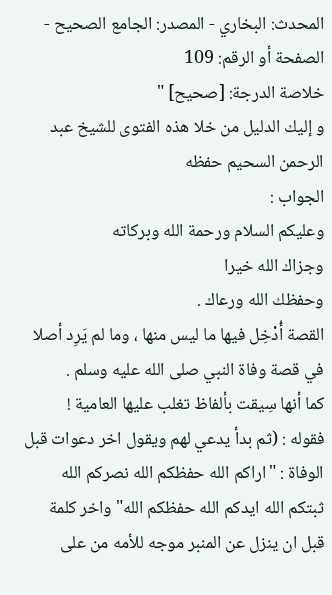المحدث: البخاري - المصدر: الجامع الصحيح - الصفحة أو الرقم: 109
خلاصة الدرجة: [صحيح] "
و إليك الدليل من خلا هذه الفتوى للشيخ عبد الرحمن السحيم حفظه
الجواب :
وعليكم السلام ورحمة الله وبركاته
وجزاك الله خيرا
وحفظك الله ورعاك .
القصة أُدْخِل فيها ما ليس منها ، وما لم يَرِد أصلا في قصة وفاة النبي صلى الله عليه وسلم .
كما أنها سِيقت بألفاظ تغلب عليها العامية !
فقوله : (ثم بدأ يدعي لهم ويقول اخر دعوات قبل الوفاة : "اراكم الله حفظكم الله نصركم الله ثبتكم الله ايدكم الله حفظكم الله" واخر كلمة قبل ان ينزل عن المنبر موجه للأمه من على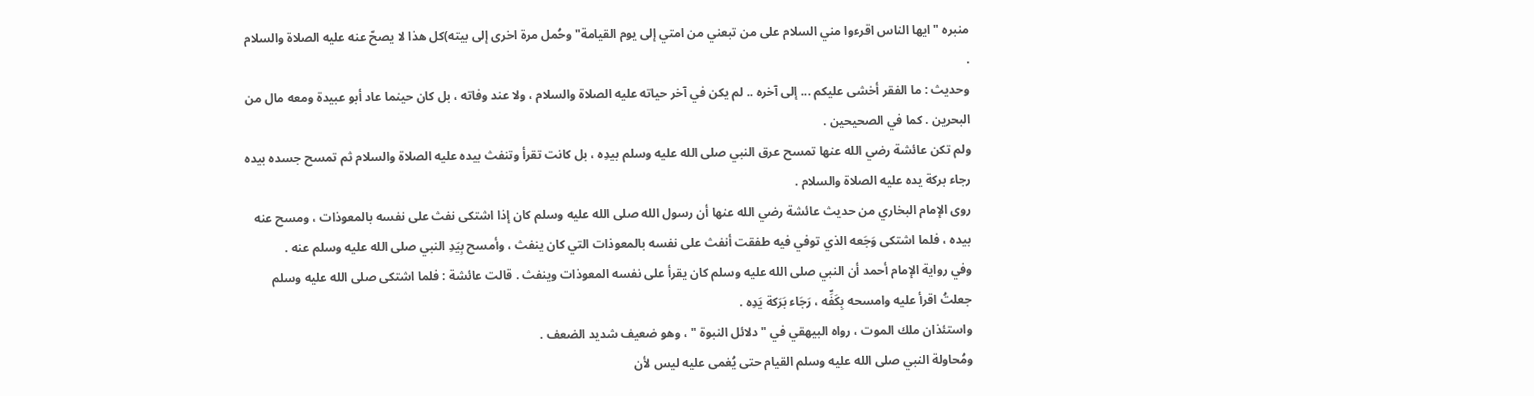منبره "ايها الناس اقرءوا مني السلام على من تبعني من امتي إلى يوم القيامة" وحُمل مرة اخرى إلى بيته)كل هذا لا يصحّ عنه عليه الصلاة والسلام .
وحديث : ما الفقر أخشى عليكم ... إلى آخره .. لم يكن في آخر حياته عليه الصلاة والسلام ، ولا عند وفاته ، بل كان حينما عاد أبو عبيدة ومعه مال من البحرين . كما في الصحيحين .
ولم تكن عائشة رضي الله عنها تمسح عرق النبي صلى الله عليه وسلم بيدِه ، بل كانت تقرأ وتنفث بيده عليه الصلاة والسلام ثم تمسح جسده بيده رجاء بركة يده عليه الصلاة والسلام .
روى الإمام البخاري من حديث عائشة رضي الله عنها أن رسول الله صلى الله عليه وسلم كان إذا اشتكى نفث على نفسه بالمعوذات ، ومسح عنه بيده ، فلما اشتكى وَجَعه الذي توفي فيه طفقت أنفث على نفسه بالمعوذات التي كان ينفث ، وأمسح بِيَدِ النبي صلى الله عليه وسلم عنه .
وفي رواية الإمام أحمد أن النبي صلى الله عليه وسلم كان يقرأ على نفسه المعوذات وينفث . قالت عائشة : فلما اشتكى صلى الله عليه وسلم جعلتُ اقرأ عليه وامسحه بِكَفِّه ، رَجَاء بَرَكة يَدِه .
واستئذان ملك الموت ، رواه البيهقي في " دلائل النبوة " ، وهو ضعيف شديد الضعف .
ومُحاولة النبي صلى الله عليه وسلم القيام حتى يُغمى عليه ليس لأن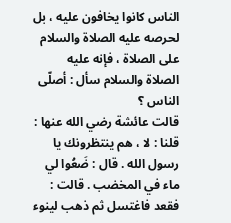الناس كانوا يخافون عليه ، بل لحرصه عليه الصلاة والسلام على الصلاة ، فإنه عليه الصلاة والسلام سأل : أصلّى الناس ؟
قالت عائشة رضي الله عنها : قلنا : لا ، هم ينتظرونك يا رسول الله . قال : ضَعُوا لي ماء في المخضب . قالت : فقعد فاغتسل ثم ذهب لينوء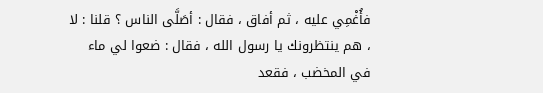فأُغْمِي عليه ، ثم أفاق ، فقال : أصَلَّى الناس ؟ قلنا : لا ، هم ينتظرونك يا رسول الله ، فقال : ضعوا لي ماء في المخضب ، فقعد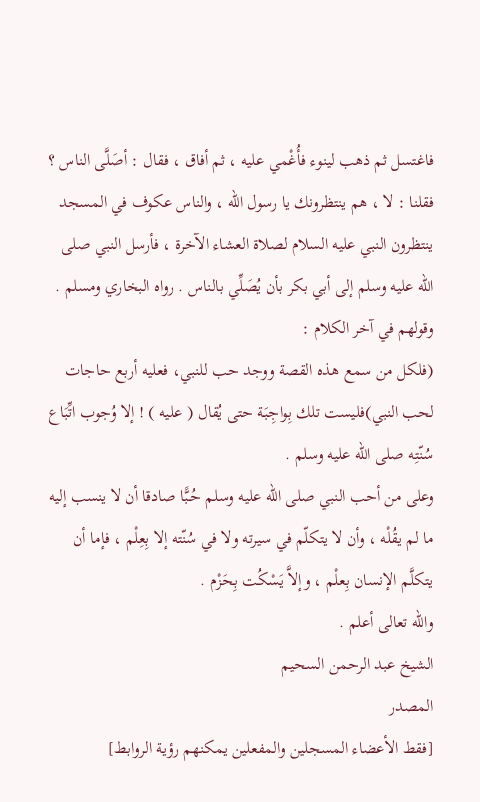فاغتسل ثم ذهب لينوء فأُغْمي عليه ، ثم أفاق ، فقال : أصَلَّى الناس ؟ فقلنا : لا ، هم ينتظرونك يا رسول الله ، والناس عكوف في المسجد ينتظرون النبي عليه السلام لصلاة العشاء الآخرة ، فأرسل النبي صلى الله عليه وسلم إلى أبي بكر بأن يُصَلِّي بالناس . رواه البخاري ومسلم .
وقولهم في آخر الكلام :
(فلكل من سمع هذه القصة ووجد حب للنبي، فعليه أربع حاجات لحب النبي)فليست تلك بِواجِبَة حتى يُقال ( عليه ) ! إلا وُجوب اتِّبَاع سُنّتِه صلى الله عليه وسلم .
وعلى من أحب النبي صلى الله عليه وسلم حُـبًّا صادقا أن لا ينسب إليه ما لم يقُلْه ، وأن لا يتكلّم في سيرته ولا في سُنّته إلا بِعِلْم ، فإما أن يتكلَّم الإنسان بِعلْم ، وإلاَّ يَسْكُت بِحَزْم .
والله تعالى أعلم .
الشيخ عبد الرحمن السحيم
المصدر
[فقط الأعضاء المسجلين والمفعلين يمكنهم رؤية الروابط]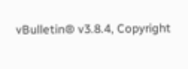vBulletin® v3.8.4, Copyright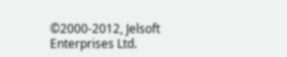©2000-2012, Jelsoft Enterprises Ltd.